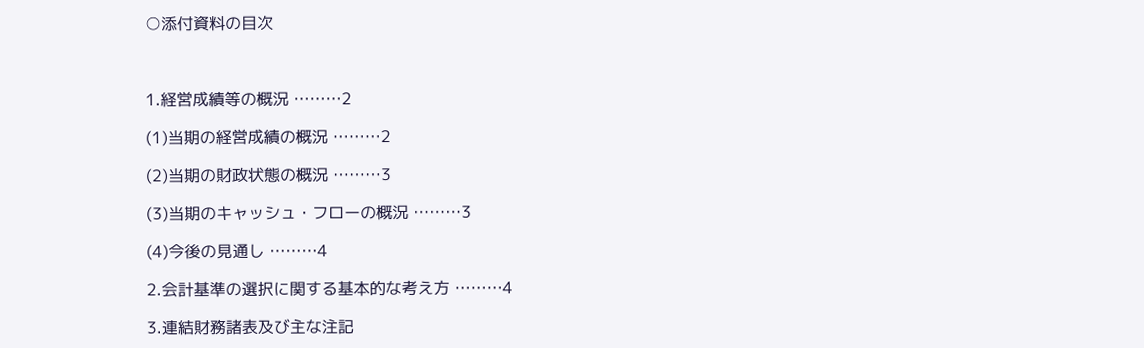○添付資料の目次



1.経営成績等の概況 ………2

(1)当期の経営成績の概況 ………2

(2)当期の財政状態の概況 ………3

(3)当期のキャッシュ・フローの概況 ………3

(4)今後の見通し ………4

2.会計基準の選択に関する基本的な考え方 ………4

3.連結財務諸表及び主な注記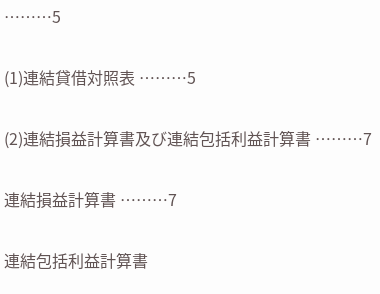………5

(1)連結貸借対照表 ………5

(2)連結損益計算書及び連結包括利益計算書 ………7

連結損益計算書 ………7

連結包括利益計算書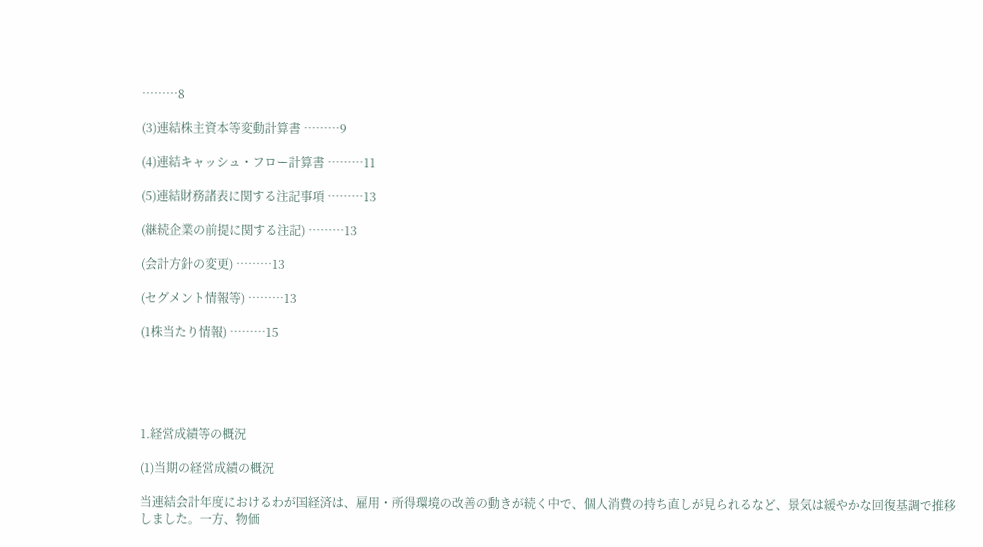………8

(3)連結株主資本等変動計算書 ………9

(4)連結キャッシュ・フロー計算書 ………11

(5)連結財務諸表に関する注記事項 ………13

(継続企業の前提に関する注記) ………13

(会計方針の変更) ………13

(セグメント情報等) ………13

(1株当たり情報) ………15





1.経営成績等の概況

(1)当期の経営成績の概況

当連結会計年度におけるわが国経済は、雇用・所得環境の改善の動きが続く中で、個人消費の持ち直しが見られるなど、景気は緩やかな回復基調で推移しました。一方、物価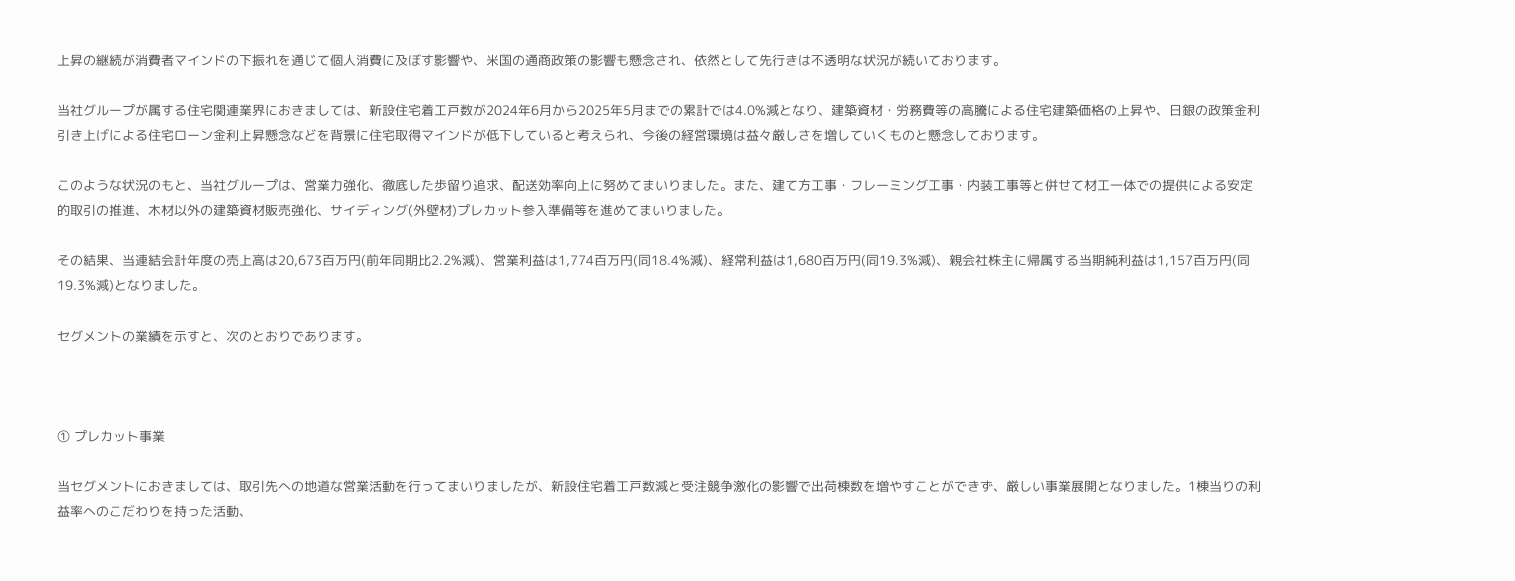上昇の継続が消費者マインドの下振れを通じて個人消費に及ぼす影響や、米国の通商政策の影響も懸念され、依然として先行きは不透明な状況が続いております。

当社グループが属する住宅関連業界におきましては、新設住宅着工戸数が2024年6月から2025年5月までの累計では4.0%減となり、建築資材・労務費等の高騰による住宅建築価格の上昇や、日銀の政策金利引き上げによる住宅ローン金利上昇懸念などを背景に住宅取得マインドが低下していると考えられ、今後の経営環境は益々厳しさを増していくものと懸念しております。

このような状況のもと、当社グループは、営業力強化、徹底した歩留り追求、配送効率向上に努めてまいりました。また、建て方工事・フレーミング工事・内装工事等と併せて材工一体での提供による安定的取引の推進、木材以外の建築資材販売強化、サイディング(外壁材)プレカット参入準備等を進めてまいりました。

その結果、当連結会計年度の売上高は20,673百万円(前年同期比2.2%減)、営業利益は1,774百万円(同18.4%減)、経常利益は1,680百万円(同19.3%減)、親会社株主に帰属する当期純利益は1,157百万円(同19.3%減)となりました。

セグメントの業績を示すと、次のとおりであります。



① プレカット事業

当セグメントにおきましては、取引先への地道な営業活動を行ってまいりましたが、新設住宅着工戸数減と受注競争激化の影響で出荷棟数を増やすことができず、厳しい事業展開となりました。1棟当りの利益率へのこだわりを持った活動、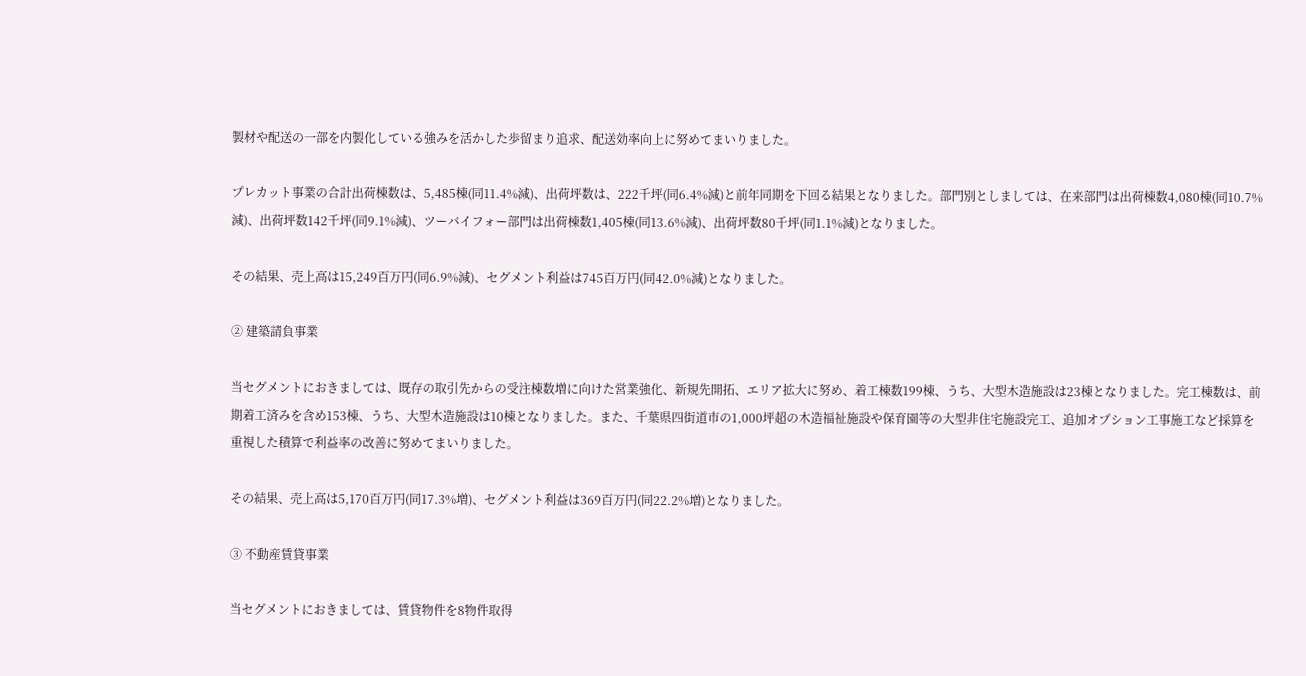製材や配送の一部を内製化している強みを活かした歩留まり追求、配送効率向上に努めてまいりました。

プレカット事業の合計出荷棟数は、5,485棟(同11.4%減)、出荷坪数は、222千坪(同6.4%減)と前年同期を下回る結果となりました。部門別としましては、在来部門は出荷棟数4,080棟(同10.7%減)、出荷坪数142千坪(同9.1%減)、ツーバイフォー部門は出荷棟数1,405棟(同13.6%減)、出荷坪数80千坪(同1.1%減)となりました。

その結果、売上高は15,249百万円(同6.9%減)、セグメント利益は745百万円(同42.0%減)となりました。

② 建築請負事業

当セグメントにおきましては、既存の取引先からの受注棟数増に向けた営業強化、新規先開拓、エリア拡大に努め、着工棟数199棟、うち、大型木造施設は23棟となりました。完工棟数は、前期着工済みを含め153棟、うち、大型木造施設は10棟となりました。また、千葉県四街道市の1,000坪超の木造福祉施設や保育園等の大型非住宅施設完工、追加オプション工事施工など採算を重視した積算で利益率の改善に努めてまいりました。

その結果、売上高は5,170百万円(同17.3%増)、セグメント利益は369百万円(同22.2%増)となりました。

③ 不動産賃貸事業

当セグメントにおきましては、賃貸物件を8物件取得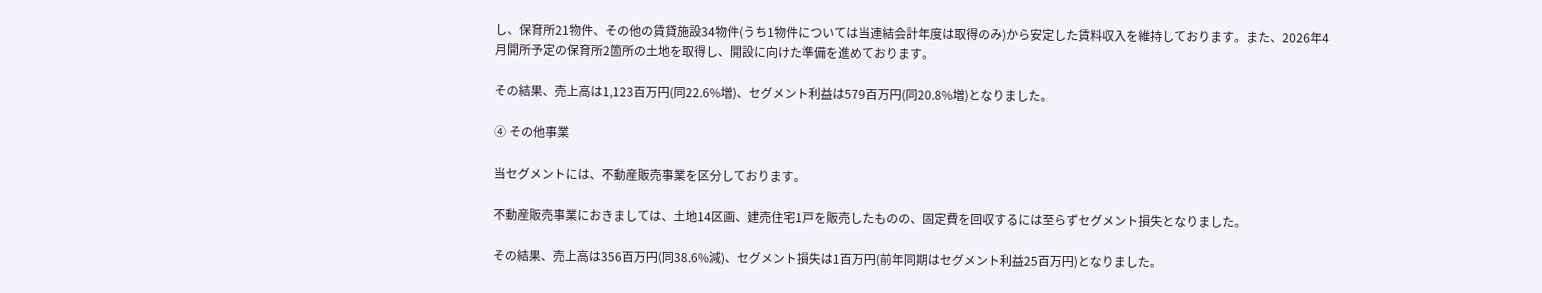し、保育所21物件、その他の賃貸施設34物件(うち1物件については当連結会計年度は取得のみ)から安定した賃料収入を維持しております。また、2026年4月開所予定の保育所2箇所の土地を取得し、開設に向けた準備を進めております。

その結果、売上高は1,123百万円(同22.6%増)、セグメント利益は579百万円(同20.8%増)となりました。

④ その他事業

当セグメントには、不動産販売事業を区分しております。

不動産販売事業におきましては、土地14区画、建売住宅1戸を販売したものの、固定費を回収するには至らずセグメント損失となりました。

その結果、売上高は356百万円(同38.6%減)、セグメント損失は1百万円(前年同期はセグメント利益25百万円)となりました。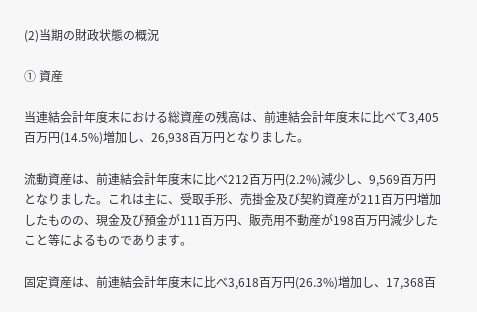(2)当期の財政状態の概況

① 資産

当連結会計年度末における総資産の残高は、前連結会計年度末に比べて3,405百万円(14.5%)増加し、26,938百万円となりました。

流動資産は、前連結会計年度末に比べ212百万円(2.2%)減少し、9,569百万円となりました。これは主に、受取手形、売掛金及び契約資産が211百万円増加したものの、現金及び預金が111百万円、販売用不動産が198百万円減少したこと等によるものであります。

固定資産は、前連結会計年度末に比べ3,618百万円(26.3%)増加し、17,368百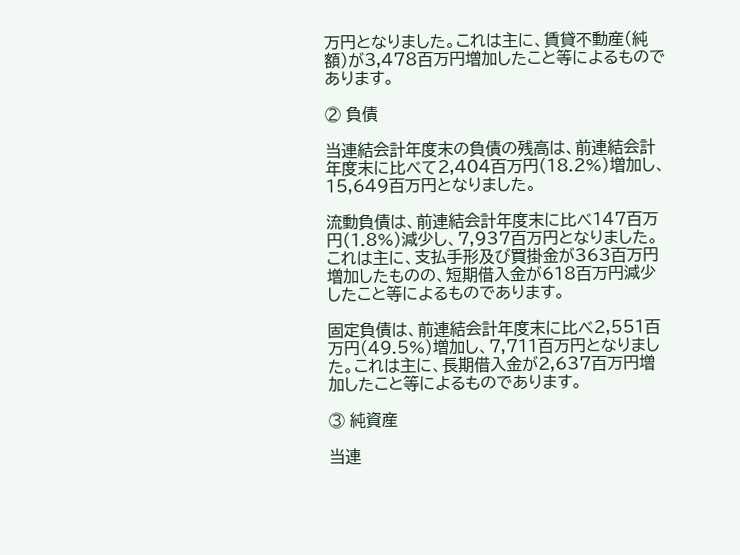万円となりました。これは主に、賃貸不動産(純額)が3,478百万円増加したこと等によるものであります。

② 負債

当連結会計年度末の負債の残高は、前連結会計年度末に比べて2,404百万円(18.2%)増加し、15,649百万円となりました。

流動負債は、前連結会計年度末に比べ147百万円(1.8%)減少し、7,937百万円となりました。これは主に、支払手形及び買掛金が363百万円増加したものの、短期借入金が618百万円減少したこと等によるものであります。

固定負債は、前連結会計年度末に比べ2,551百万円(49.5%)増加し、7,711百万円となりました。これは主に、長期借入金が2,637百万円増加したこと等によるものであります。

③ 純資産

当連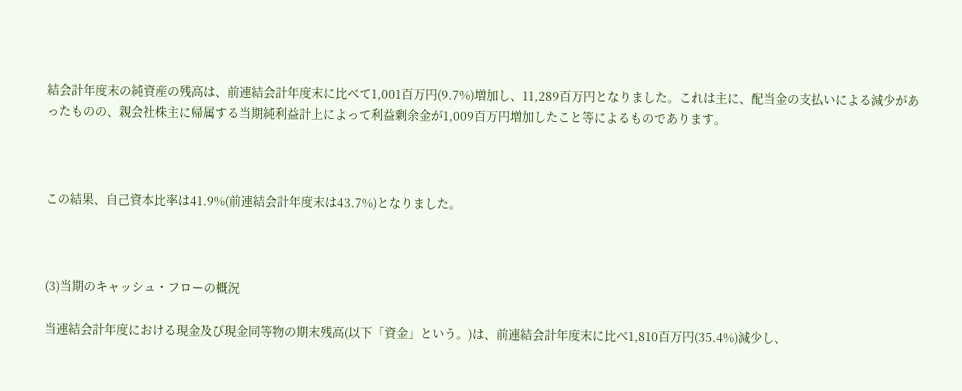結会計年度末の純資産の残高は、前連結会計年度末に比べて1,001百万円(9.7%)増加し、11,289百万円となりました。これは主に、配当金の支払いによる減少があったものの、親会社株主に帰属する当期純利益計上によって利益剰余金が1,009百万円増加したこと等によるものであります。



この結果、自己資本比率は41.9%(前連結会計年度末は43.7%)となりました。



(3)当期のキャッシュ・フローの概況

当連結会計年度における現金及び現金同等物の期末残高(以下「資金」という。)は、前連結会計年度末に比べ1,810百万円(35.4%)減少し、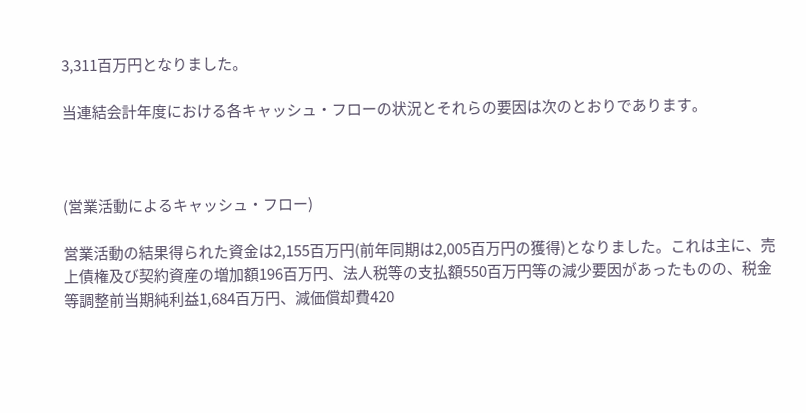3,311百万円となりました。

当連結会計年度における各キャッシュ・フローの状況とそれらの要因は次のとおりであります。



(営業活動によるキャッシュ・フロー)

営業活動の結果得られた資金は2,155百万円(前年同期は2,005百万円の獲得)となりました。これは主に、売上債権及び契約資産の増加額196百万円、法人税等の支払額550百万円等の減少要因があったものの、税金等調整前当期純利益1,684百万円、減価償却費420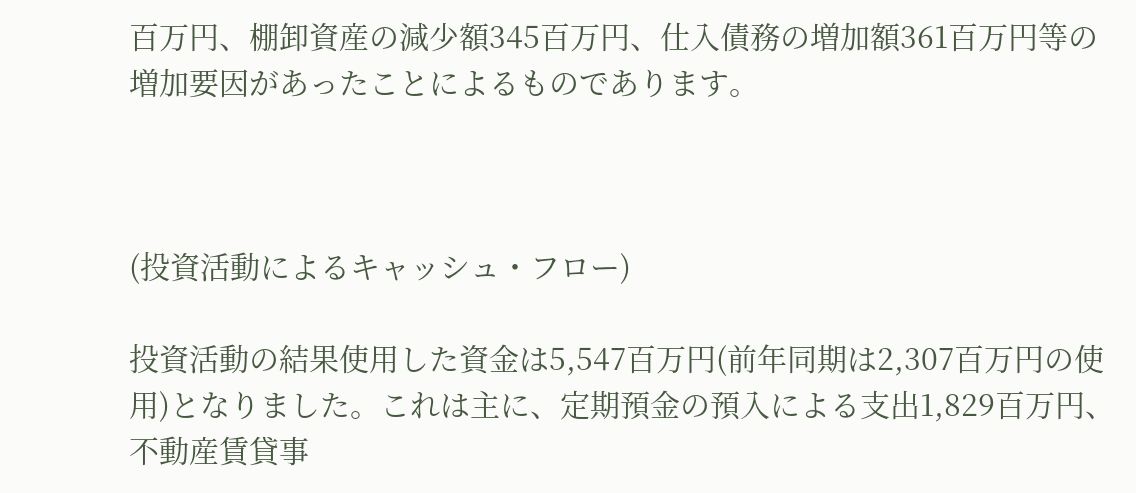百万円、棚卸資産の減少額345百万円、仕入債務の増加額361百万円等の増加要因があったことによるものであります。



(投資活動によるキャッシュ・フロー)

投資活動の結果使用した資金は5,547百万円(前年同期は2,307百万円の使用)となりました。これは主に、定期預金の預入による支出1,829百万円、不動産賃貸事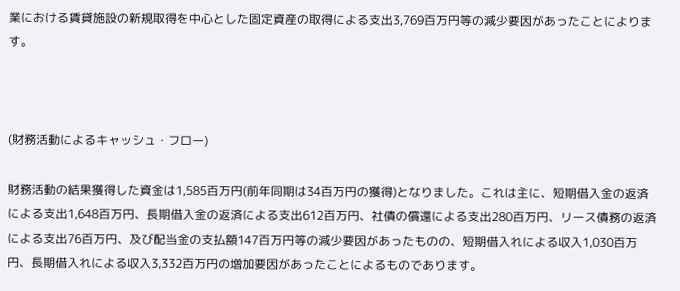業における賃貸施設の新規取得を中心とした固定資産の取得による支出3,769百万円等の減少要因があったことによります。



(財務活動によるキャッシュ・フロー)

財務活動の結果獲得した資金は1,585百万円(前年同期は34百万円の獲得)となりました。これは主に、短期借入金の返済による支出1,648百万円、長期借入金の返済による支出612百万円、社債の償還による支出280百万円、リース債務の返済による支出76百万円、及び配当金の支払額147百万円等の減少要因があったものの、短期借入れによる収入1,030百万円、長期借入れによる収入3,332百万円の増加要因があったことによるものであります。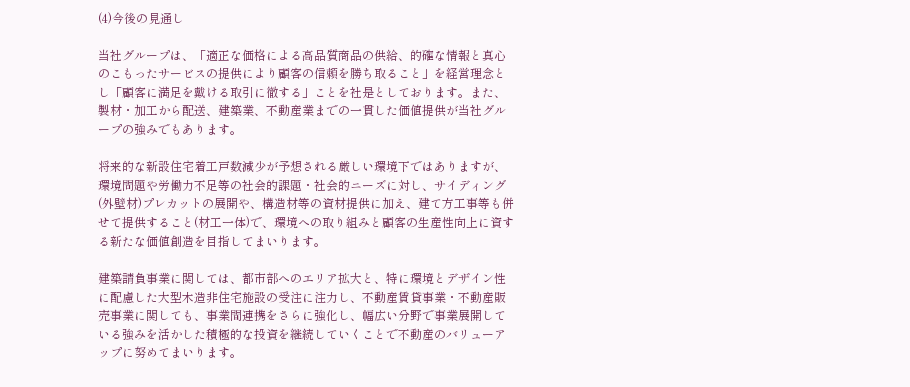(4)今後の見通し

当社グループは、「適正な価格による高品質商品の供給、的確な情報と真心のこもったサービスの提供により顧客の信頼を勝ち取ること」を経営理念とし「顧客に満足を戴ける取引に徹する」ことを社是としております。また、製材・加工から配送、建築業、不動産業までの一貫した価値提供が当社グループの強みでもあります。

将来的な新設住宅着工戸数減少が予想される厳しい環境下ではありますが、環境問題や労働力不足等の社会的課題・社会的ニーズに対し、サイディング(外壁材)プレカットの展開や、構造材等の資材提供に加え、建て方工事等も併せて提供すること(材工一体)で、環境への取り組みと顧客の生産性向上に資する新たな価値創造を目指してまいります。

建築請負事業に関しては、都市部へのエリア拡大と、特に環境とデザイン性に配慮した大型木造非住宅施設の受注に注力し、不動産賃貸事業・不動産販売事業に関しても、事業間連携をさらに強化し、幅広い分野で事業展開している強みを活かした積極的な投資を継続していくことで不動産のバリューアップに努めてまいります。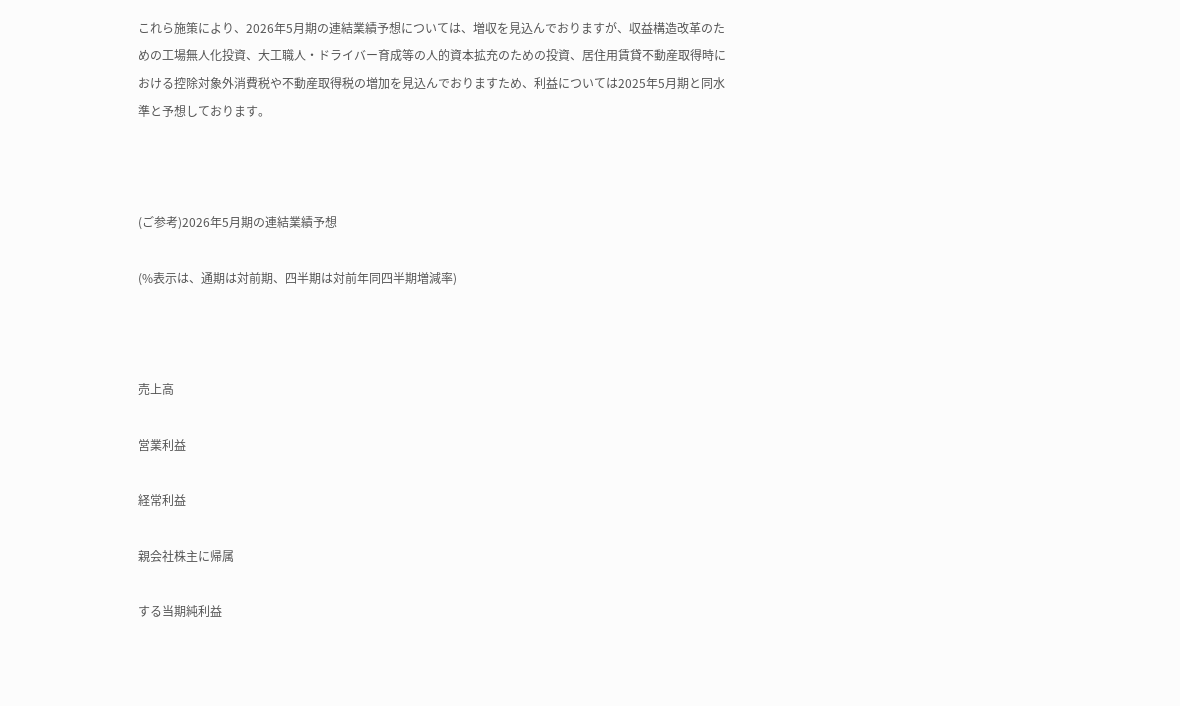これら施策により、2026年5月期の連結業績予想については、増収を見込んでおりますが、収益構造改革のための工場無人化投資、大工職人・ドライバー育成等の人的資本拡充のための投資、居住用賃貸不動産取得時における控除対象外消費税や不動産取得税の増加を見込んでおりますため、利益については2025年5月期と同水準と予想しております。



(ご参考)2026年5月期の連結業績予想

(%表示は、通期は対前期、四半期は対前年同四半期増減率)



売上高

営業利益

経常利益

親会社株主に帰属

する当期純利益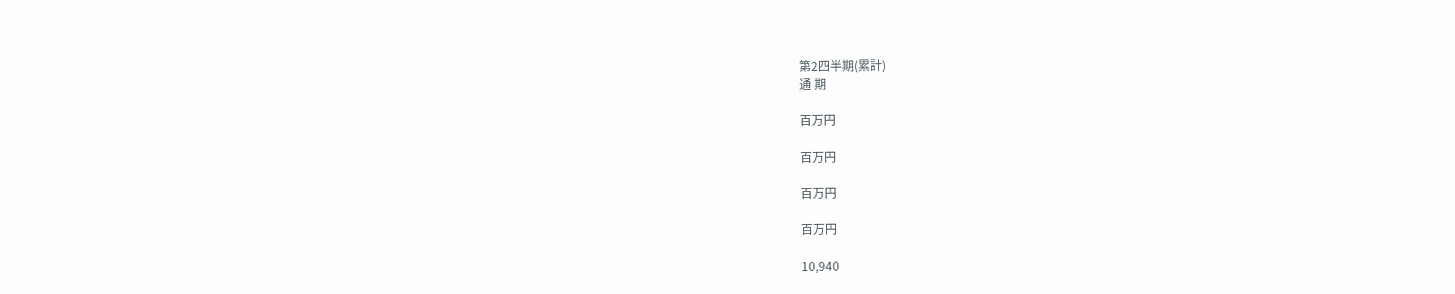第2四半期(累計)
通 期

百万円

百万円

百万円

百万円

10,940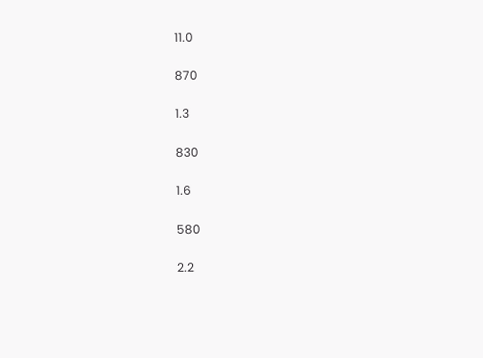11.0

870

1.3

830

1.6

580

2.2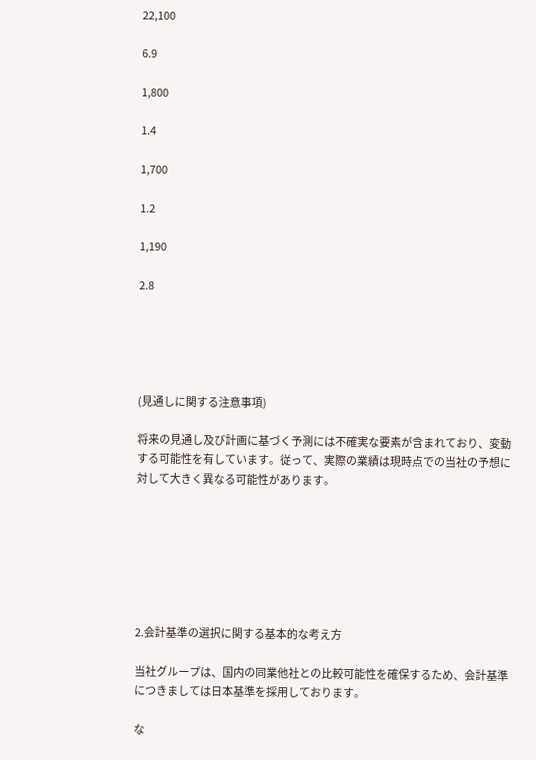22,100

6.9

1,800

1.4

1,700

1.2

1,190

2.8





(見通しに関する注意事項)

将来の見通し及び計画に基づく予測には不確実な要素が含まれており、変動する可能性を有しています。従って、実際の業績は現時点での当社の予想に対して大きく異なる可能性があります。







2.会計基準の選択に関する基本的な考え方

当社グループは、国内の同業他社との比較可能性を確保するため、会計基準につきましては日本基準を採用しております。

な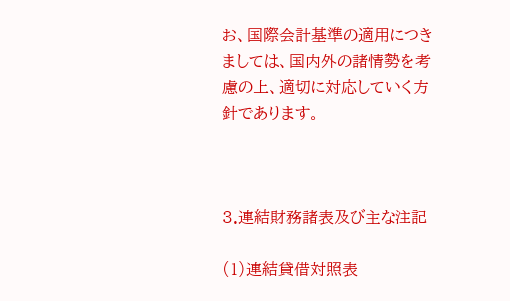お、国際会計基準の適用につきましては、国内外の諸情勢を考慮の上、適切に対応していく方針であります。



3.連結財務諸表及び主な注記

(1)連結貸借対照表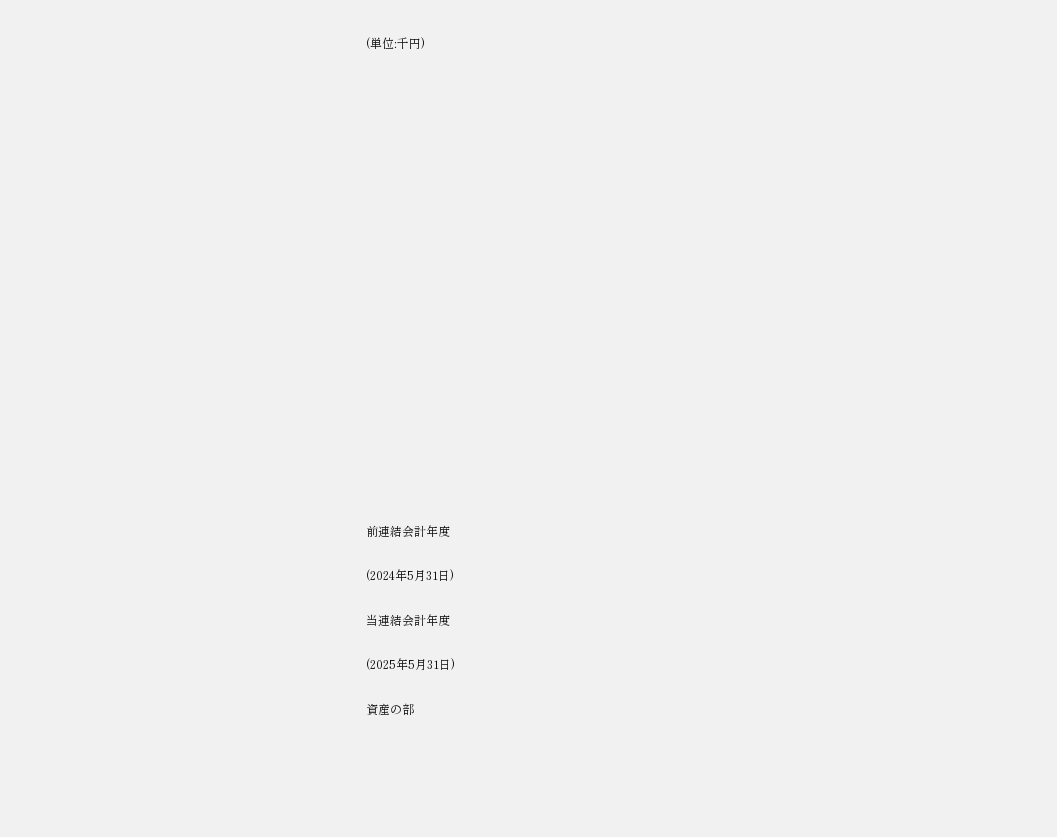(単位:千円)





















前連結会計年度

(2024年5月31日)

当連結会計年度

(2025年5月31日)

資産の部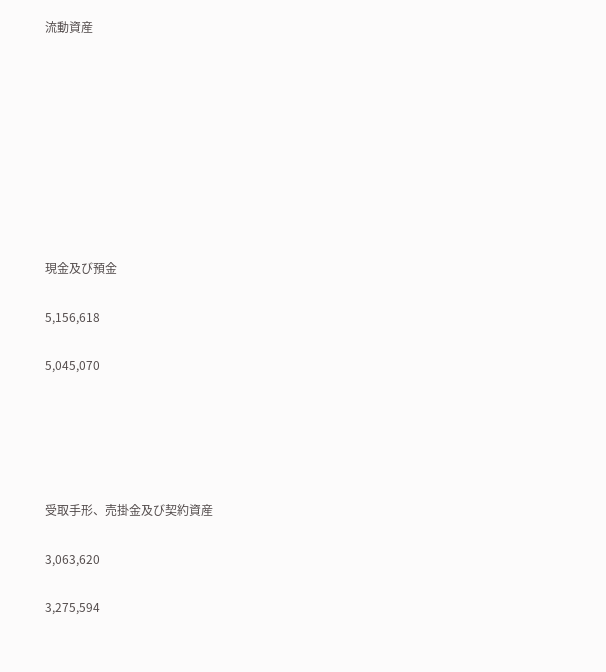流動資産









現金及び預金

5,156,618

5,045,070





受取手形、売掛金及び契約資産

3,063,620

3,275,594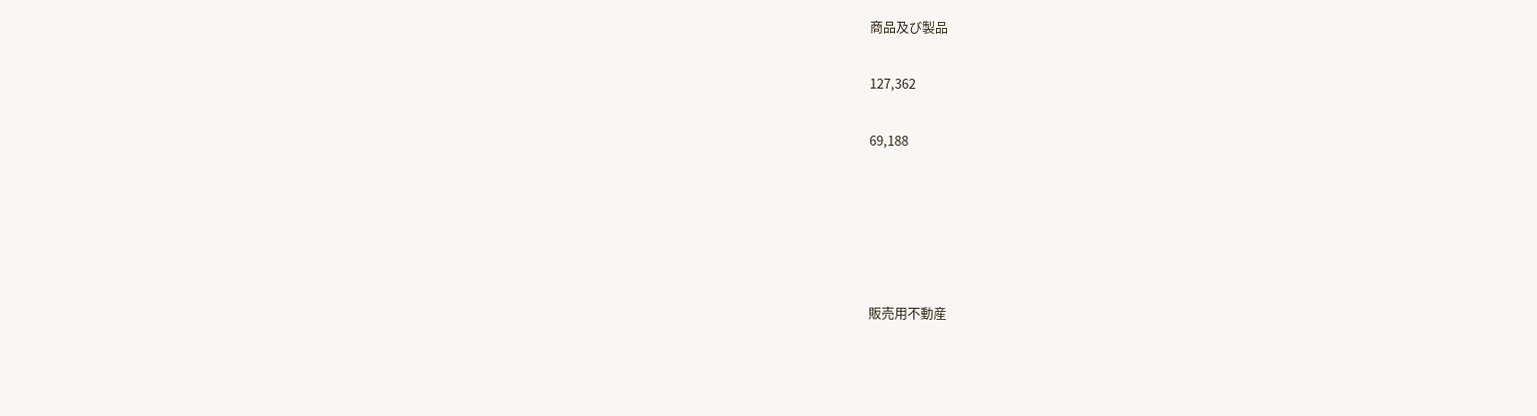商品及び製品

127,362

69,188





販売用不動産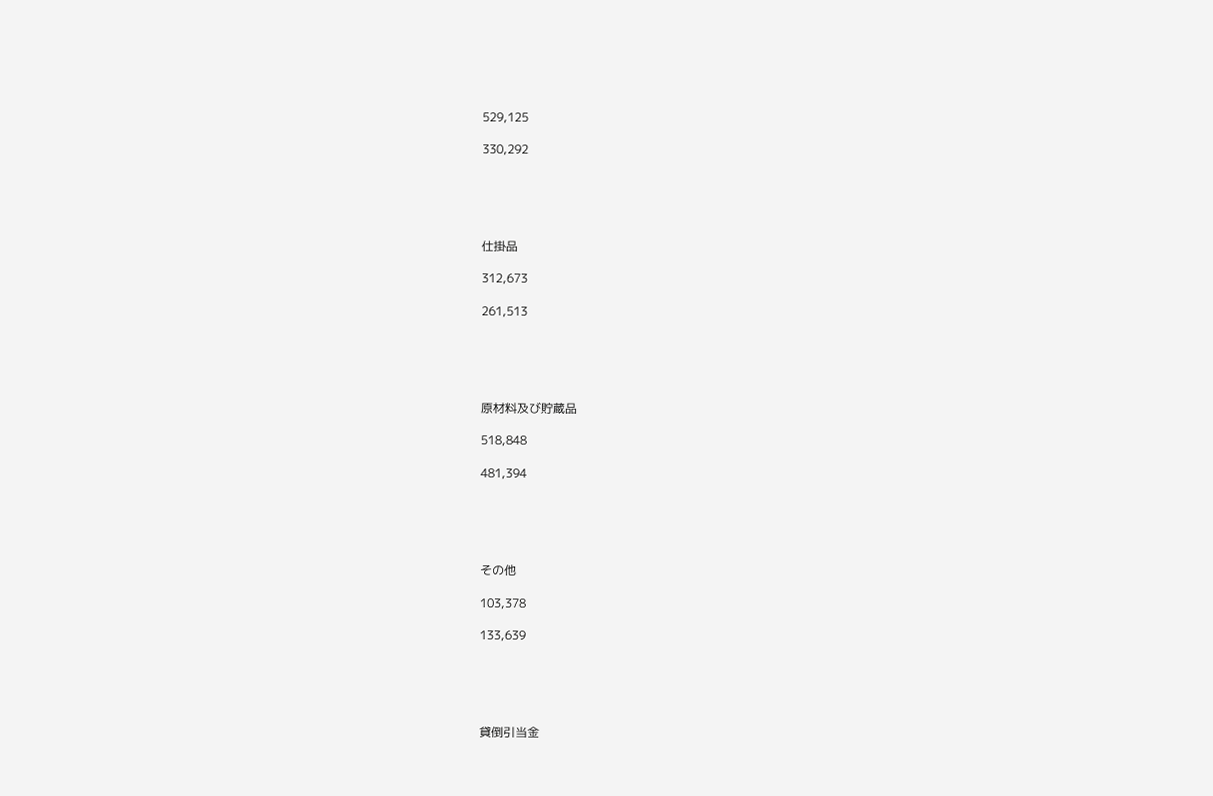529,125

330,292





仕掛品

312,673

261,513





原材料及び貯蔵品

518,848

481,394





その他

103,378

133,639





貸倒引当金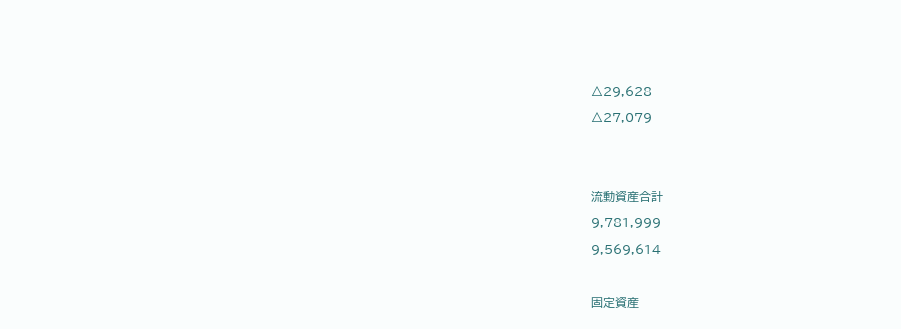△29,628

△27,079





流動資産合計

9,781,999

9,569,614



固定資産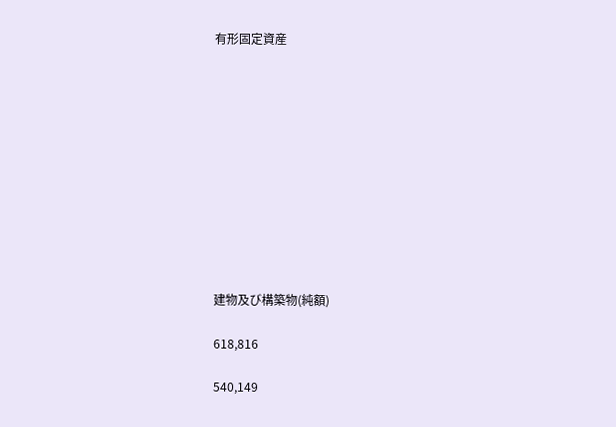有形固定資産











建物及び構築物(純額)

618,816

540,149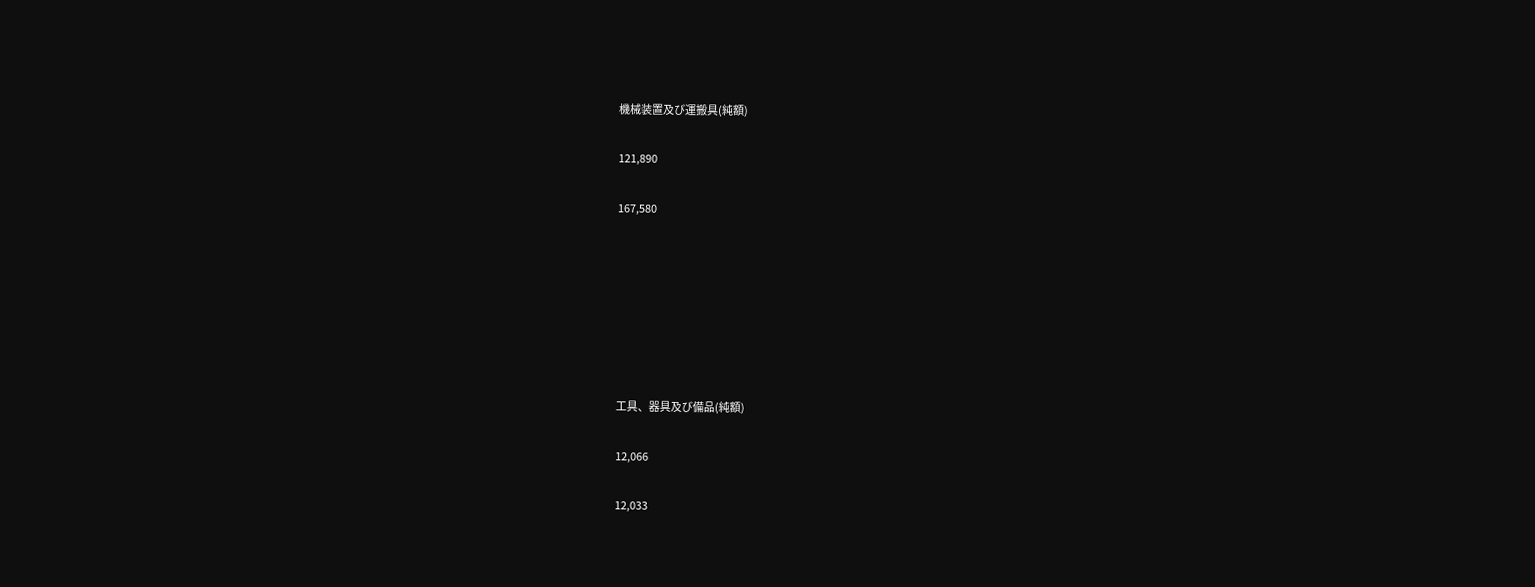機械装置及び運搬具(純額)

121,890

167,580







工具、器具及び備品(純額)

12,066

12,033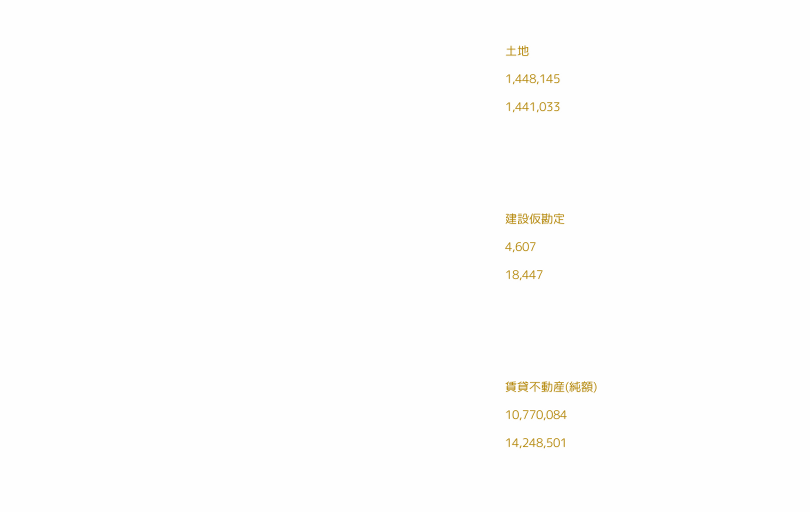土地

1,448,145

1,441,033







建設仮勘定

4,607

18,447







賃貸不動産(純額)

10,770,084

14,248,501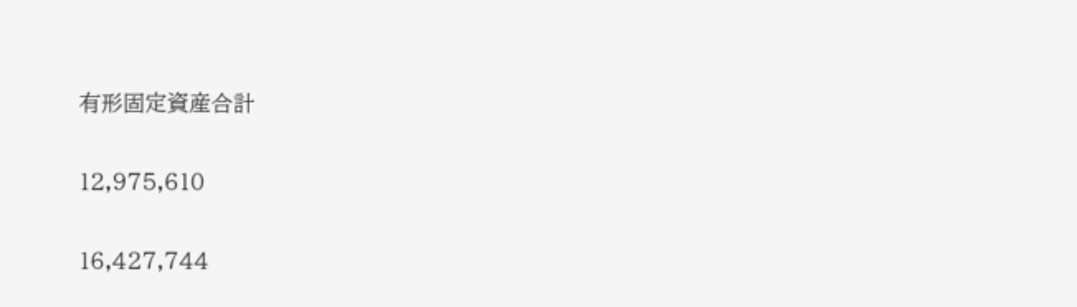有形固定資産合計

12,975,610

16,427,744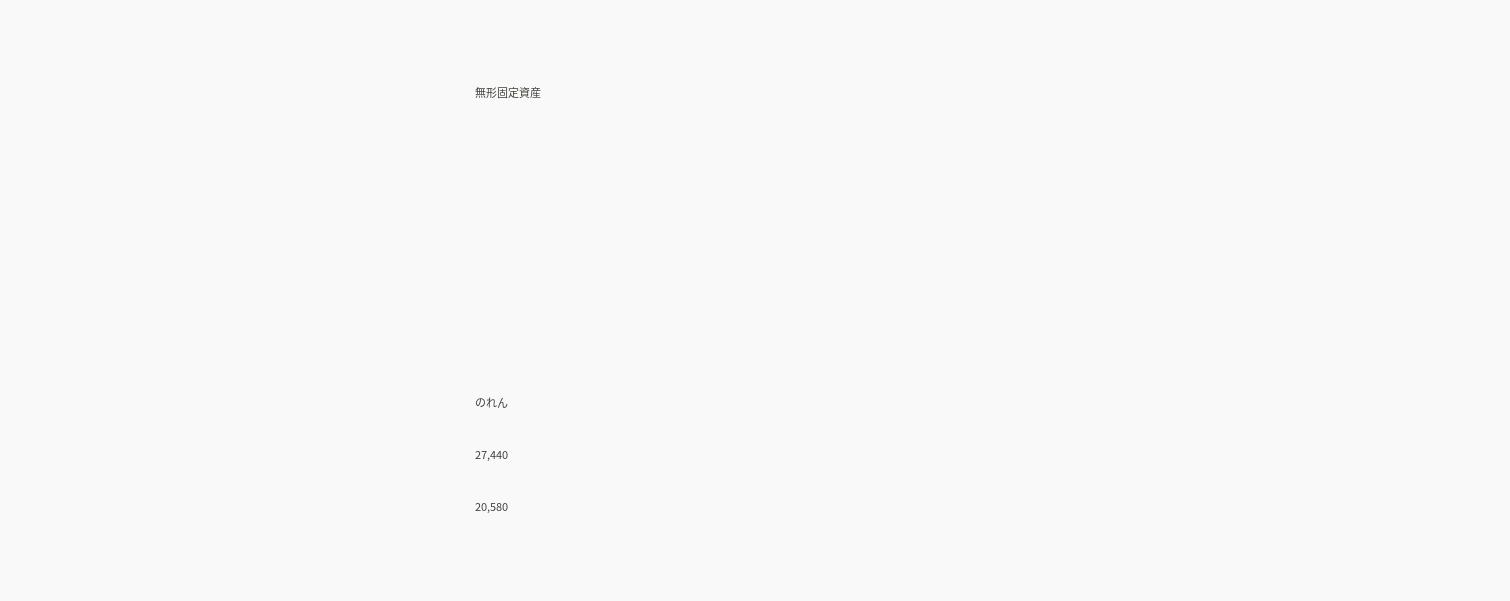無形固定資産











のれん

27,440

20,580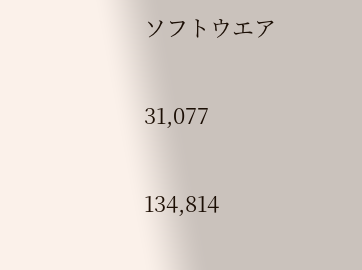ソフトウエア

31,077

134,814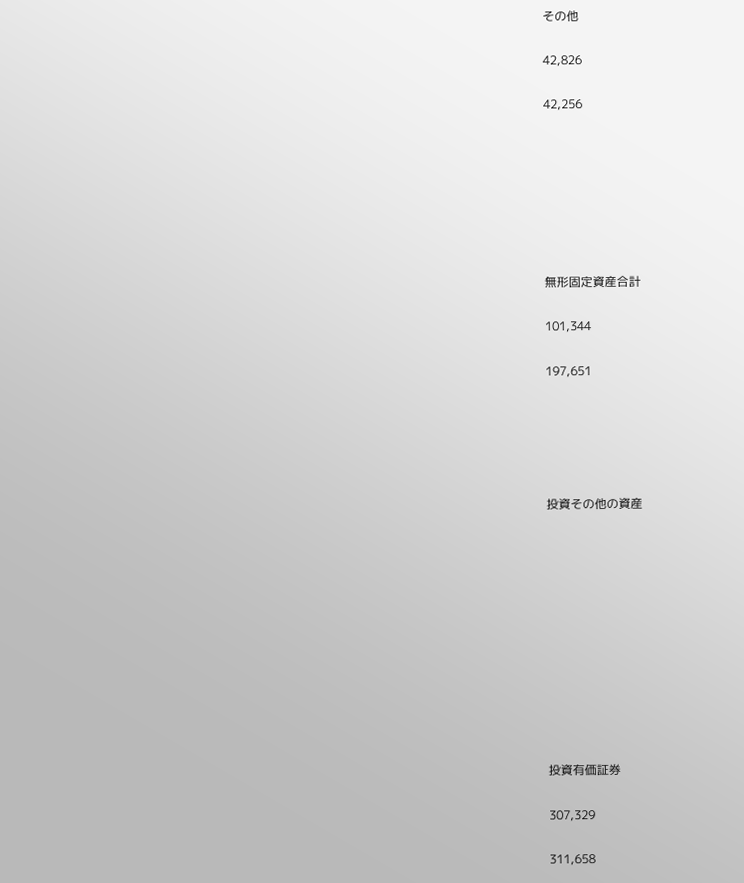その他

42,826

42,256







無形固定資産合計

101,344

197,651





投資その他の資産











投資有価証券

307,329

311,658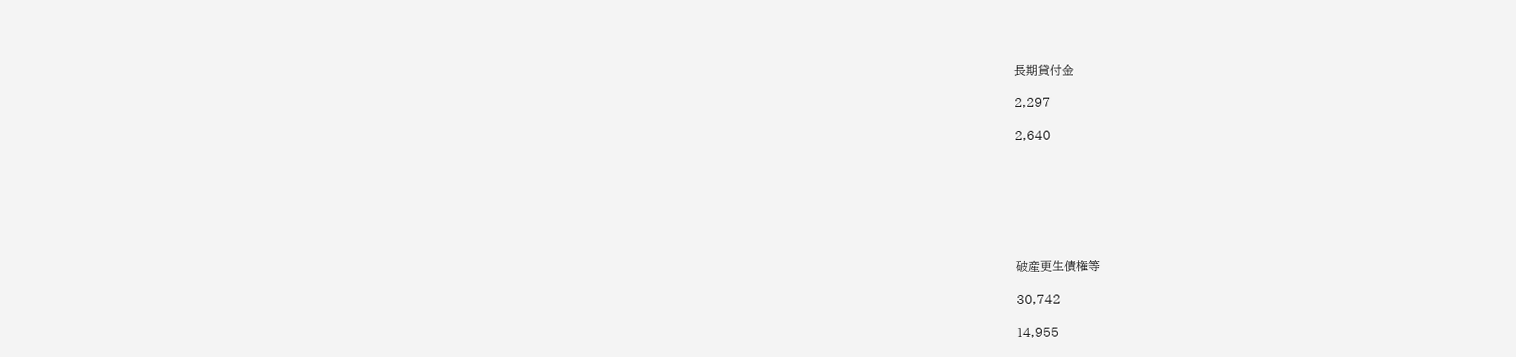長期貸付金

2,297

2,640







破産更生債権等

30,742

14,955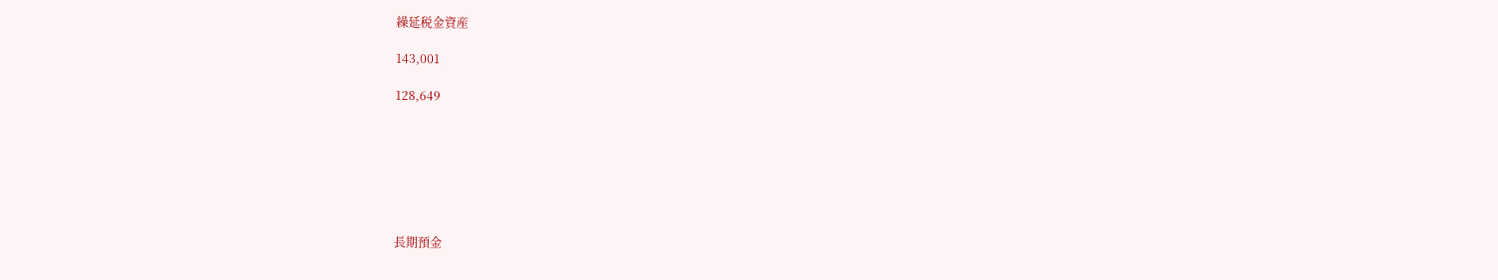繰延税金資産

143,001

128,649







長期預金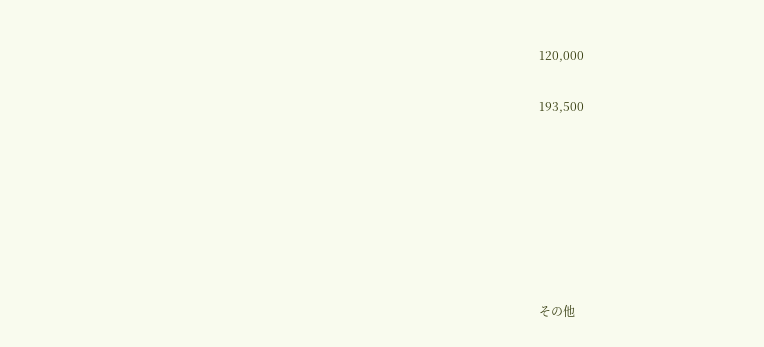120,000

193,500







その他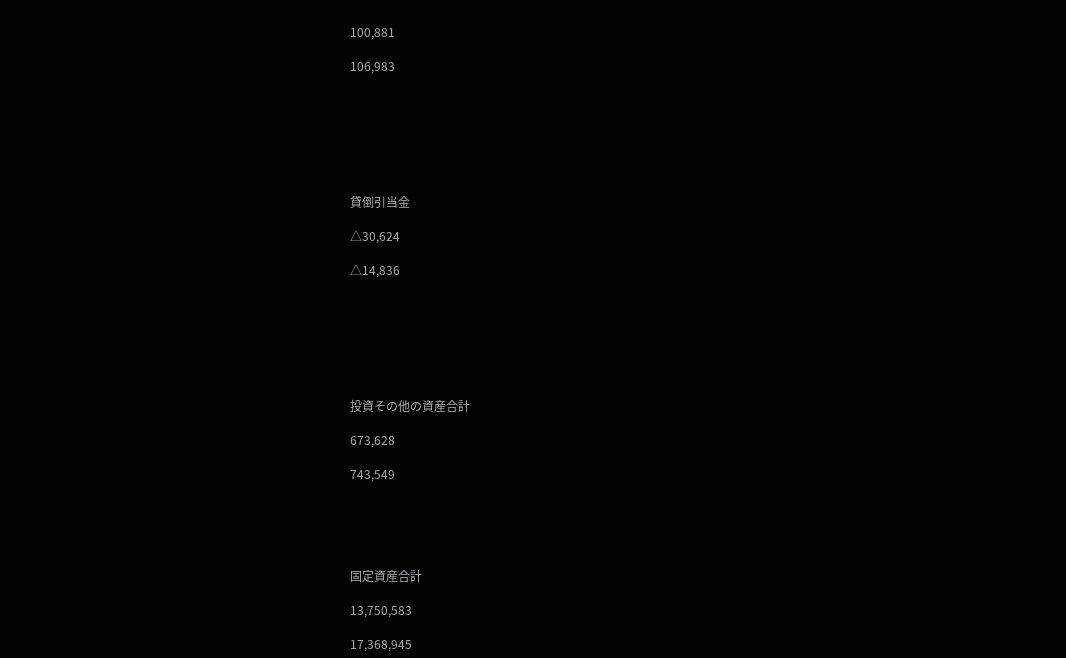100,881

106,983







貸倒引当金

△30,624

△14,836







投資その他の資産合計

673,628

743,549





固定資産合計

13,750,583

17,368,945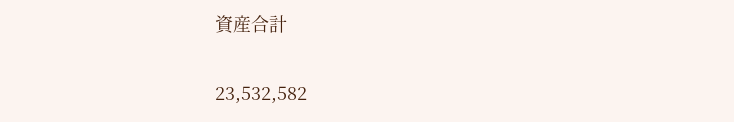資産合計

23,532,582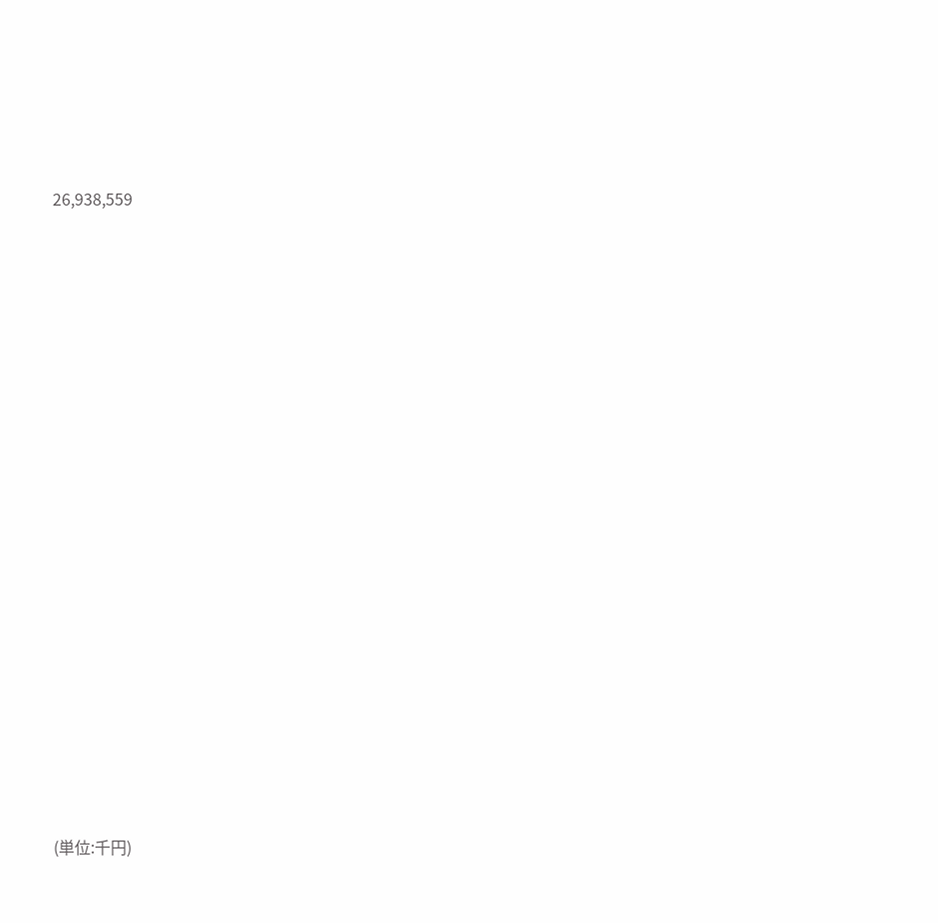26,938,559





























(単位:千円)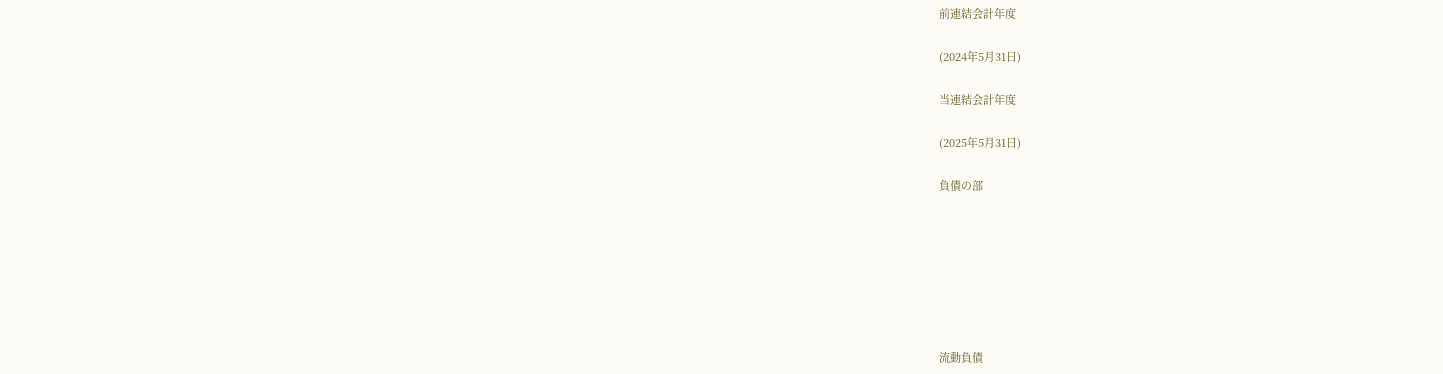前連結会計年度

(2024年5月31日)

当連結会計年度

(2025年5月31日)

負債の部







流動負債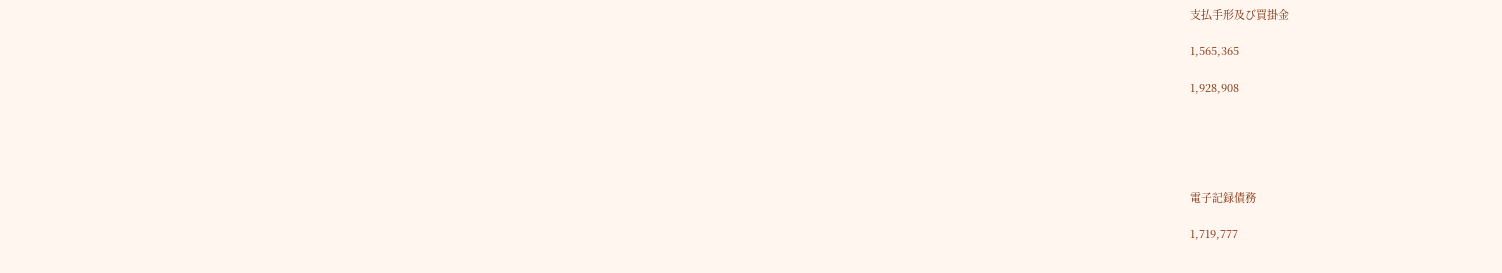支払手形及び買掛金

1,565,365

1,928,908





電子記録債務

1,719,777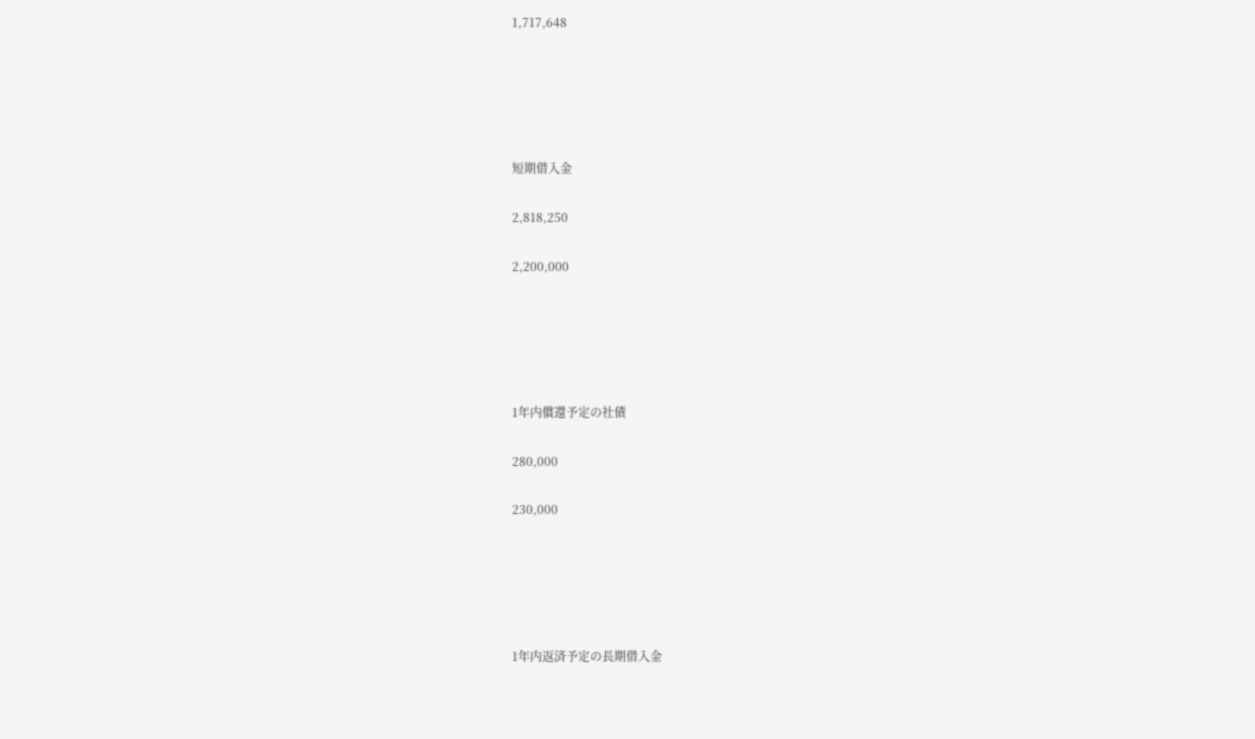1,717,648





短期借入金

2,818,250

2,200,000





1年内償還予定の社債

280,000

230,000





1年内返済予定の長期借入金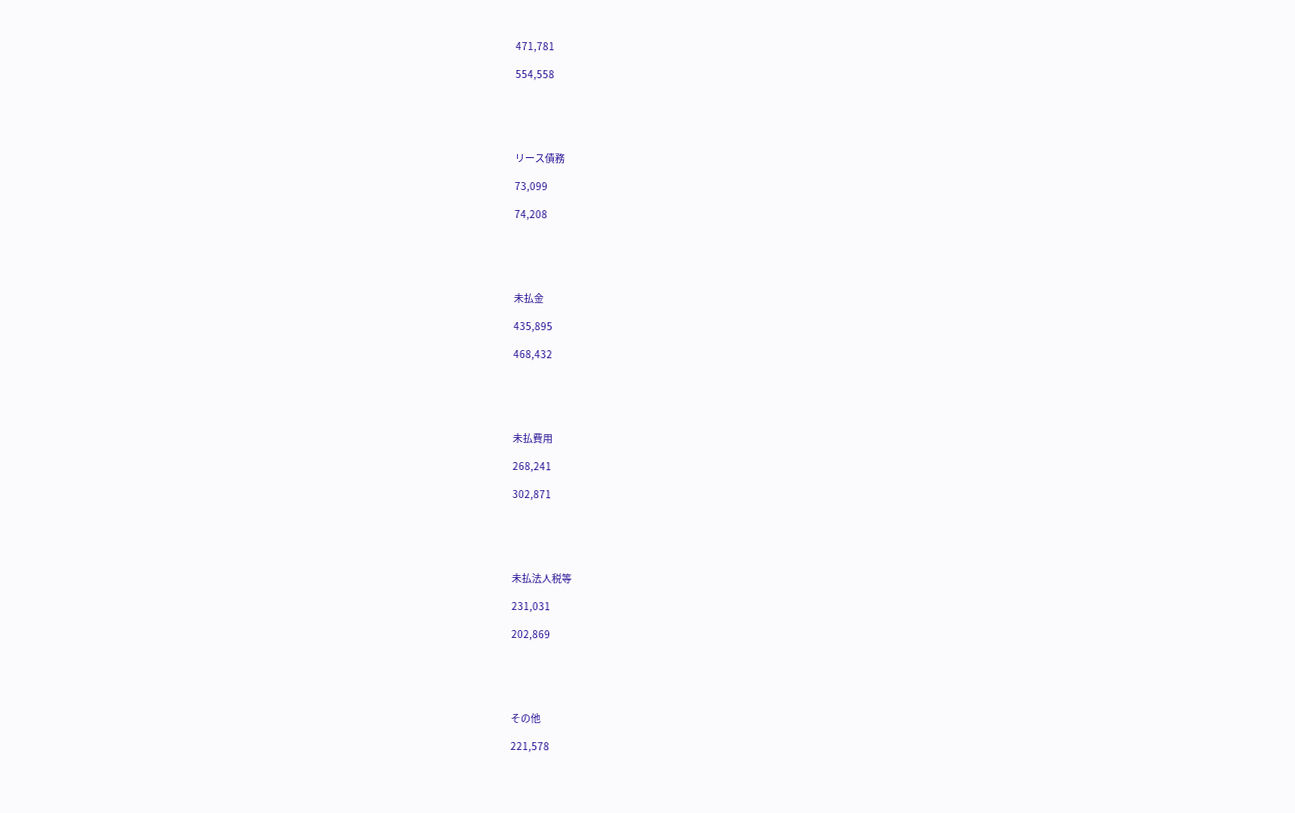471,781

554,558





リース債務

73,099

74,208





未払金

435,895

468,432





未払費用

268,241

302,871





未払法人税等

231,031

202,869





その他

221,578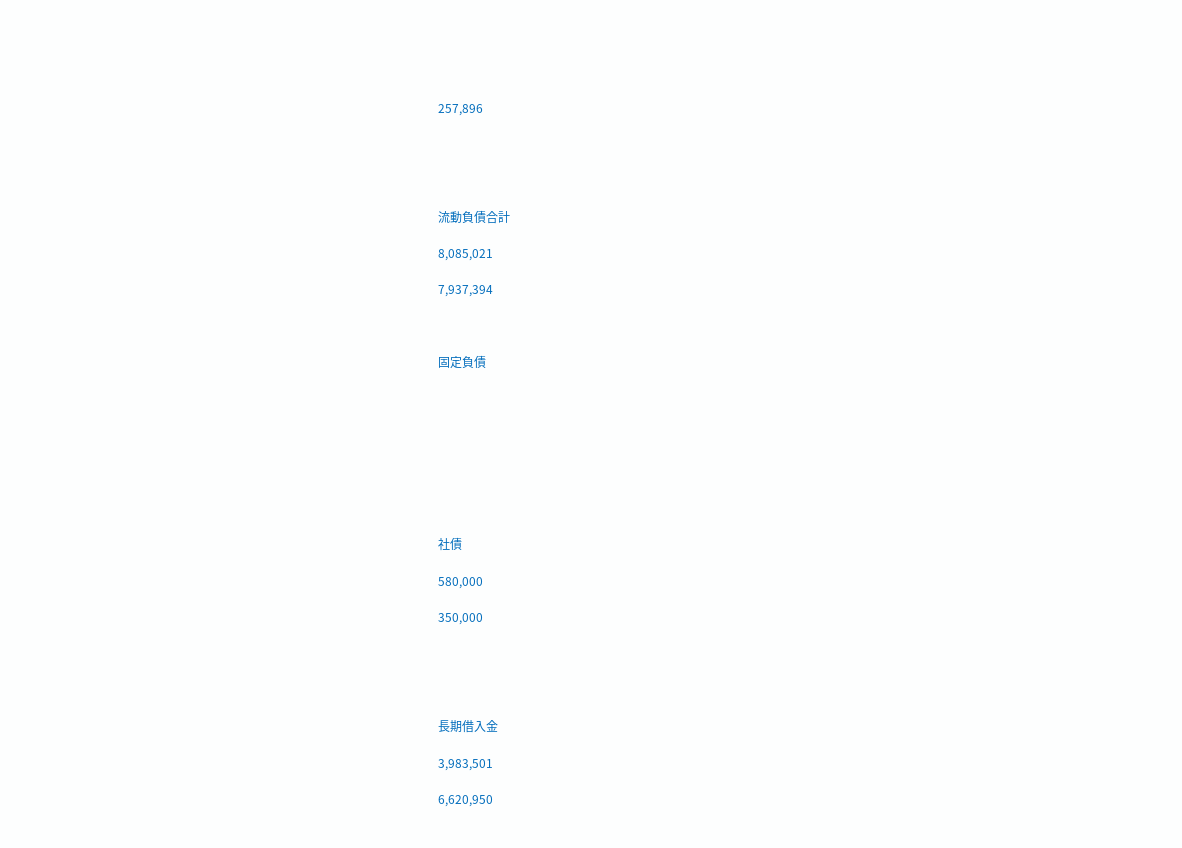257,896





流動負債合計

8,085,021

7,937,394



固定負債









社債

580,000

350,000





長期借入金

3,983,501

6,620,950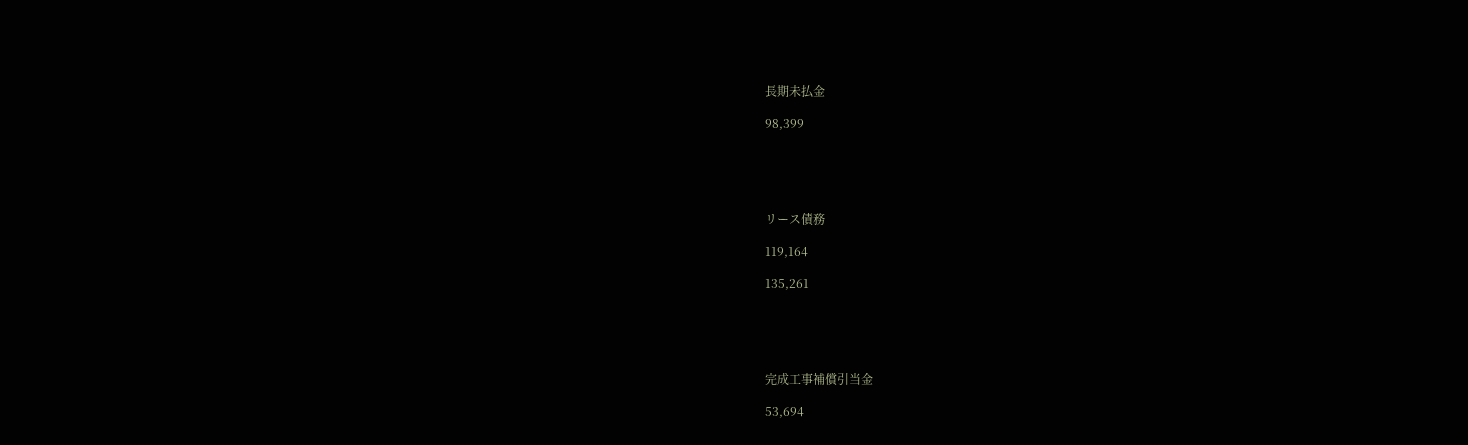長期未払金

98,399





リース債務

119,164

135,261





完成工事補償引当金

53,694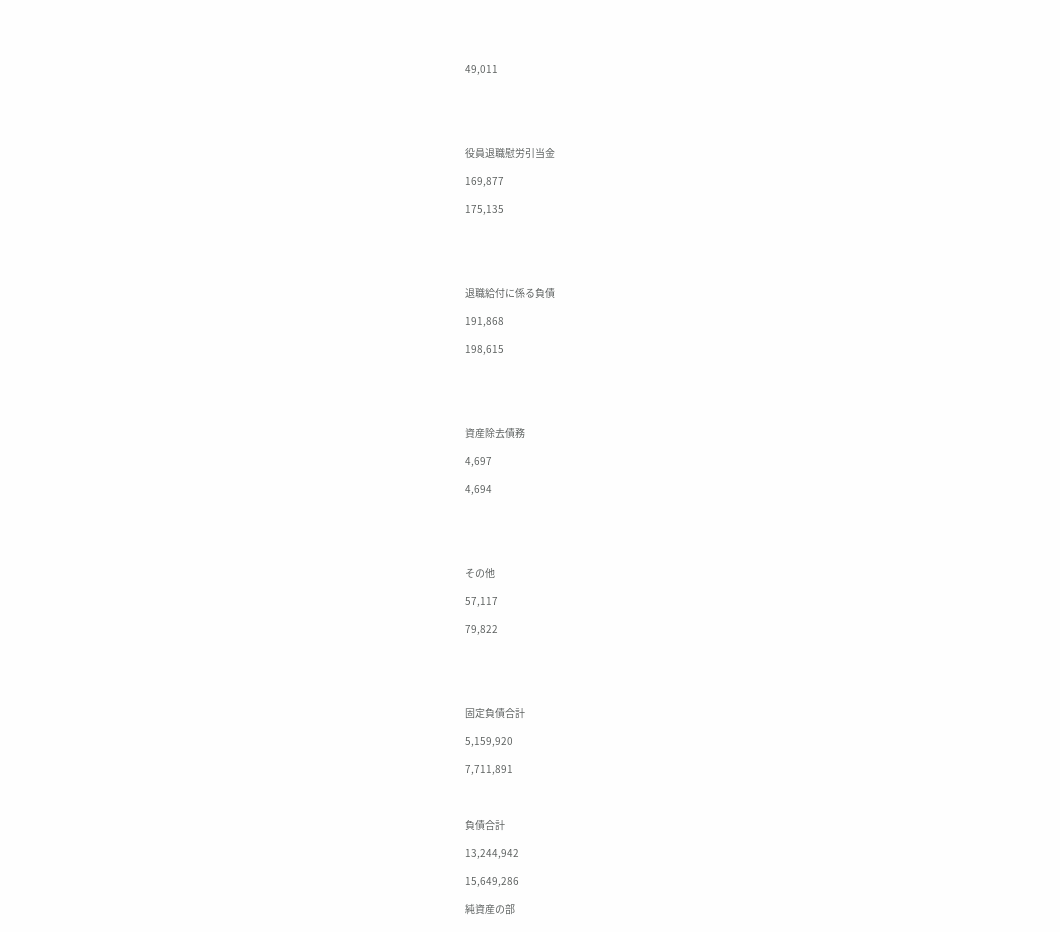49,011





役員退職慰労引当金

169,877

175,135





退職給付に係る負債

191,868

198,615





資産除去債務

4,697

4,694





その他

57,117

79,822





固定負債合計

5,159,920

7,711,891



負債合計

13,244,942

15,649,286

純資産の部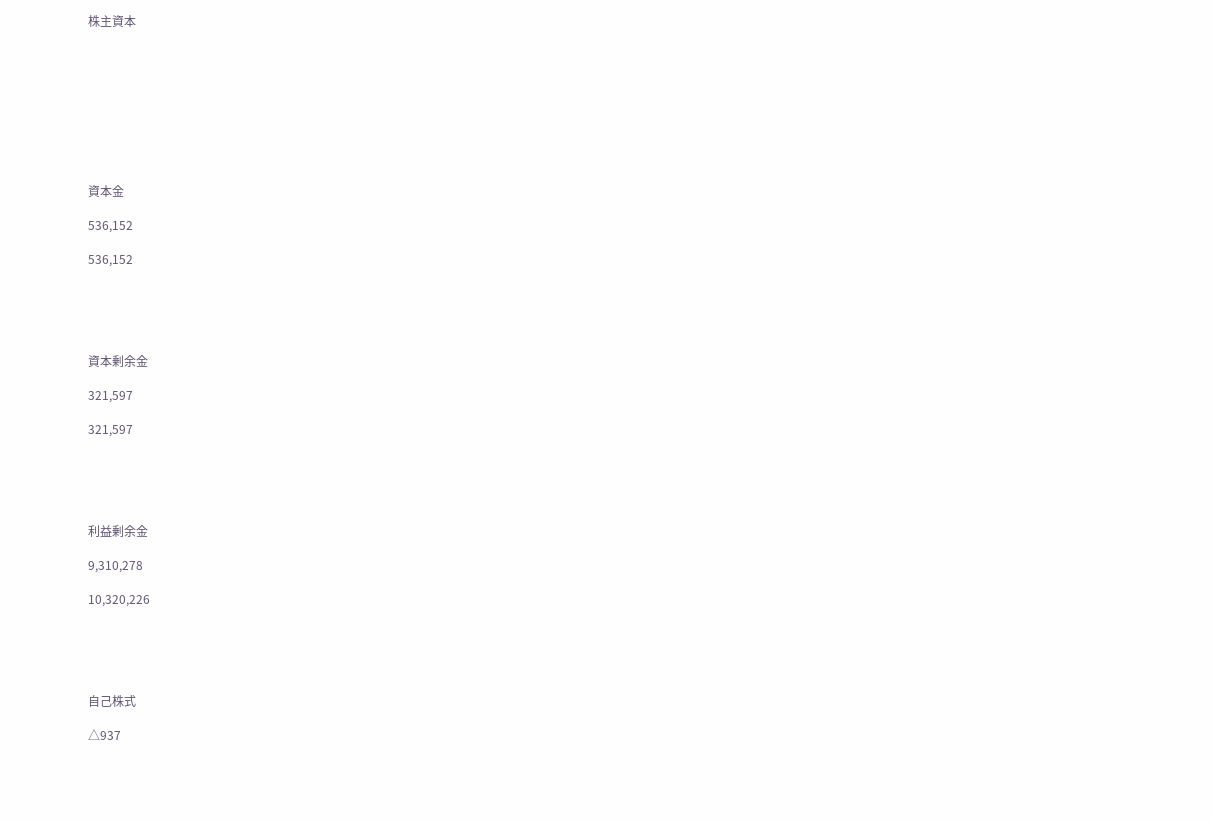株主資本









資本金

536,152

536,152





資本剰余金

321,597

321,597





利益剰余金

9,310,278

10,320,226





自己株式

△937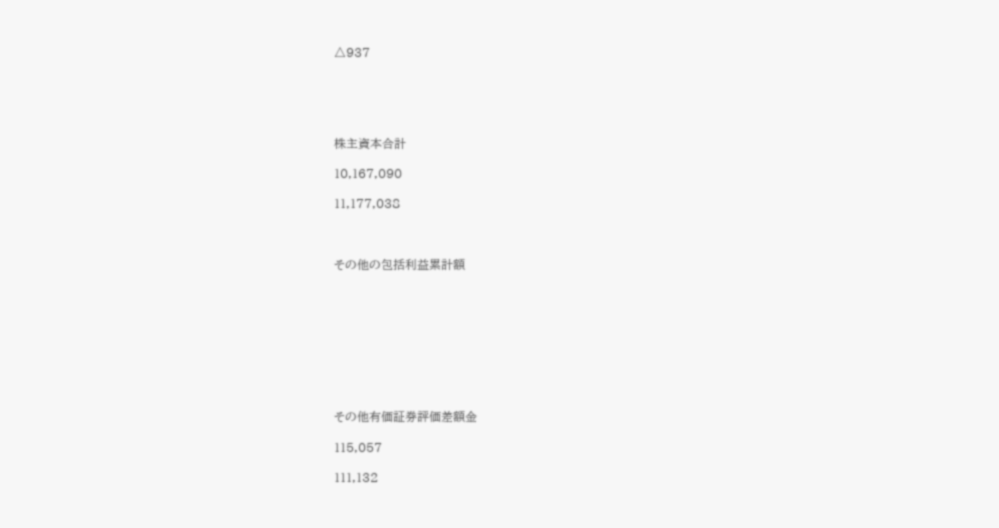△937





株主資本合計

10,167,090

11,177,038



その他の包括利益累計額









その他有価証券評価差額金

115,057

111,132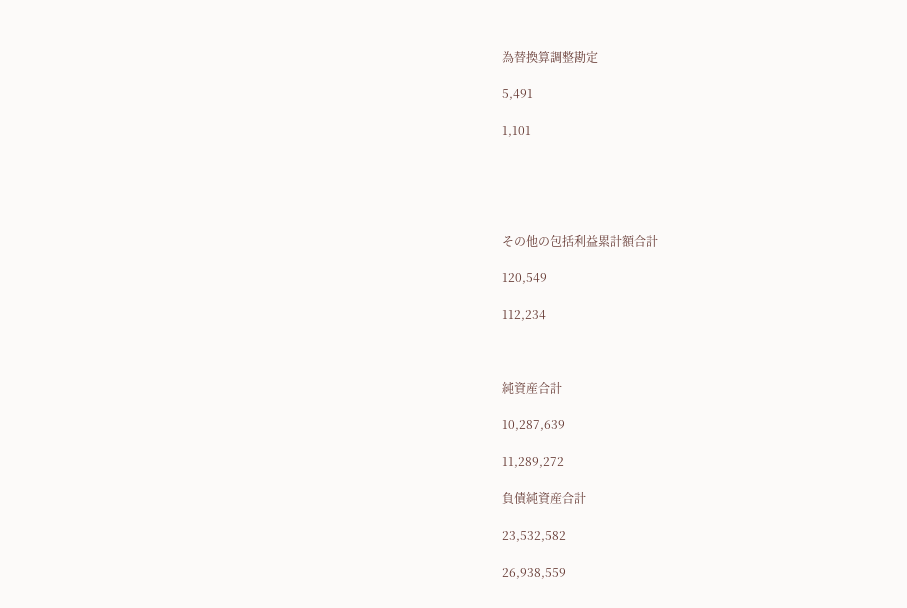為替換算調整勘定

5,491

1,101





その他の包括利益累計額合計

120,549

112,234



純資産合計

10,287,639

11,289,272

負債純資産合計

23,532,582

26,938,559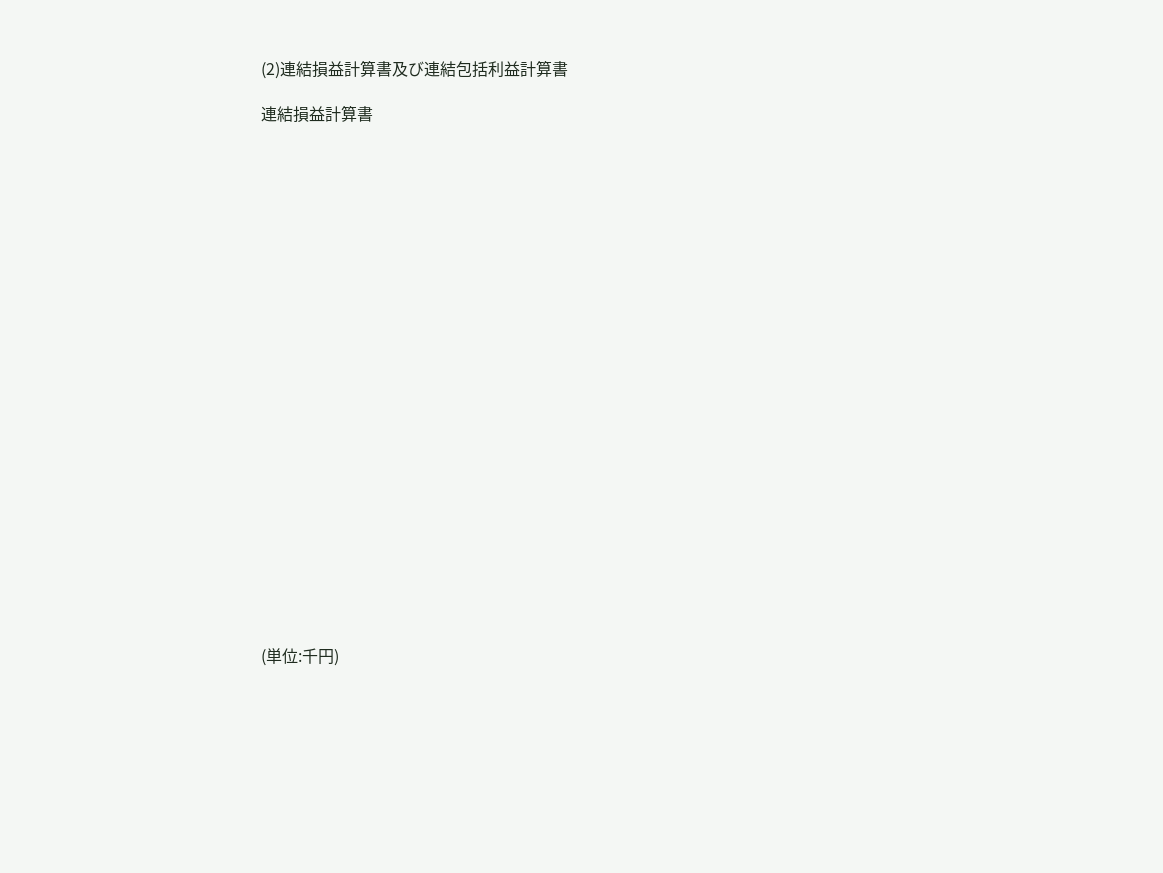(2)連結損益計算書及び連結包括利益計算書

連結損益計算書























(単位:千円)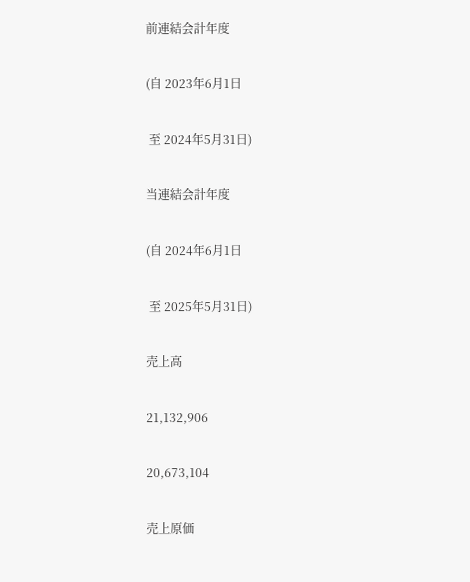前連結会計年度

(自 2023年6月1日

 至 2024年5月31日)

当連結会計年度

(自 2024年6月1日

 至 2025年5月31日)

売上高

21,132,906

20,673,104

売上原価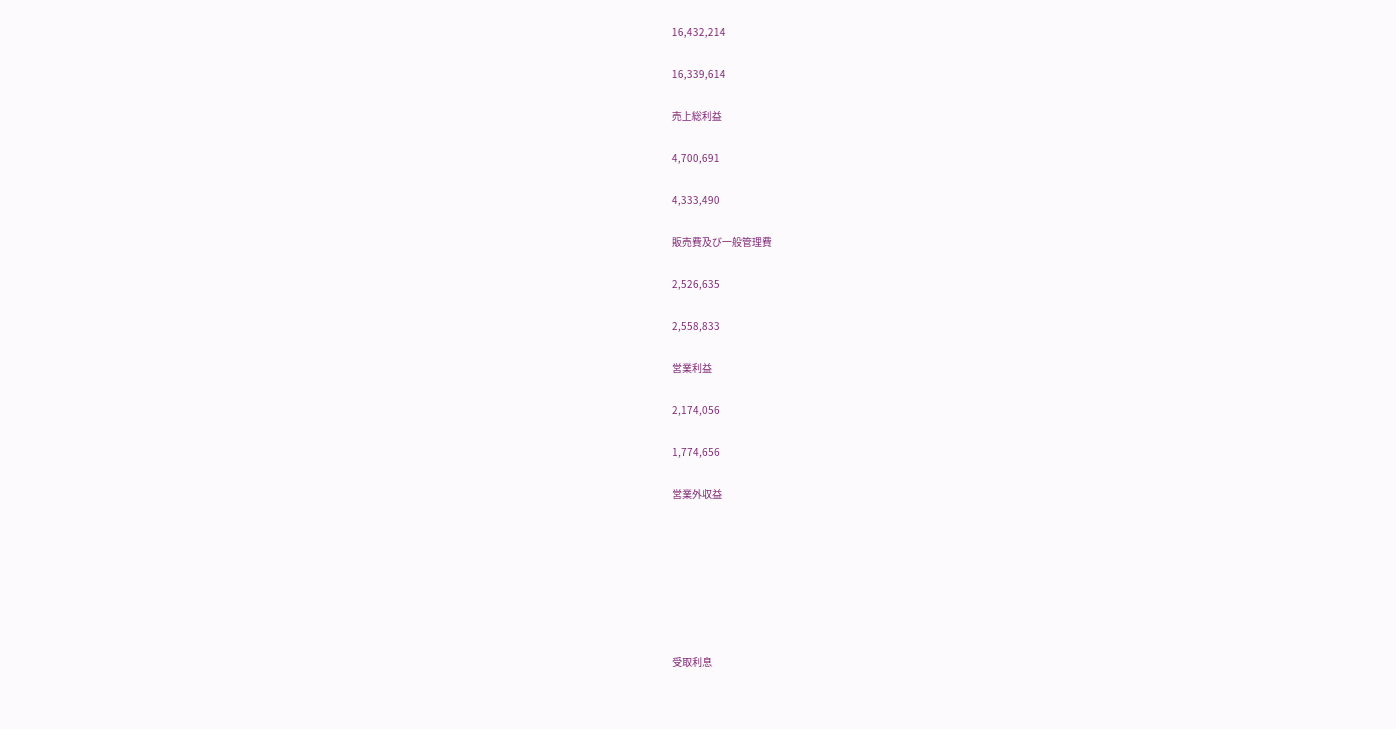16,432,214

16,339,614

売上総利益

4,700,691

4,333,490

販売費及び一般管理費

2,526,635

2,558,833

営業利益

2,174,056

1,774,656

営業外収益







受取利息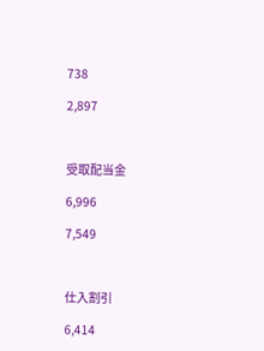738

2,897



受取配当金

6,996

7,549



仕入割引

6,414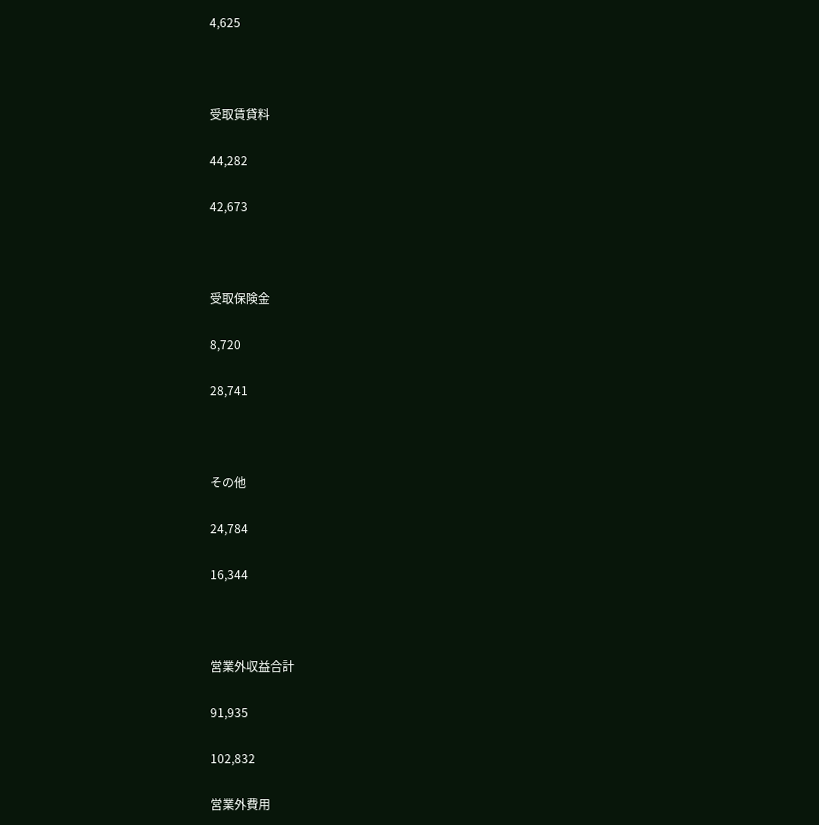4,625



受取賃貸料

44,282

42,673



受取保険金

8,720

28,741



その他

24,784

16,344



営業外収益合計

91,935

102,832

営業外費用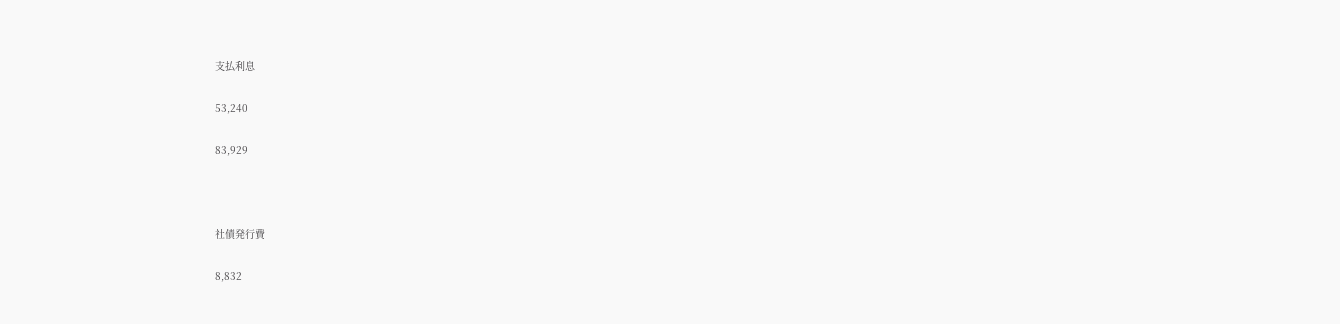支払利息

53,240

83,929



社債発行費

8,832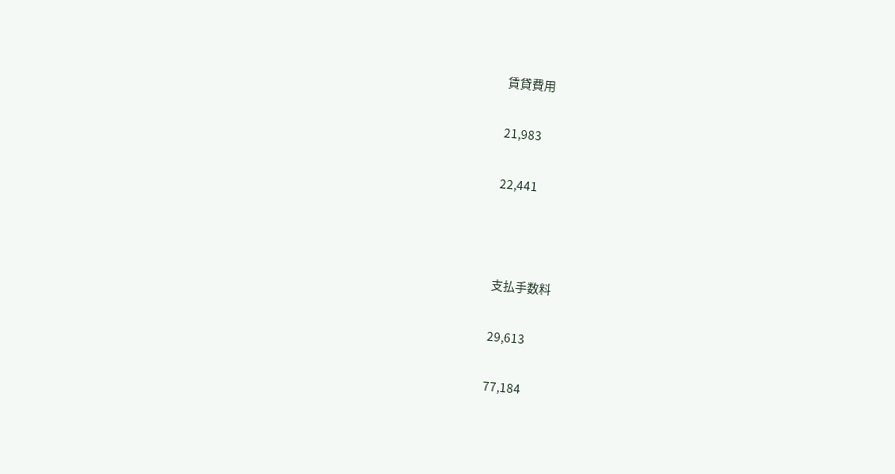賃貸費用

21,983

22,441



支払手数料

29,613

77,184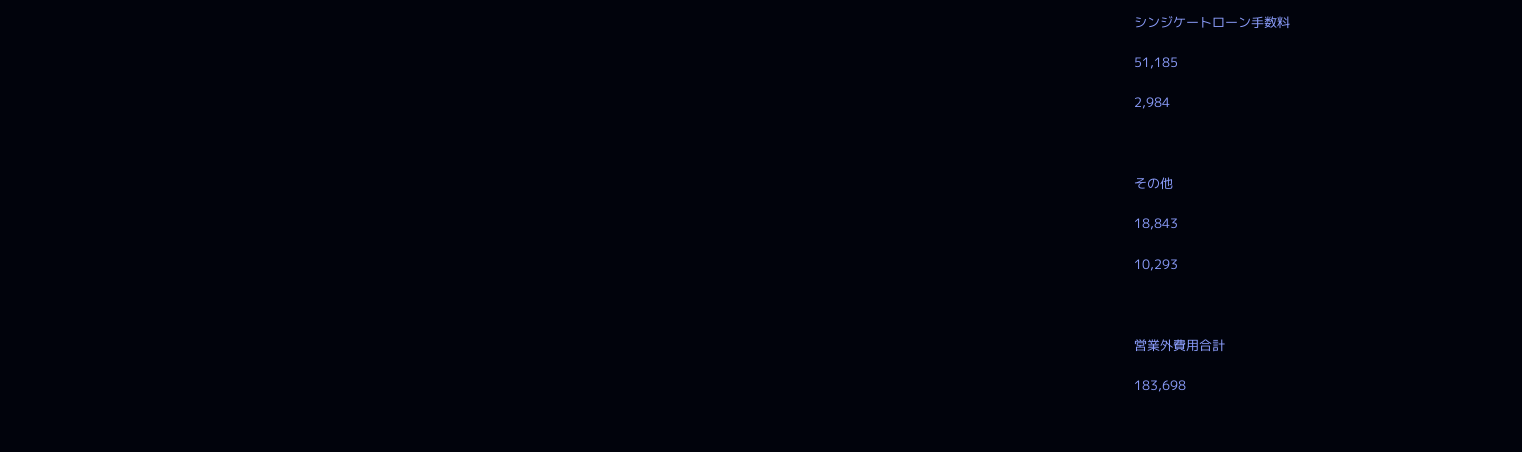シンジケートローン手数料

51,185

2,984



その他

18,843

10,293



営業外費用合計

183,698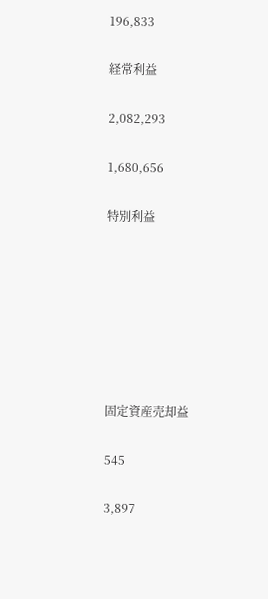196,833

経常利益

2,082,293

1,680,656

特別利益







固定資産売却益

545

3,897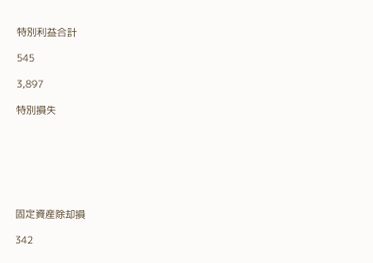特別利益合計

545

3,897

特別損失







固定資産除却損

342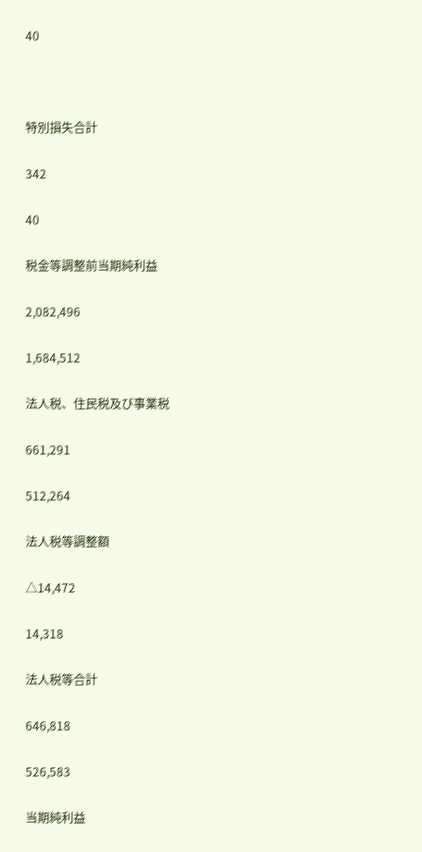40



特別損失合計

342

40

税金等調整前当期純利益

2,082,496

1,684,512

法人税、住民税及び事業税

661,291

512,264

法人税等調整額

△14,472

14,318

法人税等合計

646,818

526,583

当期純利益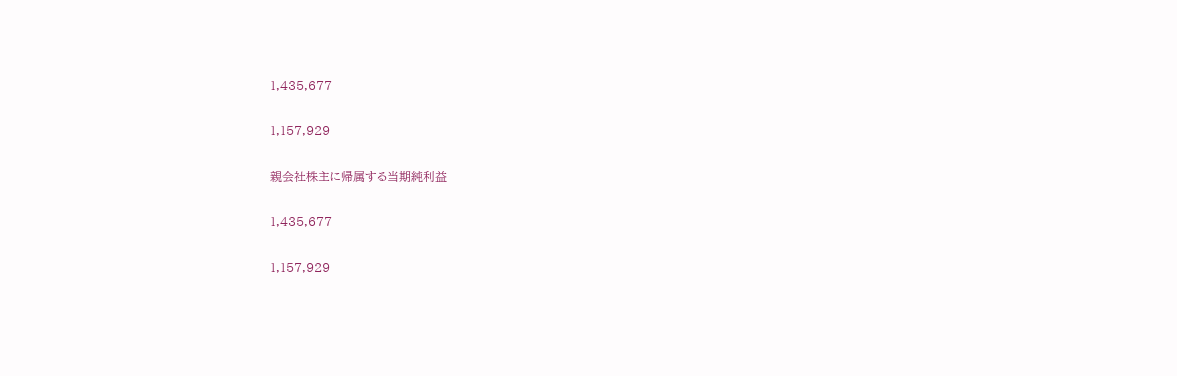1,435,677

1,157,929

親会社株主に帰属する当期純利益

1,435,677

1,157,929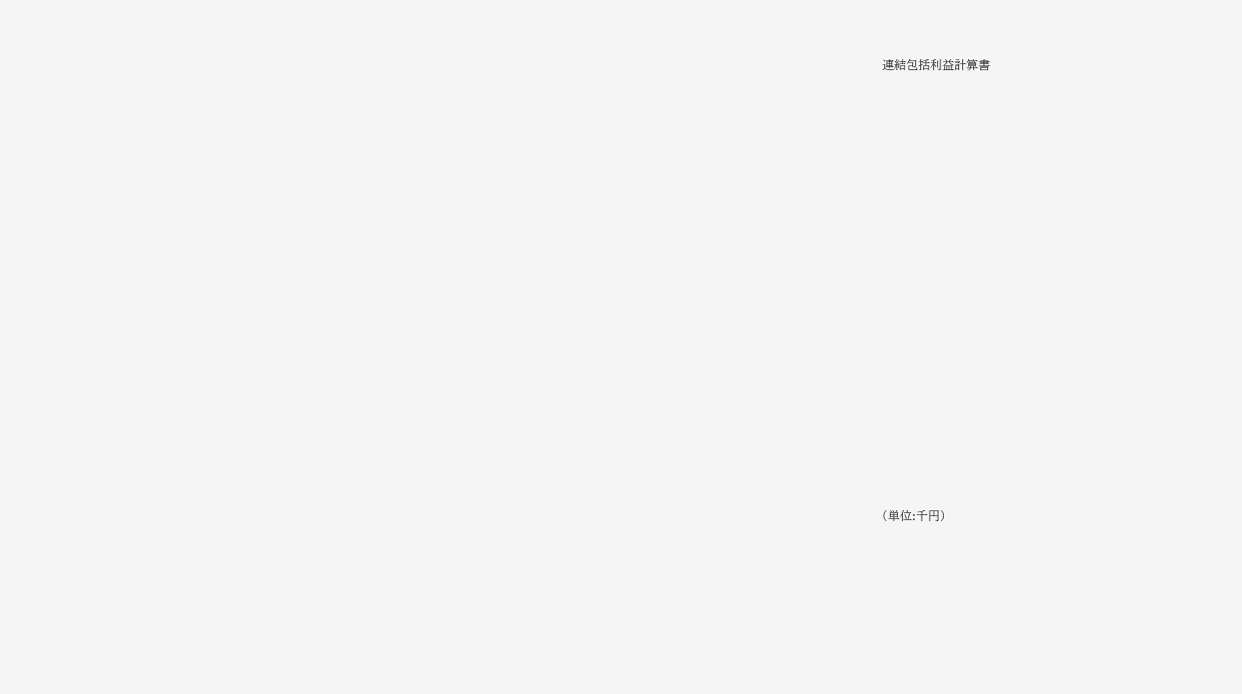連結包括利益計算書























(単位:千円)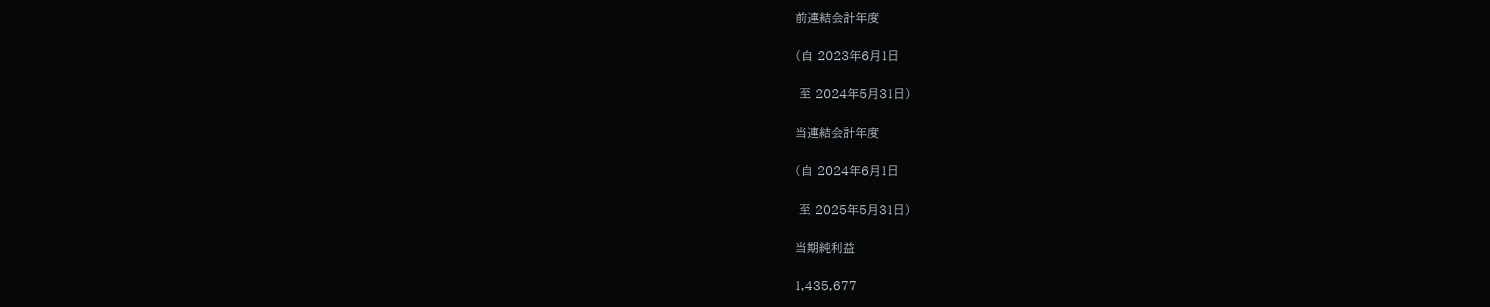前連結会計年度

(自 2023年6月1日

 至 2024年5月31日)

当連結会計年度

(自 2024年6月1日

 至 2025年5月31日)

当期純利益

1,435,677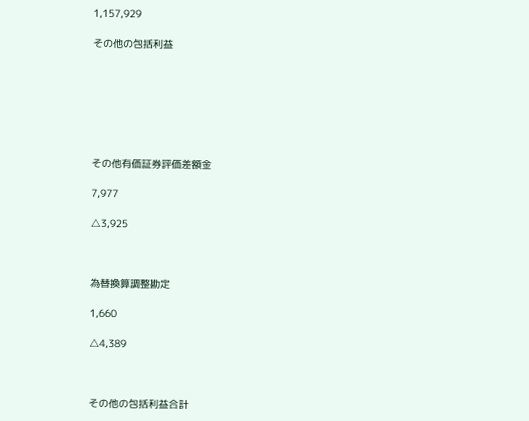1,157,929

その他の包括利益







その他有価証券評価差額金

7,977

△3,925



為替換算調整勘定

1,660

△4,389



その他の包括利益合計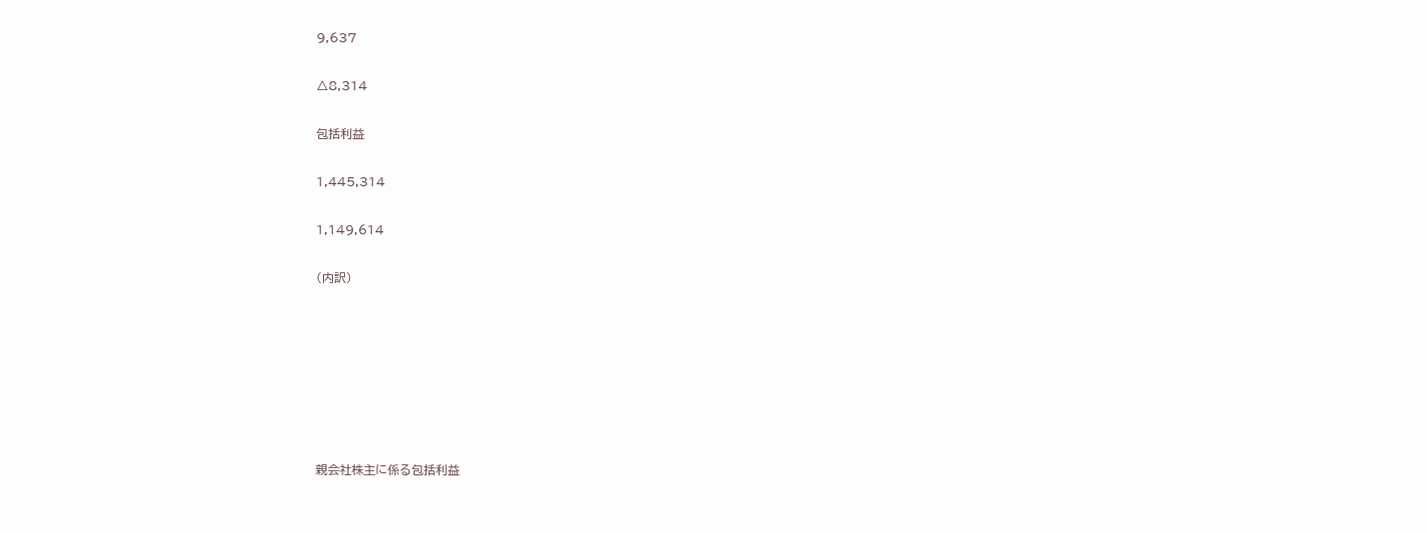9,637

△8,314

包括利益

1,445,314

1,149,614

(内訳)







親会社株主に係る包括利益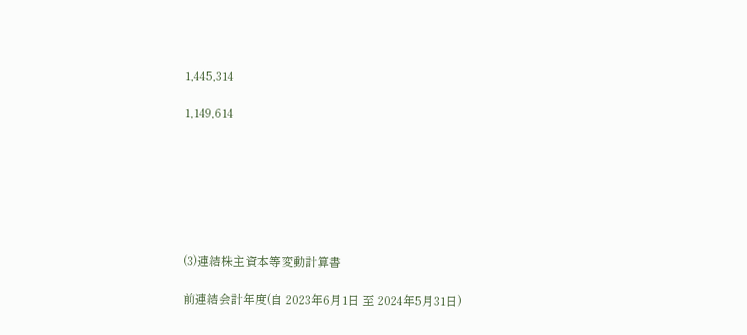1,445,314

1,149,614







(3)連結株主資本等変動計算書

前連結会計年度(自 2023年6月1日 至 2024年5月31日)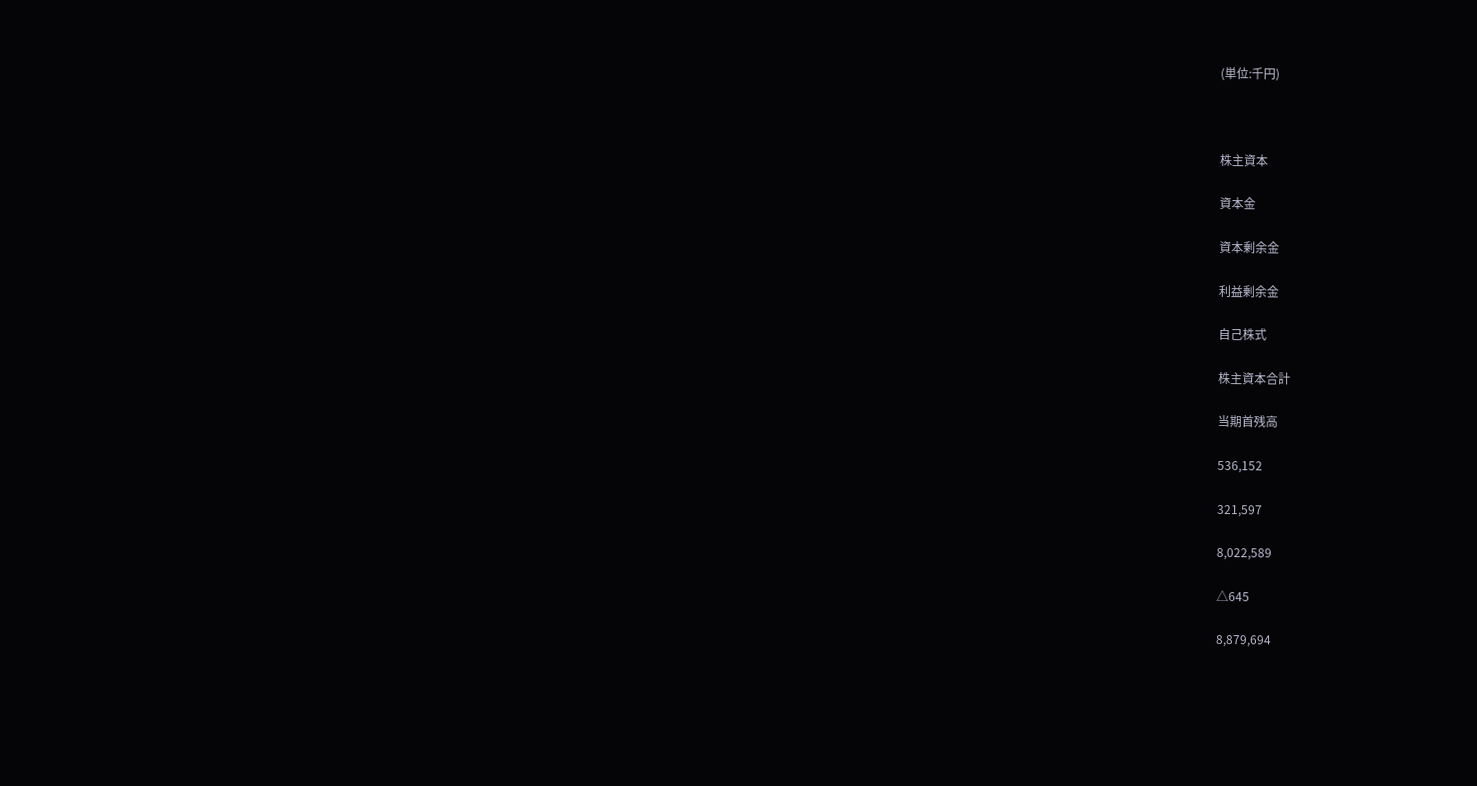(単位:千円)



株主資本

資本金

資本剰余金

利益剰余金

自己株式

株主資本合計

当期首残高

536,152

321,597

8,022,589

△645

8,879,694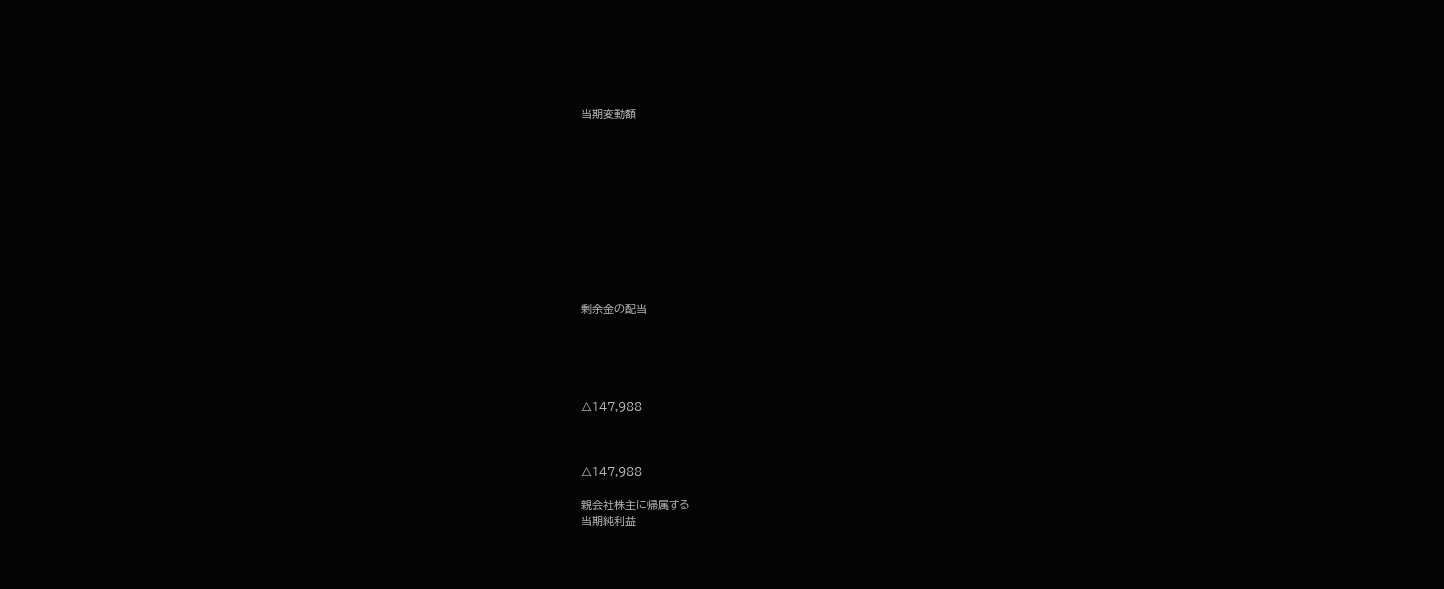当期変動額











剰余金の配当





△147,988



△147,988

親会社株主に帰属する
当期純利益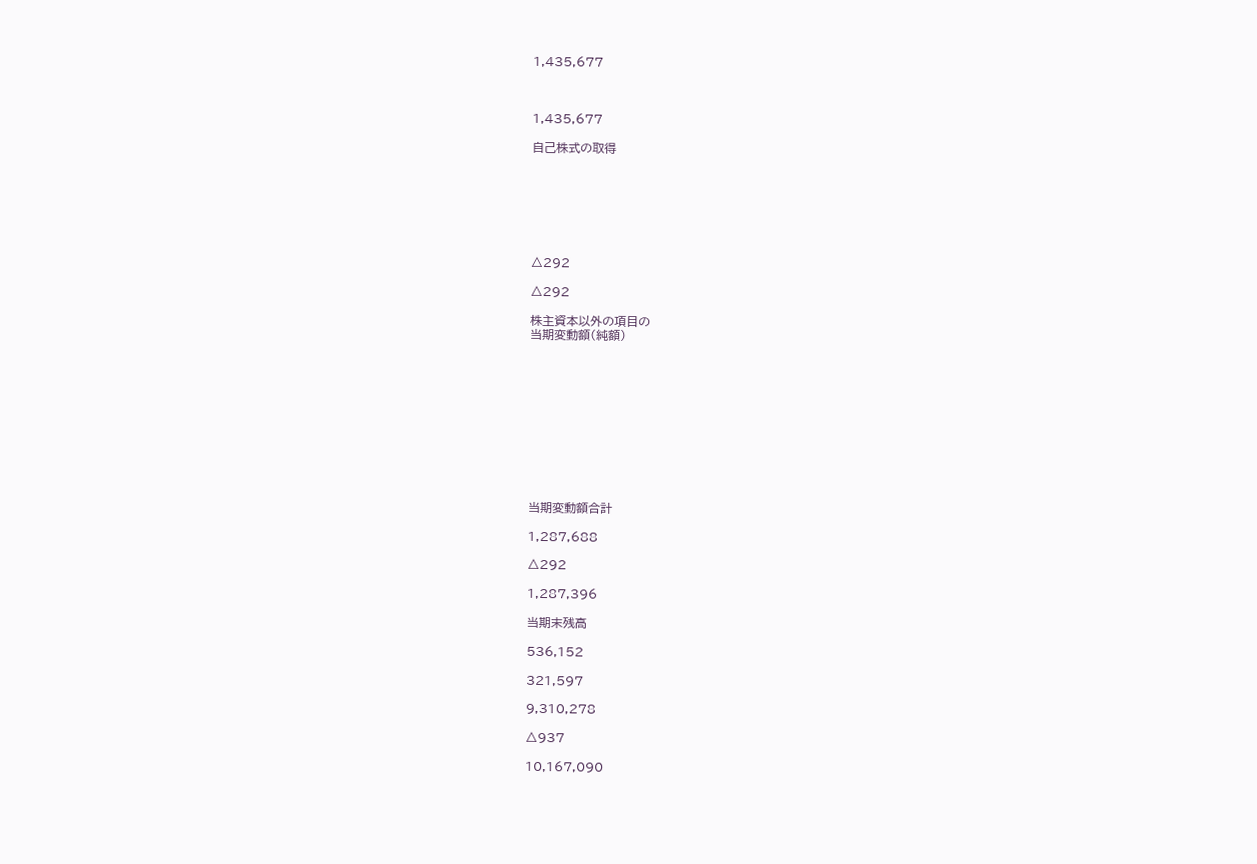1,435,677



1,435,677

自己株式の取得







△292

△292

株主資本以外の項目の
当期変動額(純額)











当期変動額合計

1,287,688

△292

1,287,396

当期末残高

536,152

321,597

9,310,278

△937

10,167,090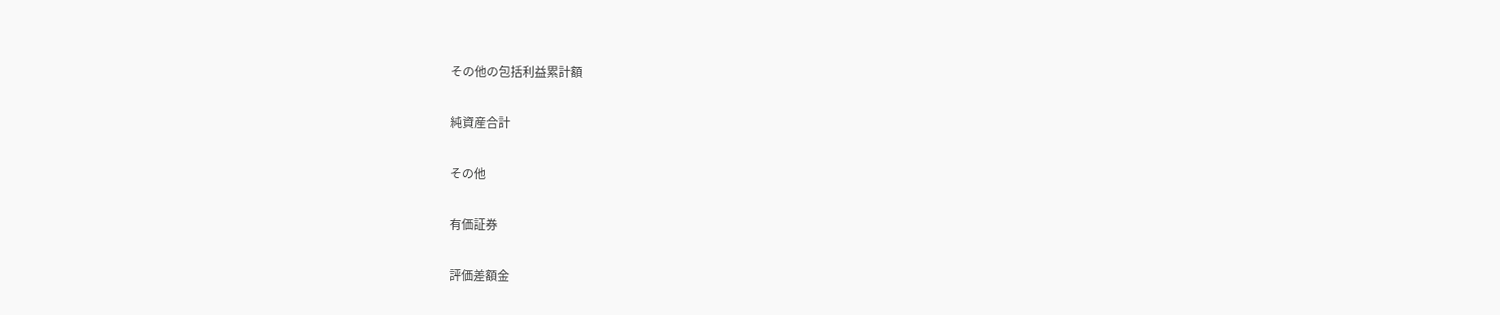その他の包括利益累計額

純資産合計

その他

有価証券

評価差額金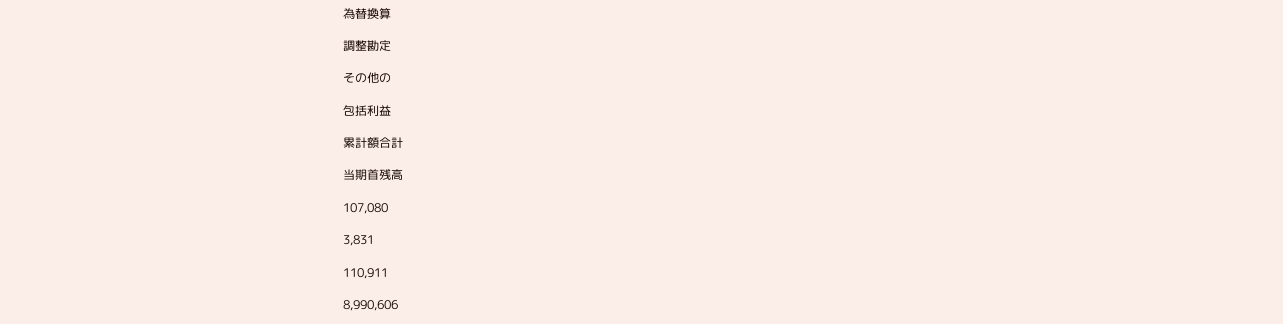為替換算

調整勘定

その他の

包括利益

累計額合計

当期首残高

107,080

3,831

110,911

8,990,606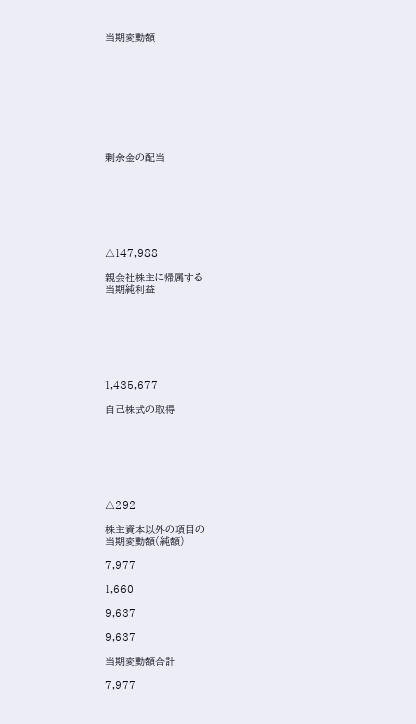当期変動額









剰余金の配当







△147,988

親会社株主に帰属する
当期純利益







1,435,677

自己株式の取得







△292

株主資本以外の項目の
当期変動額(純額)

7,977

1,660

9,637

9,637

当期変動額合計

7,977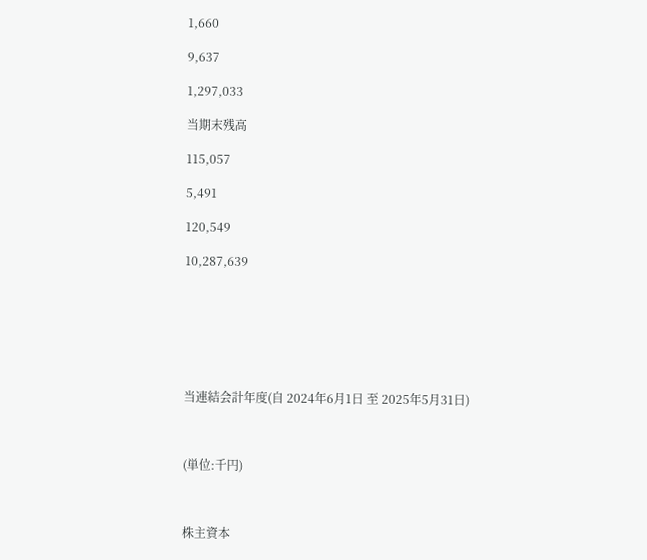1,660

9,637

1,297,033

当期末残高

115,057

5,491

120,549

10,287,639







当連結会計年度(自 2024年6月1日 至 2025年5月31日)



(単位:千円)



株主資本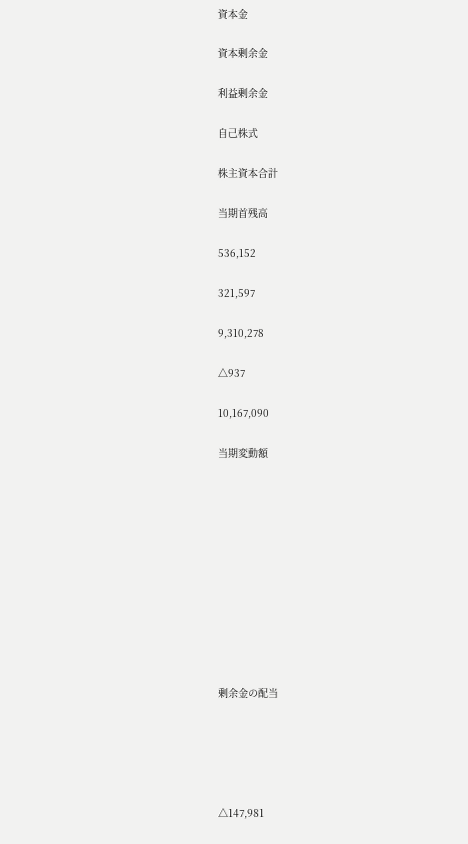資本金

資本剰余金

利益剰余金

自己株式

株主資本合計

当期首残高

536,152

321,597

9,310,278

△937

10,167,090

当期変動額











剰余金の配当





△147,981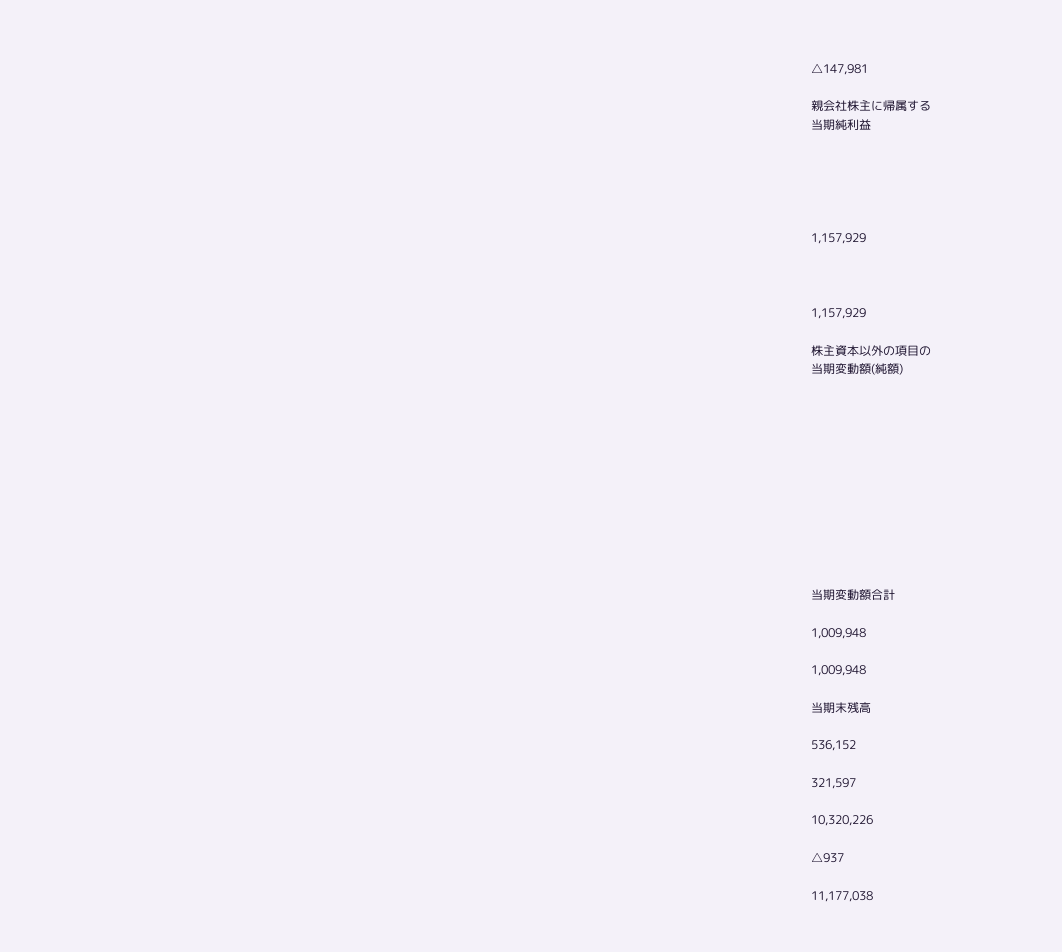△147,981

親会社株主に帰属する
当期純利益





1,157,929



1,157,929

株主資本以外の項目の
当期変動額(純額)











当期変動額合計

1,009,948

1,009,948

当期末残高

536,152

321,597

10,320,226

△937

11,177,038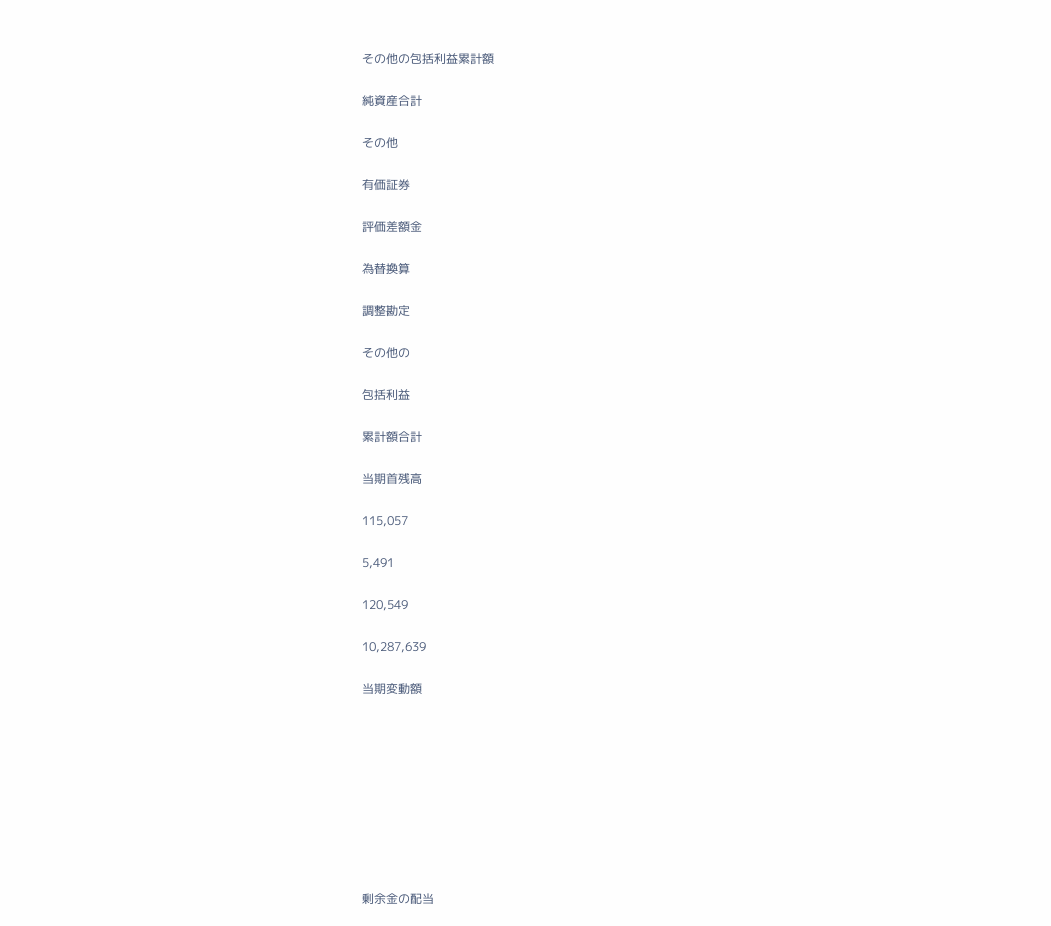その他の包括利益累計額

純資産合計

その他

有価証券

評価差額金

為替換算

調整勘定

その他の

包括利益

累計額合計

当期首残高

115,057

5,491

120,549

10,287,639

当期変動額









剰余金の配当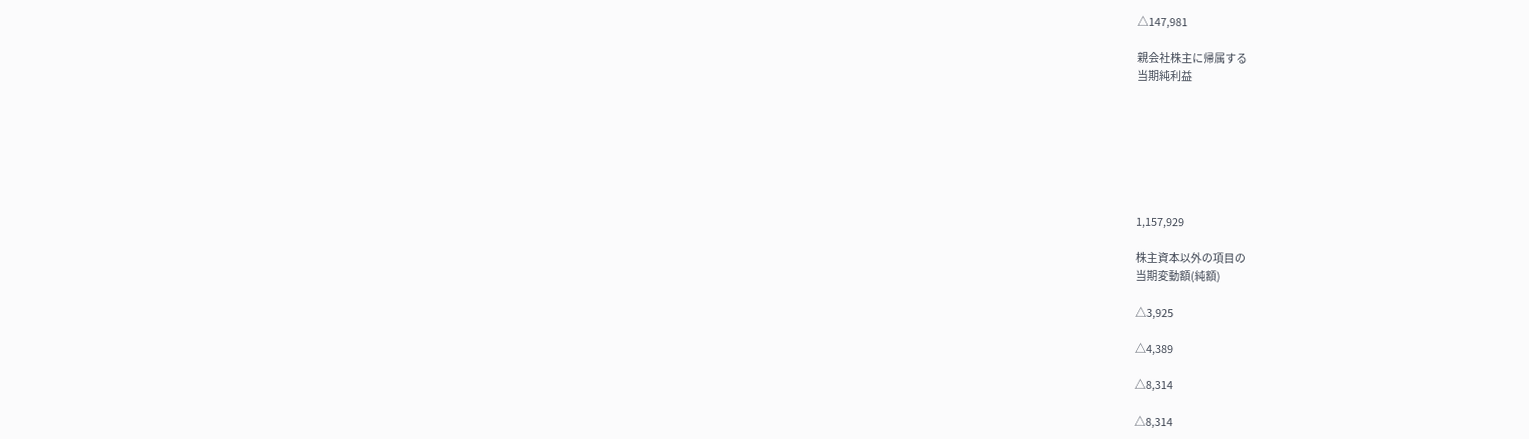△147,981

親会社株主に帰属する
当期純利益







1,157,929

株主資本以外の項目の
当期変動額(純額)

△3,925

△4,389

△8,314

△8,314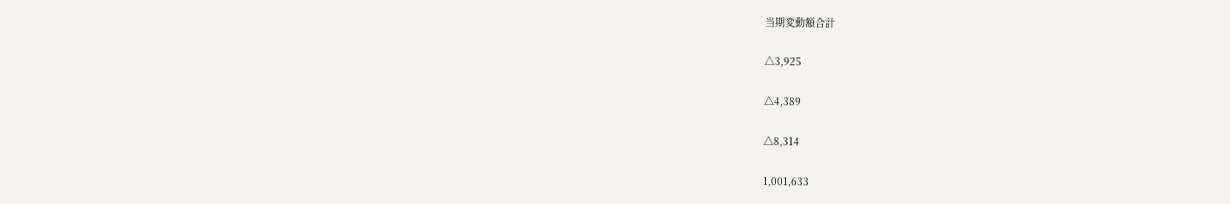当期変動額合計

△3,925

△4,389

△8,314

1,001,633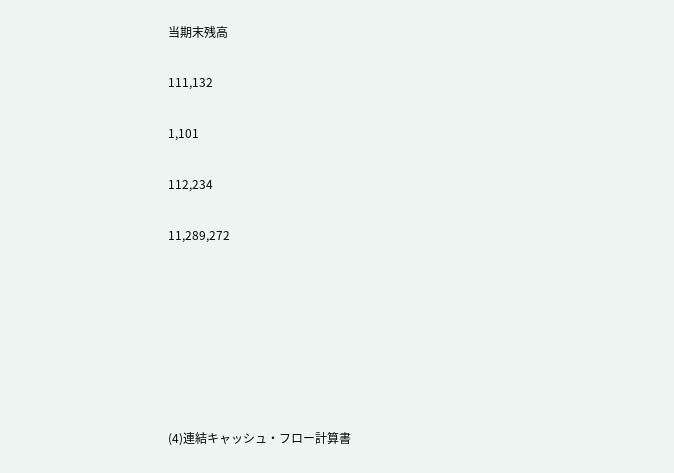当期末残高

111,132

1,101

112,234

11,289,272







(4)連結キャッシュ・フロー計算書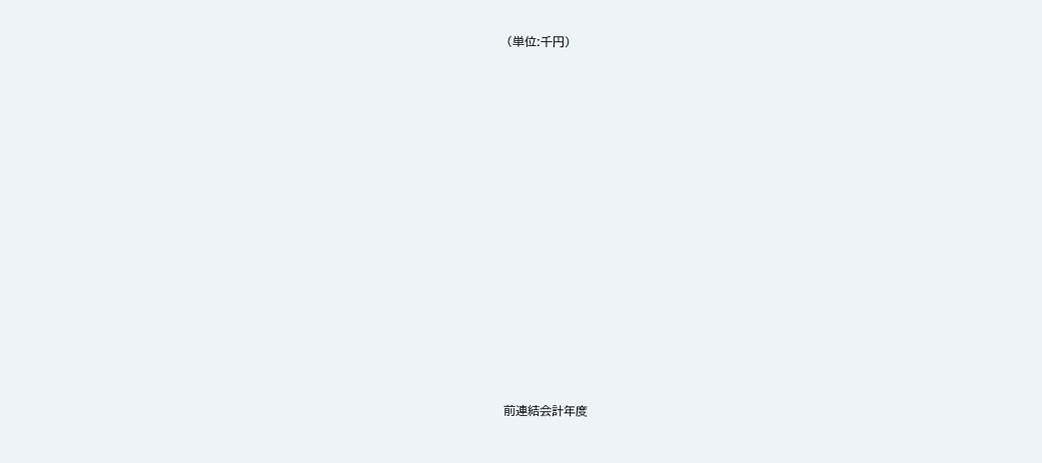(単位:千円)





















前連結会計年度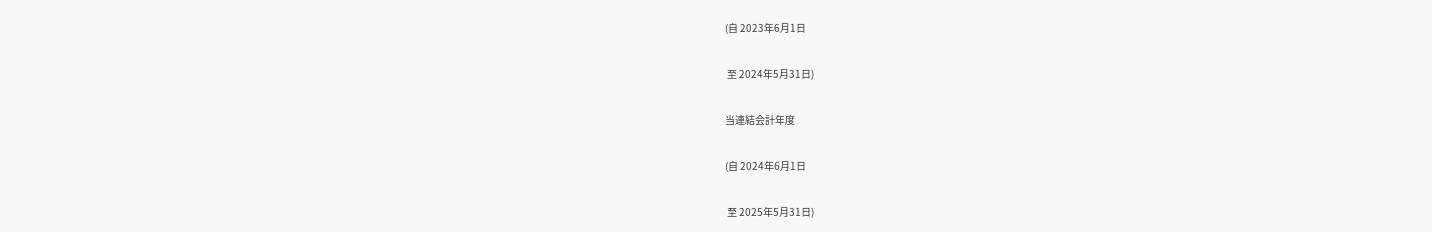(自 2023年6月1日

 至 2024年5月31日)

当連結会計年度

(自 2024年6月1日

 至 2025年5月31日)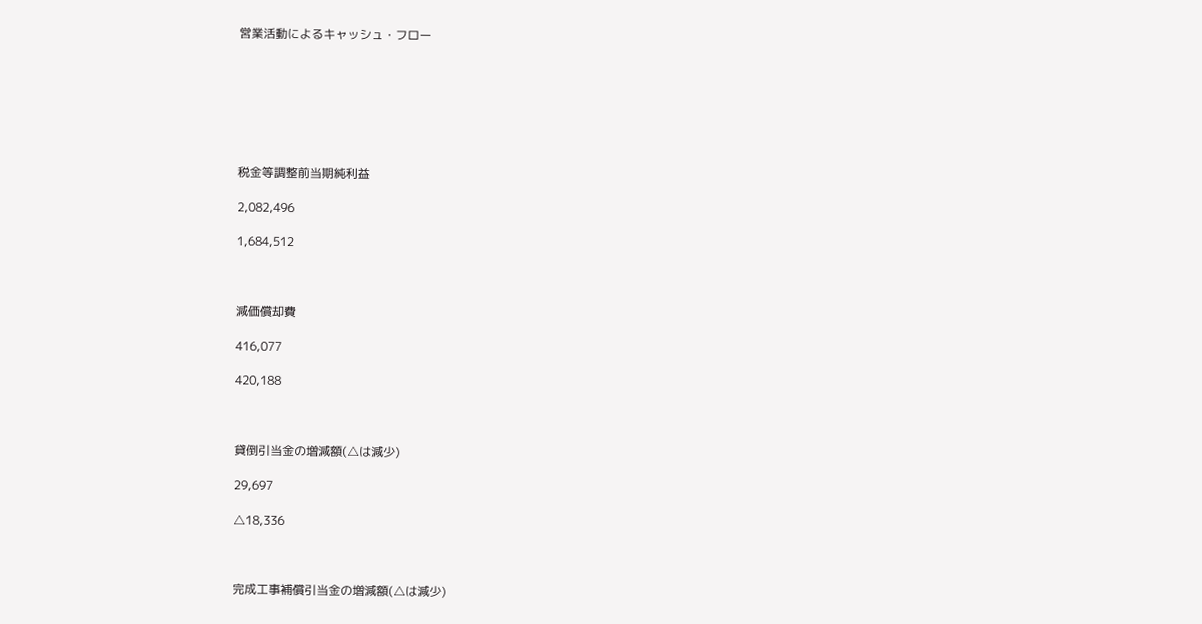営業活動によるキャッシュ・フロー







税金等調整前当期純利益

2,082,496

1,684,512



減価償却費

416,077

420,188



貸倒引当金の増減額(△は減少)

29,697

△18,336



完成工事補償引当金の増減額(△は減少)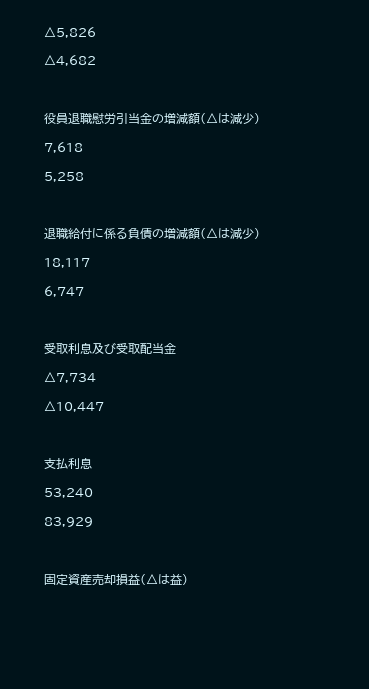△5,826

△4,682



役員退職慰労引当金の増減額(△は減少)

7,618

5,258



退職給付に係る負債の増減額(△は減少)

18,117

6,747



受取利息及び受取配当金

△7,734

△10,447



支払利息

53,240

83,929



固定資産売却損益(△は益)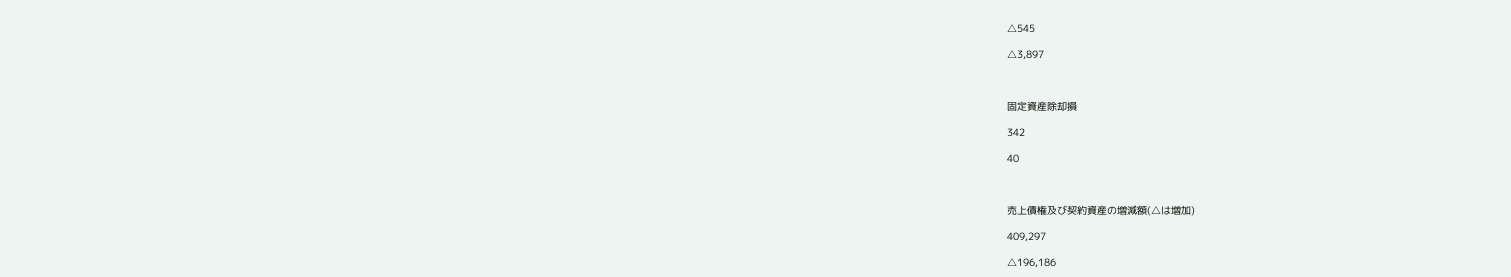△545

△3,897



固定資産除却損

342

40



売上債権及び契約資産の増減額(△は増加)

409,297

△196,186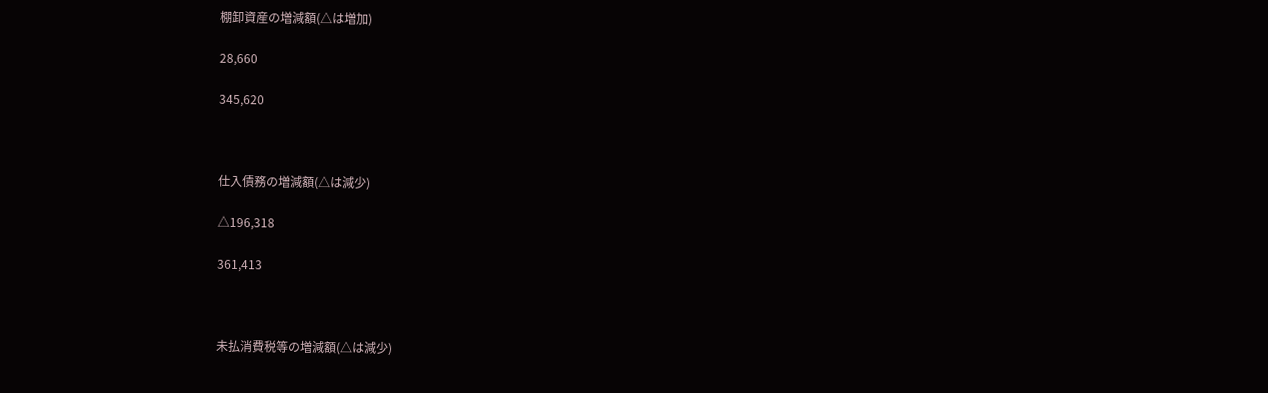棚卸資産の増減額(△は増加)

28,660

345,620



仕入債務の増減額(△は減少)

△196,318

361,413



未払消費税等の増減額(△は減少)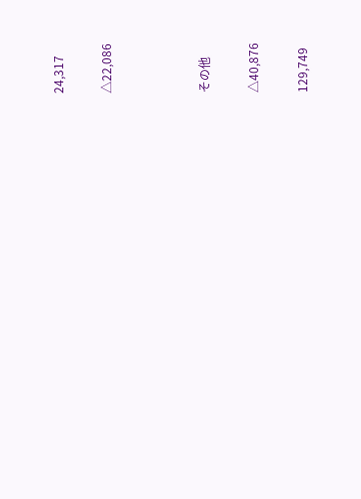24,317

△22,086



その他

△40,876

129,749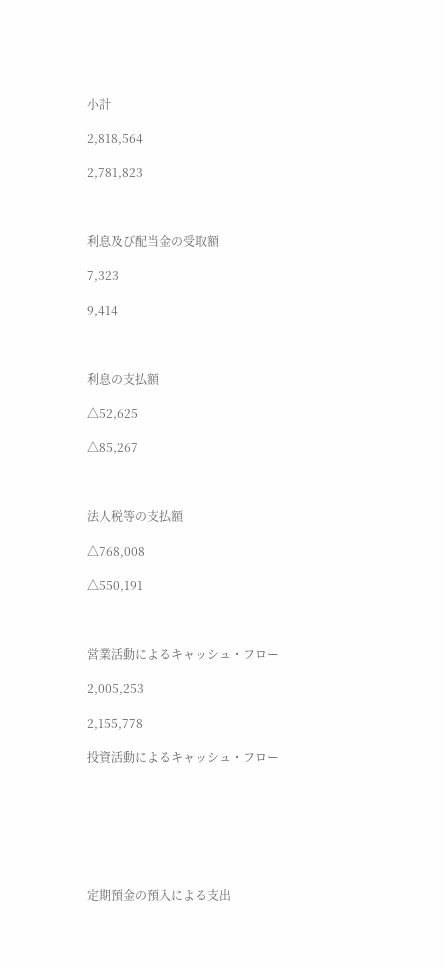小計

2,818,564

2,781,823



利息及び配当金の受取額

7,323

9,414



利息の支払額

△52,625

△85,267



法人税等の支払額

△768,008

△550,191



営業活動によるキャッシュ・フロー

2,005,253

2,155,778

投資活動によるキャッシュ・フロー







定期預金の預入による支出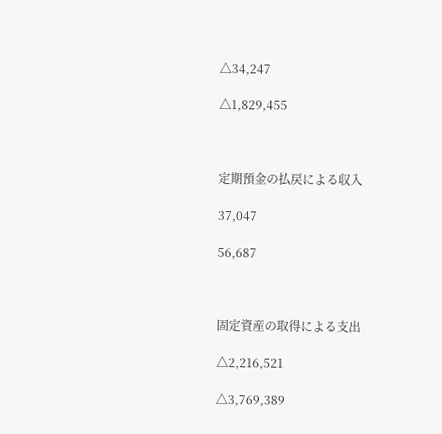△34,247

△1,829,455



定期預金の払戻による収入

37,047

56,687



固定資産の取得による支出

△2,216,521

△3,769,389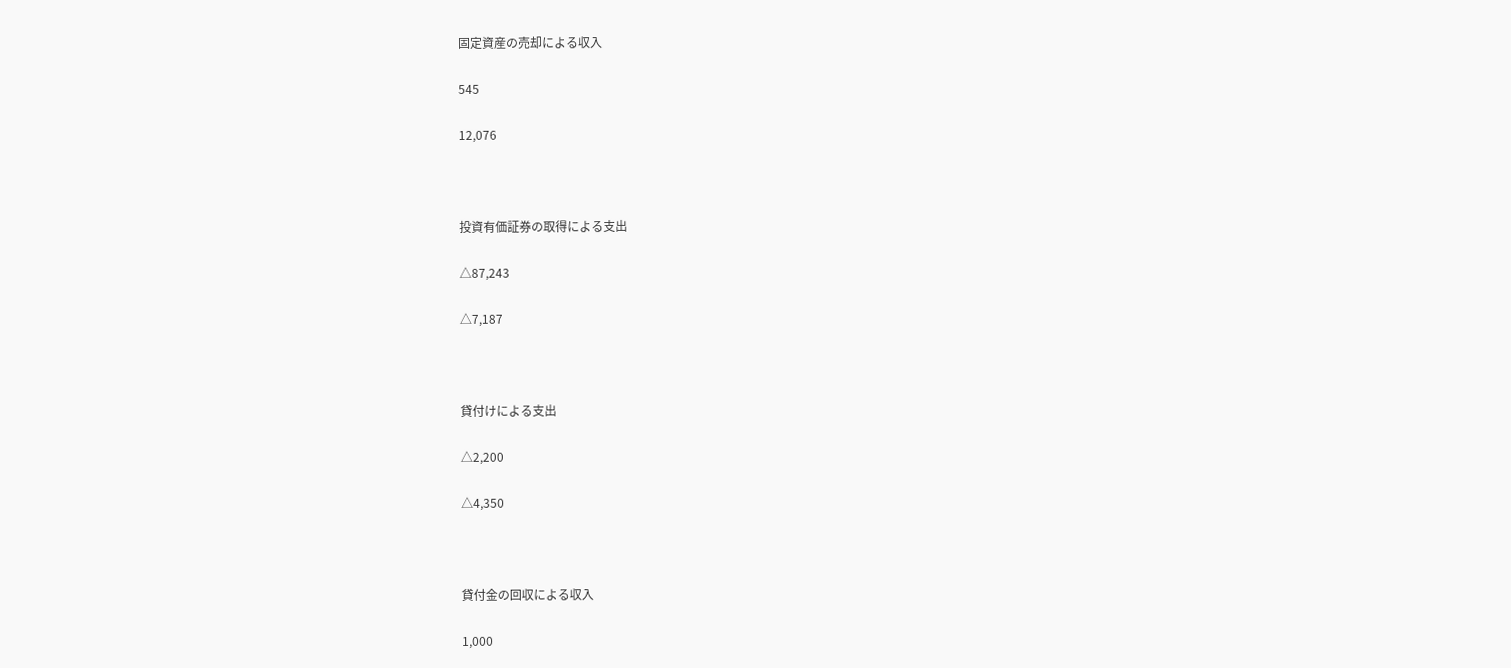固定資産の売却による収入

545

12,076



投資有価証券の取得による支出

△87,243

△7,187



貸付けによる支出

△2,200

△4,350



貸付金の回収による収入

1,000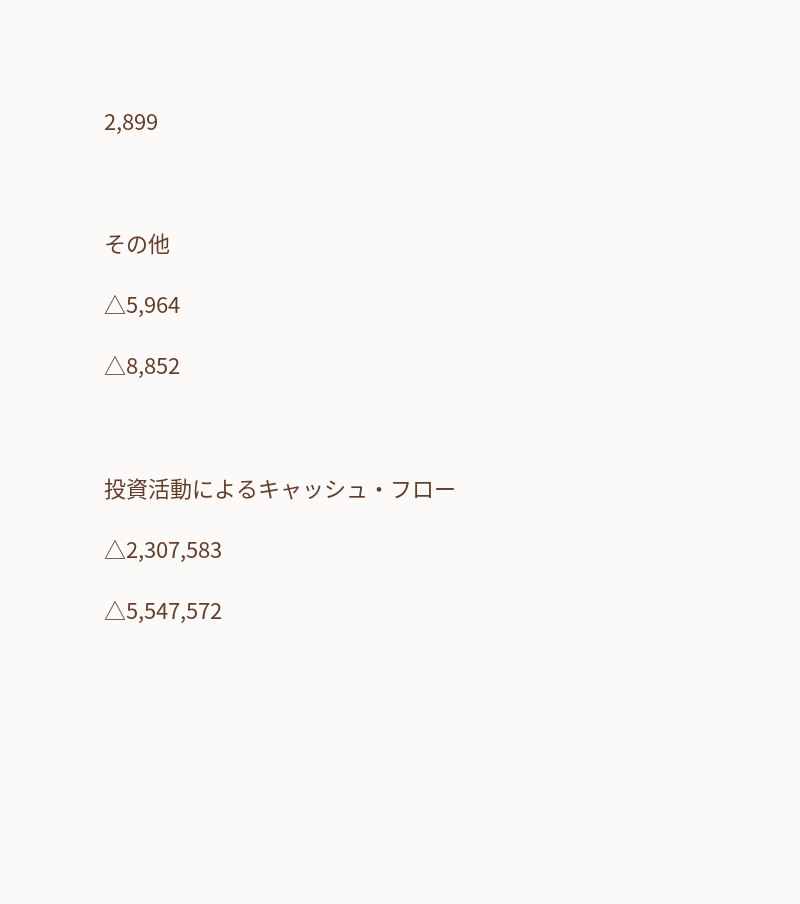2,899



その他

△5,964

△8,852



投資活動によるキャッシュ・フロー

△2,307,583

△5,547,572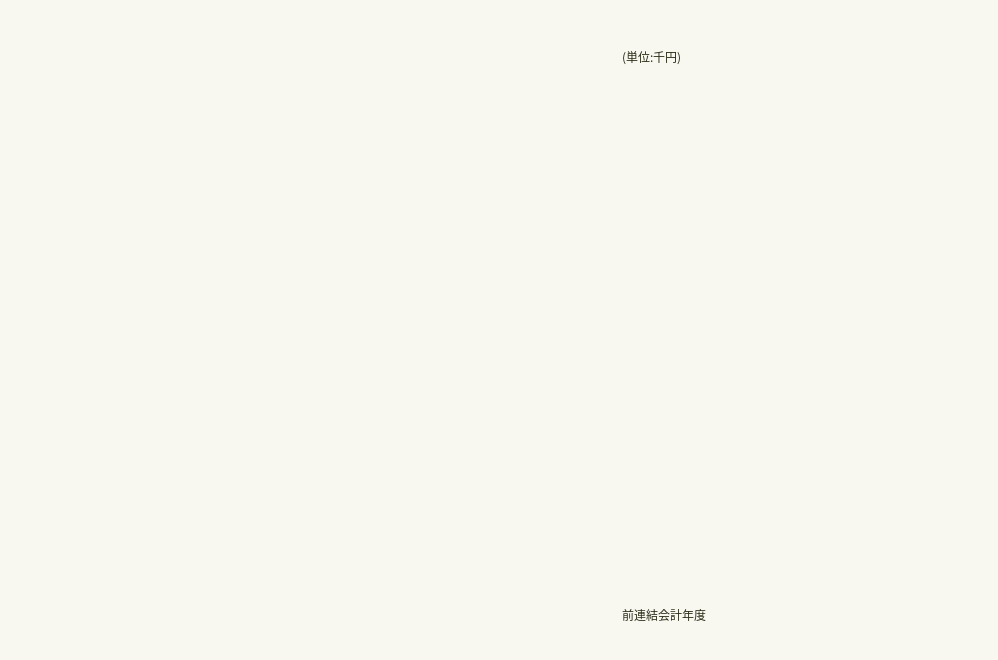(単位:千円)





















前連結会計年度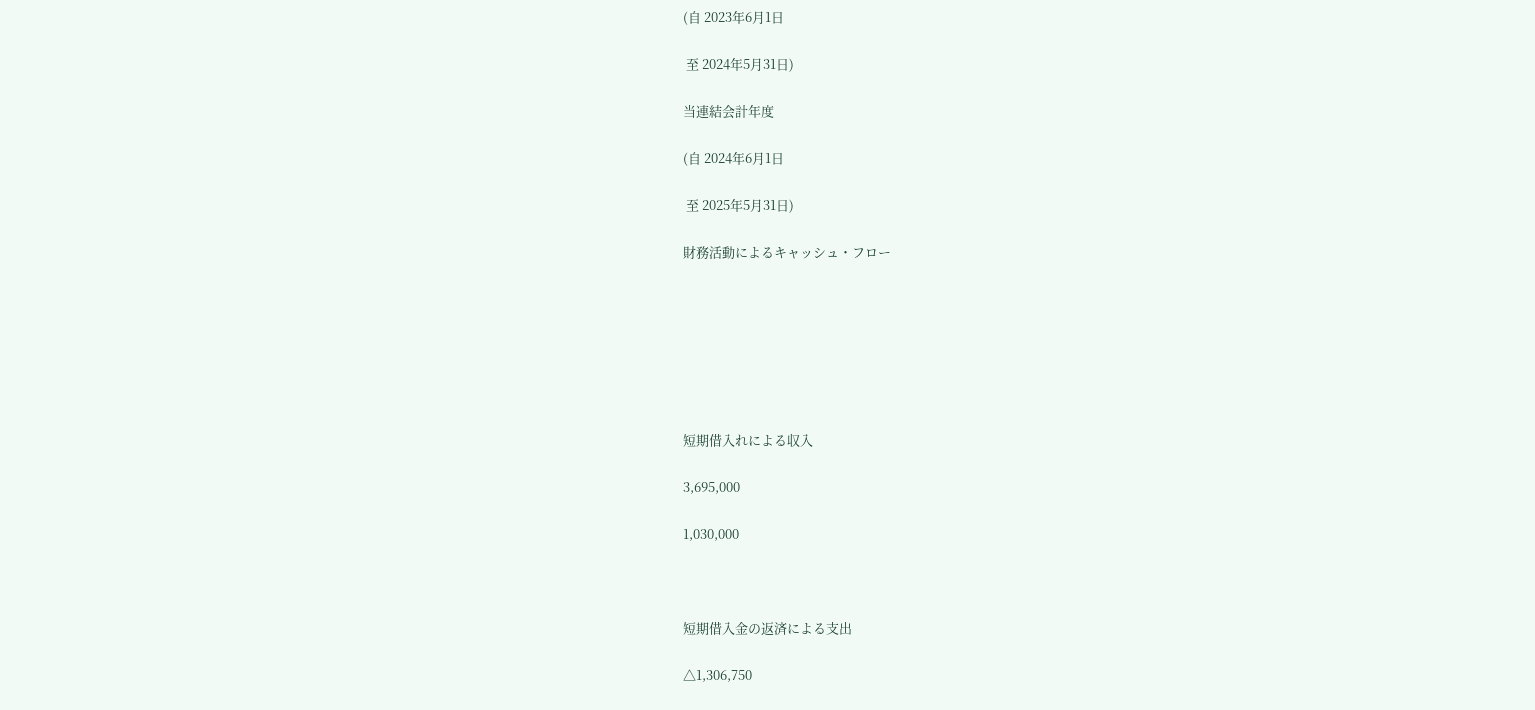(自 2023年6月1日

 至 2024年5月31日)

当連結会計年度

(自 2024年6月1日

 至 2025年5月31日)

財務活動によるキャッシュ・フロー







短期借入れによる収入

3,695,000

1,030,000



短期借入金の返済による支出

△1,306,750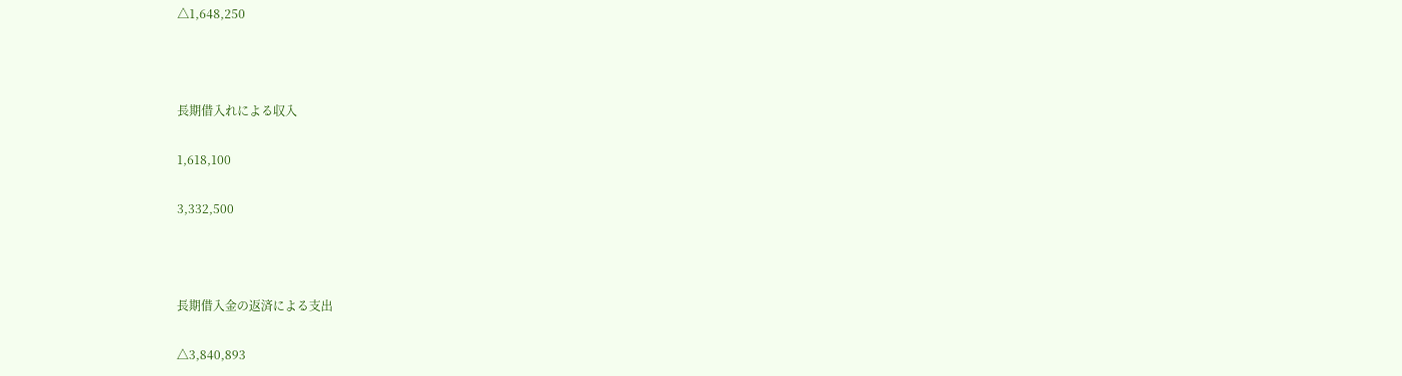△1,648,250



長期借入れによる収入

1,618,100

3,332,500



長期借入金の返済による支出

△3,840,893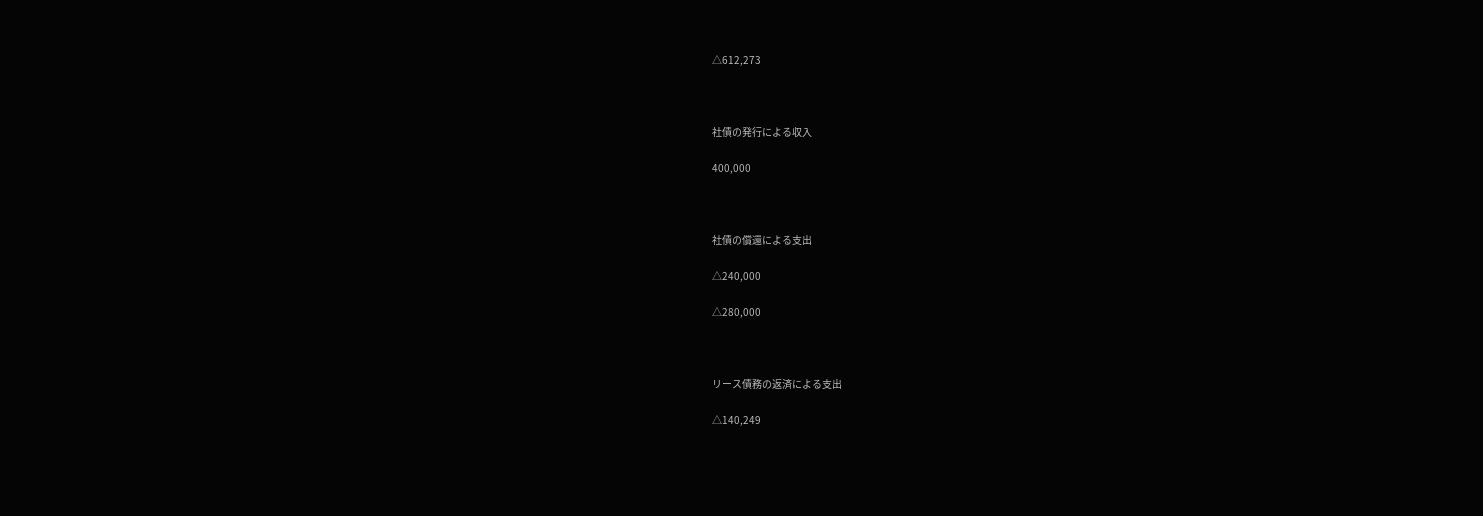△612,273



社債の発行による収入

400,000



社債の償還による支出

△240,000

△280,000



リース債務の返済による支出

△140,249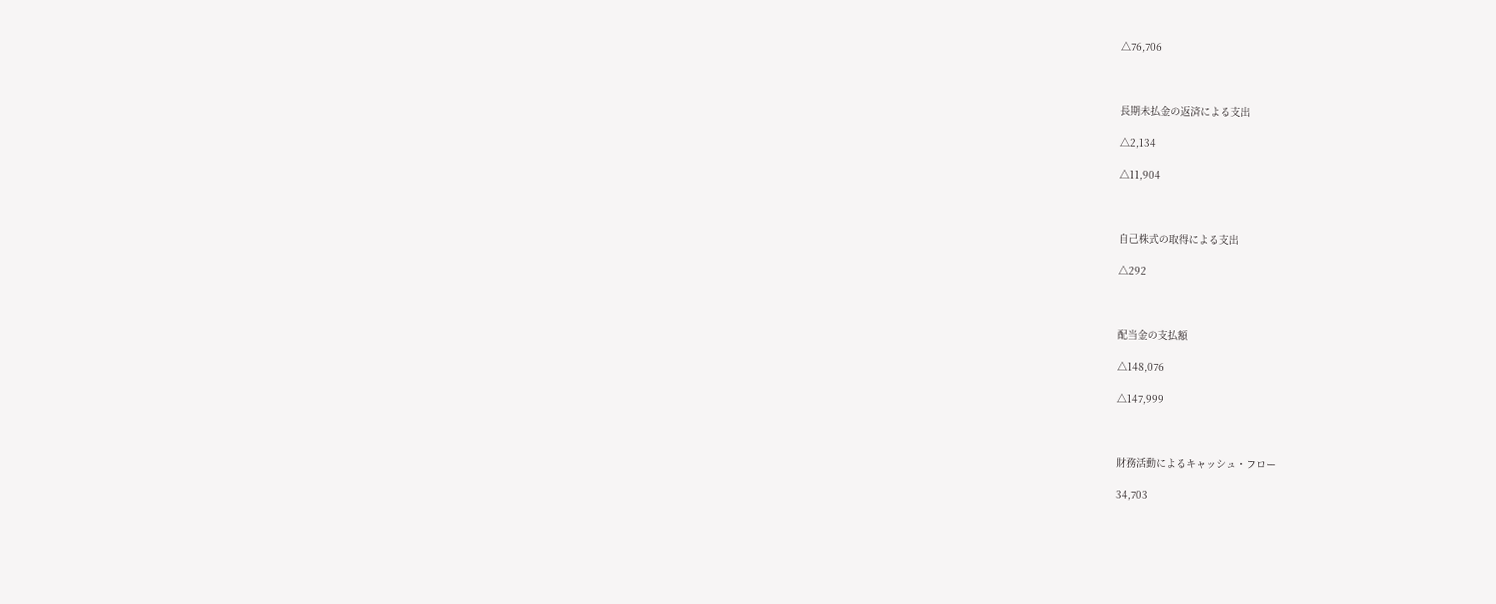△76,706



長期未払金の返済による支出

△2,134

△11,904



自己株式の取得による支出

△292



配当金の支払額

△148,076

△147,999



財務活動によるキャッシュ・フロー

34,703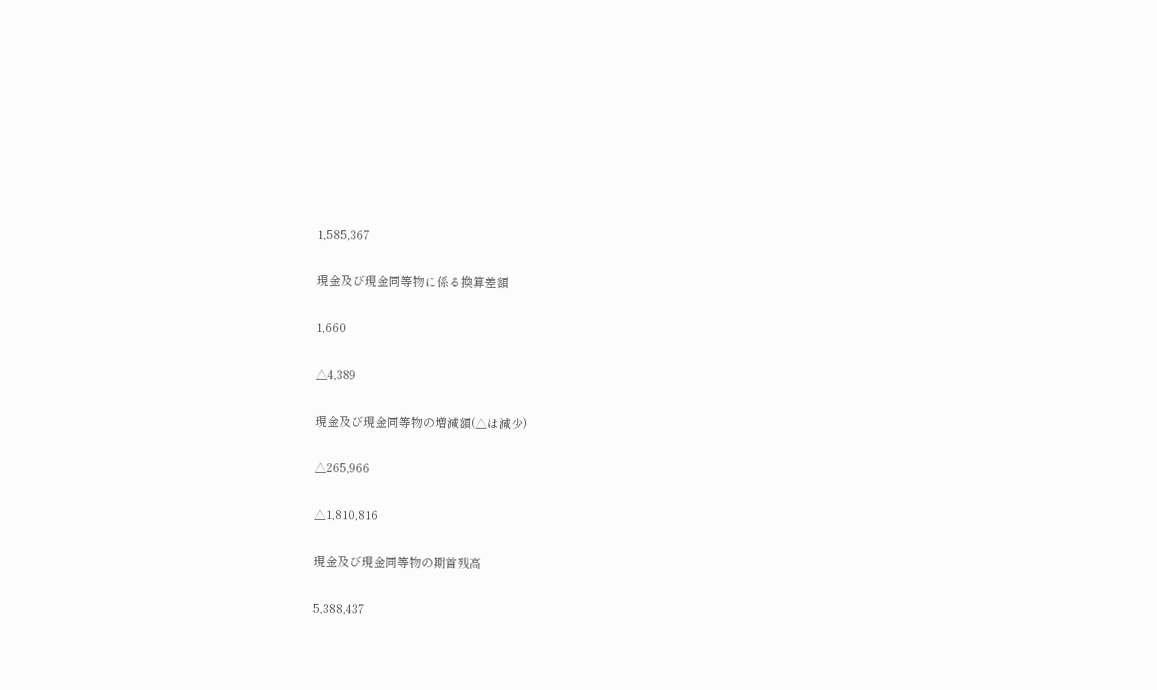1,585,367

現金及び現金同等物に係る換算差額

1,660

△4,389

現金及び現金同等物の増減額(△は減少)

△265,966

△1,810,816

現金及び現金同等物の期首残高

5,388,437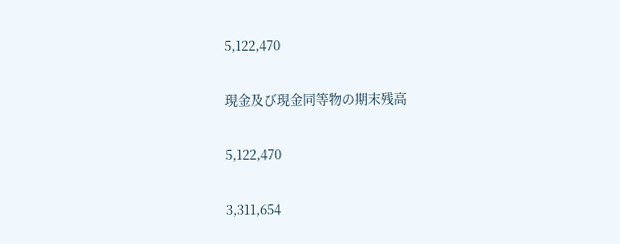5,122,470

現金及び現金同等物の期末残高

5,122,470

3,311,654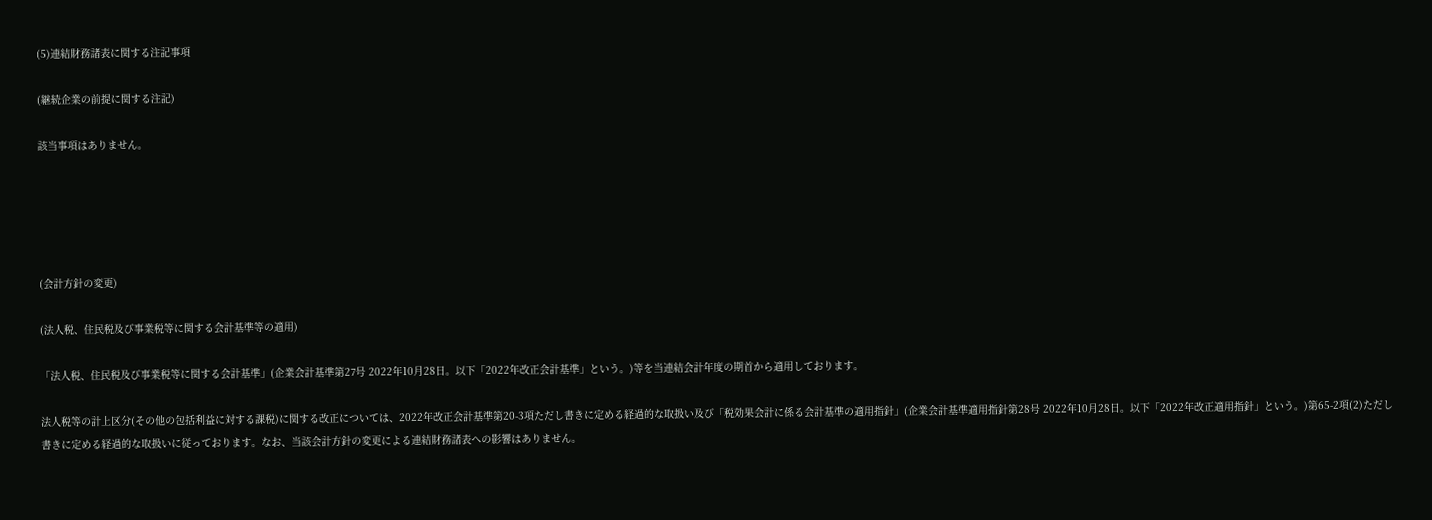(5)連結財務諸表に関する注記事項

(継続企業の前提に関する注記)

該当事項はありません。





(会計方針の変更)

(法人税、住民税及び事業税等に関する会計基準等の適用)

「法人税、住民税及び事業税等に関する会計基準」(企業会計基準第27号 2022年10月28日。以下「2022年改正会計基準」という。)等を当連結会計年度の期首から適用しております。

法人税等の計上区分(その他の包括利益に対する課税)に関する改正については、2022年改正会計基準第20-3項ただし書きに定める経過的な取扱い及び「税効果会計に係る会計基準の適用指針」(企業会計基準適用指針第28号 2022年10月28日。以下「2022年改正適用指針」という。)第65-2項(2)ただし書きに定める経過的な取扱いに従っております。なお、当該会計方針の変更による連結財務諸表への影響はありません。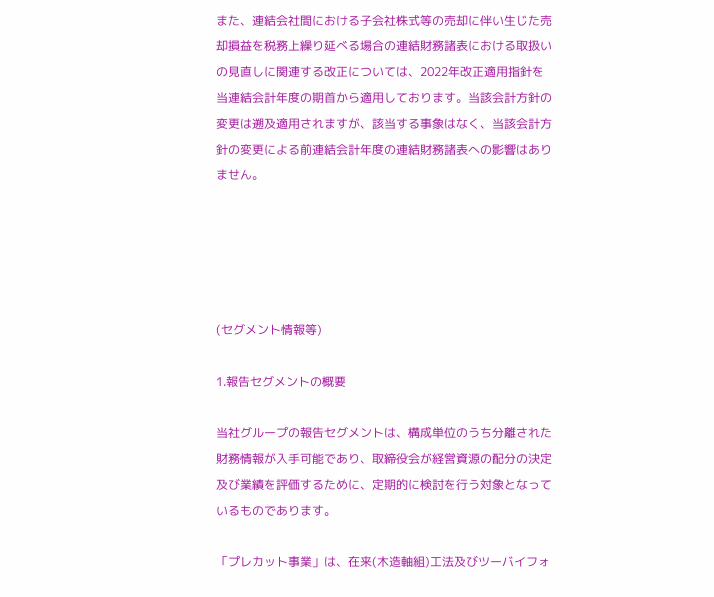また、連結会社間における子会社株式等の売却に伴い生じた売却損益を税務上繰り延べる場合の連結財務諸表における取扱いの見直しに関連する改正については、2022年改正適用指針を当連結会計年度の期首から適用しております。当該会計方針の変更は遡及適用されますが、該当する事象はなく、当該会計方針の変更による前連結会計年度の連結財務諸表への影響はありません。





(セグメント情報等)

1.報告セグメントの概要

当社グループの報告セグメントは、構成単位のうち分離された財務情報が入手可能であり、取締役会が経営資源の配分の決定及び業績を評価するために、定期的に検討を行う対象となっているものであります。

「プレカット事業」は、在来(木造軸組)工法及びツーバイフォ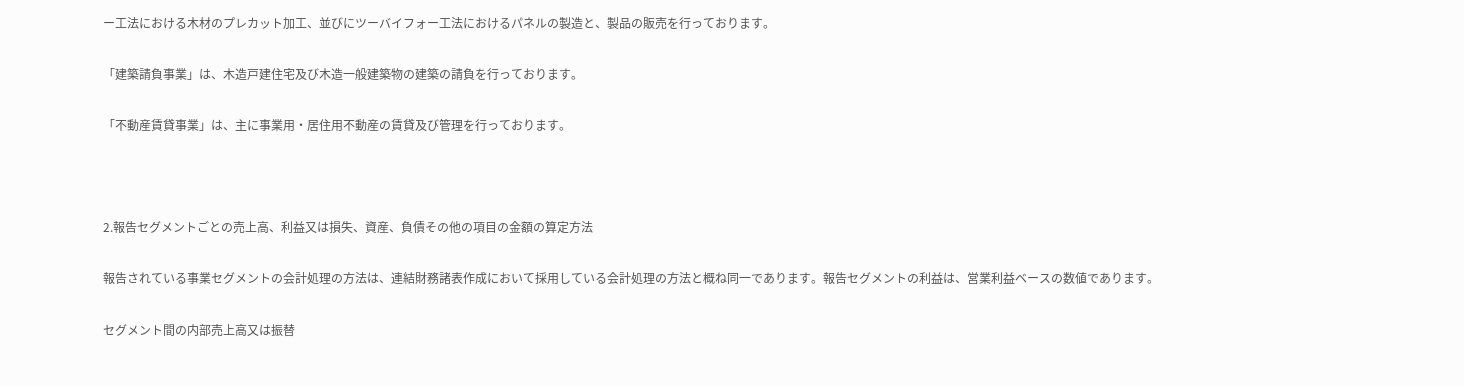ー工法における木材のプレカット加工、並びにツーバイフォー工法におけるパネルの製造と、製品の販売を行っております。

「建築請負事業」は、木造戸建住宅及び木造一般建築物の建築の請負を行っております。

「不動産賃貸事業」は、主に事業用・居住用不動産の賃貸及び管理を行っております。



2.報告セグメントごとの売上高、利益又は損失、資産、負債その他の項目の金額の算定方法

報告されている事業セグメントの会計処理の方法は、連結財務諸表作成において採用している会計処理の方法と概ね同一であります。報告セグメントの利益は、営業利益ベースの数値であります。

セグメント間の内部売上高又は振替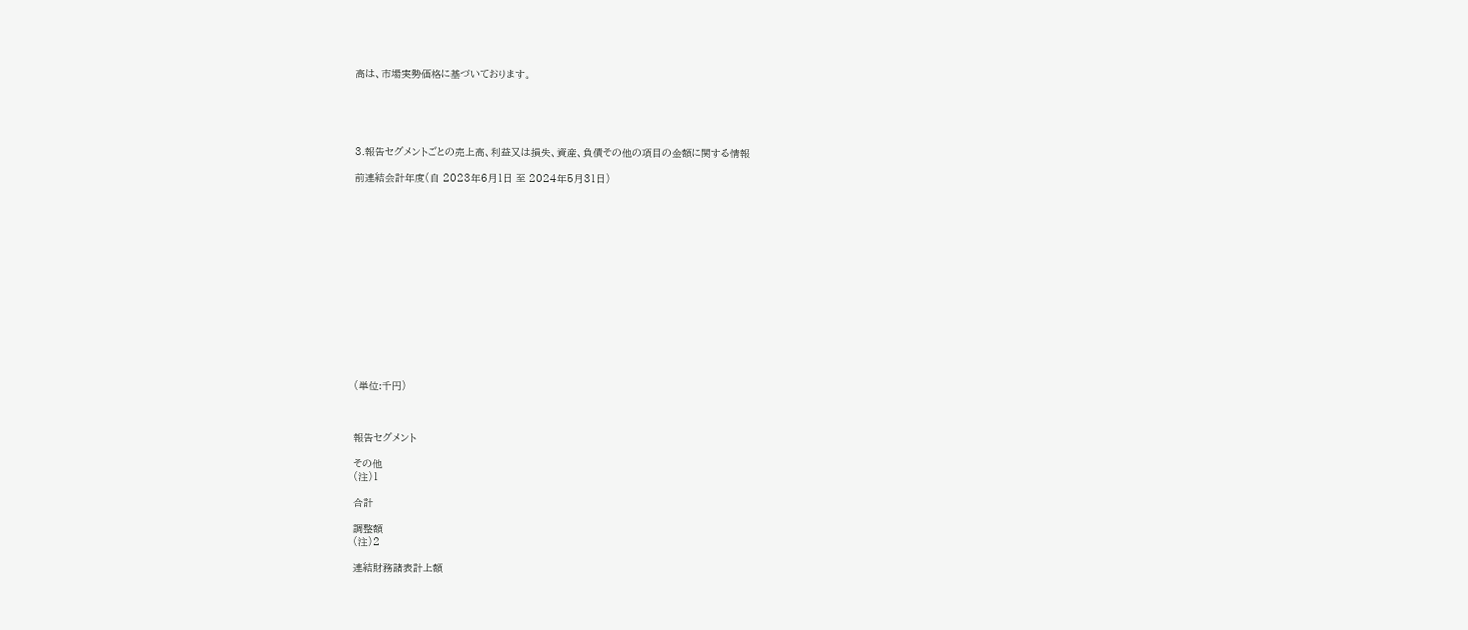高は、市場実勢価格に基づいております。





3.報告セグメントごとの売上高、利益又は損失、資産、負債その他の項目の金額に関する情報

前連結会計年度(自 2023年6月1日 至 2024年5月31日)















(単位:千円)



報告セグメント

その他
(注)1

合計

調整額
(注)2

連結財務諸表計上額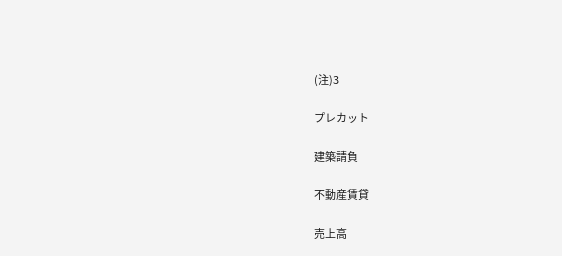(注)3

プレカット

建築請負

不動産賃貸

売上高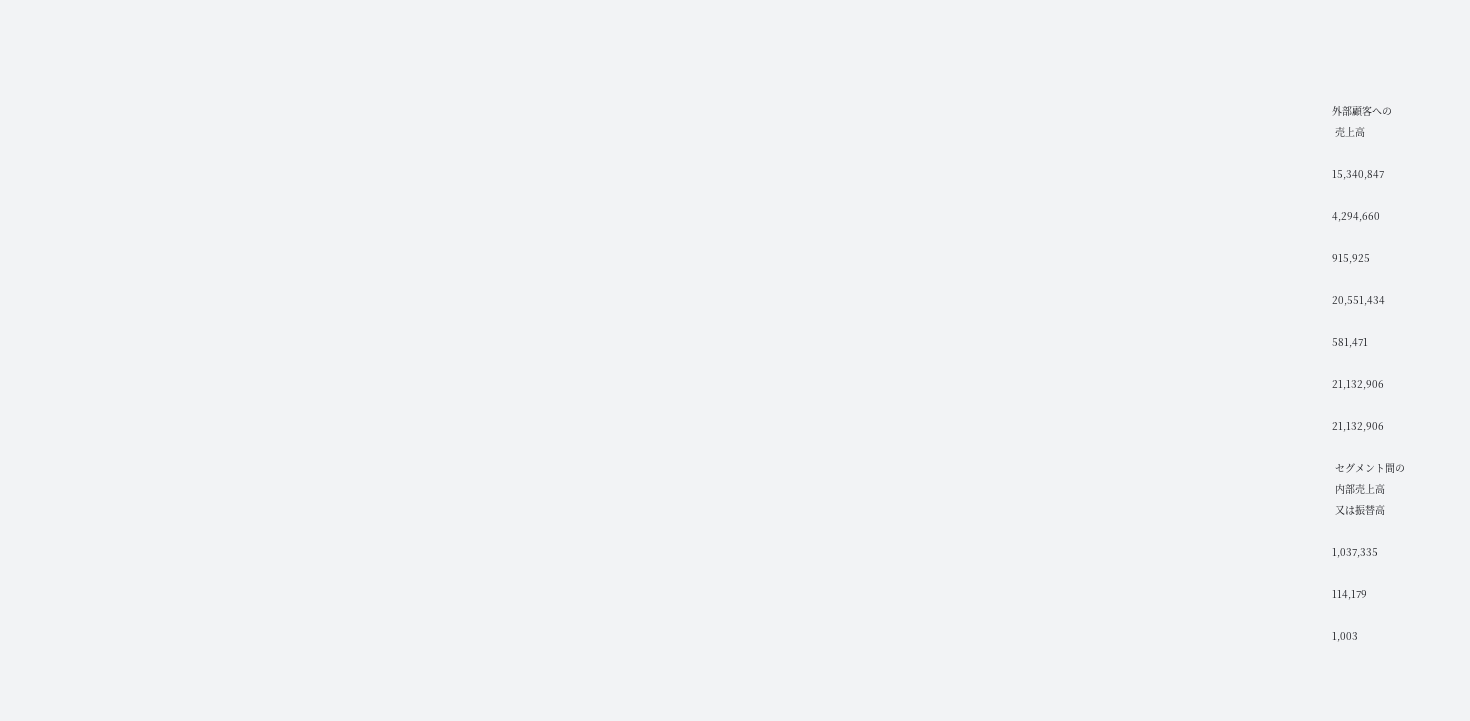外部顧客への
 売上高

15,340,847

4,294,660

915,925

20,551,434

581,471

21,132,906

21,132,906

 セグメント間の
 内部売上高
 又は振替高

1,037,335

114,179

1,003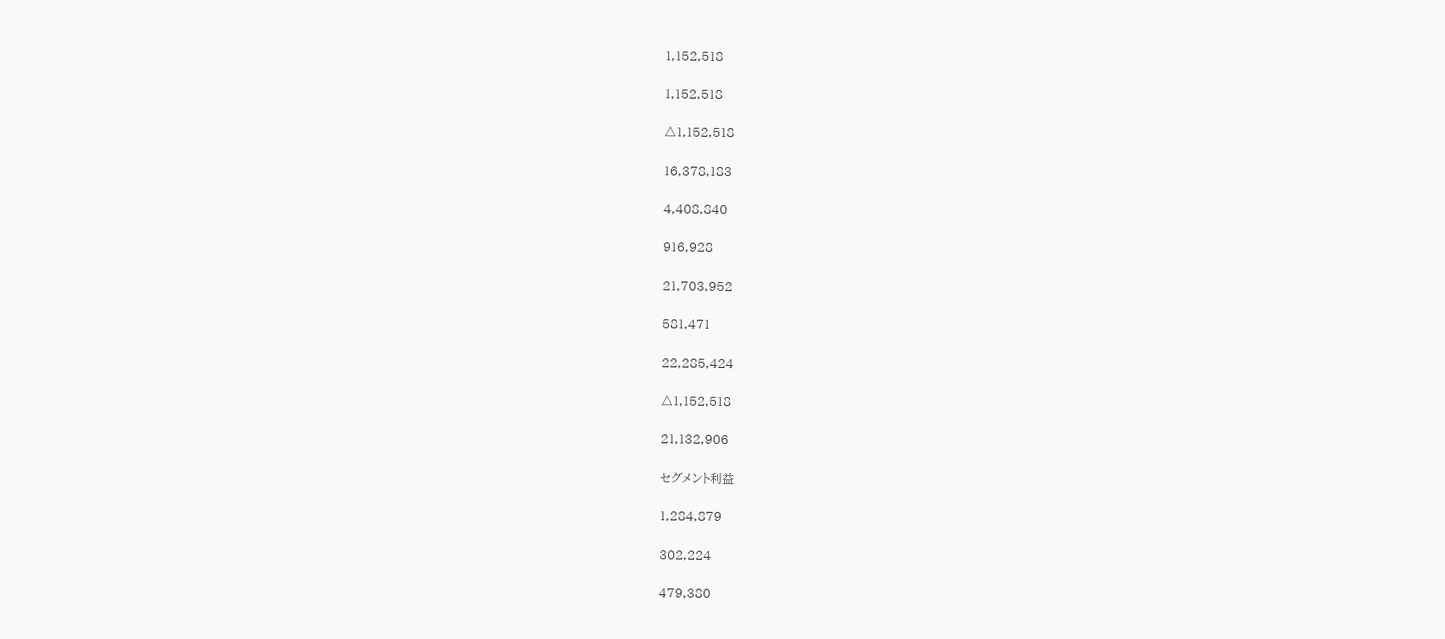1,152,518

1,152,518

△1,152,518

16,378,183

4,408,840

916,928

21,703,952

581,471

22,285,424

△1,152,518

21,132,906

セグメント利益

1,284,879

302,224

479,380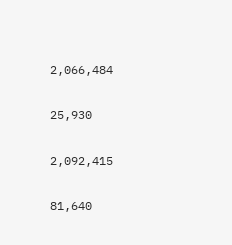2,066,484

25,930

2,092,415

81,640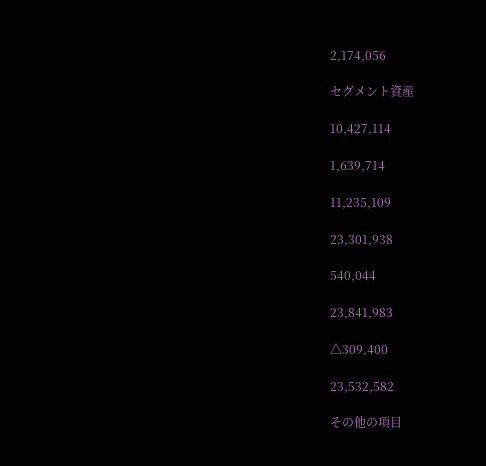2,174,056

セグメント資産

10,427,114

1,639,714

11,235,109

23,301,938

540,044

23,841,983

△309,400

23,532,582

その他の項目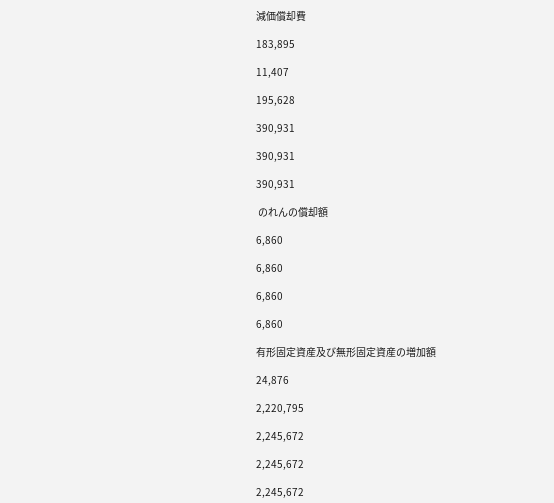減価償却費

183,895

11,407

195,628

390,931

390,931

390,931

 のれんの償却額

6,860

6,860

6,860

6,860

有形固定資産及び無形固定資産の増加額

24,876

2,220,795

2,245,672

2,245,672

2,245,672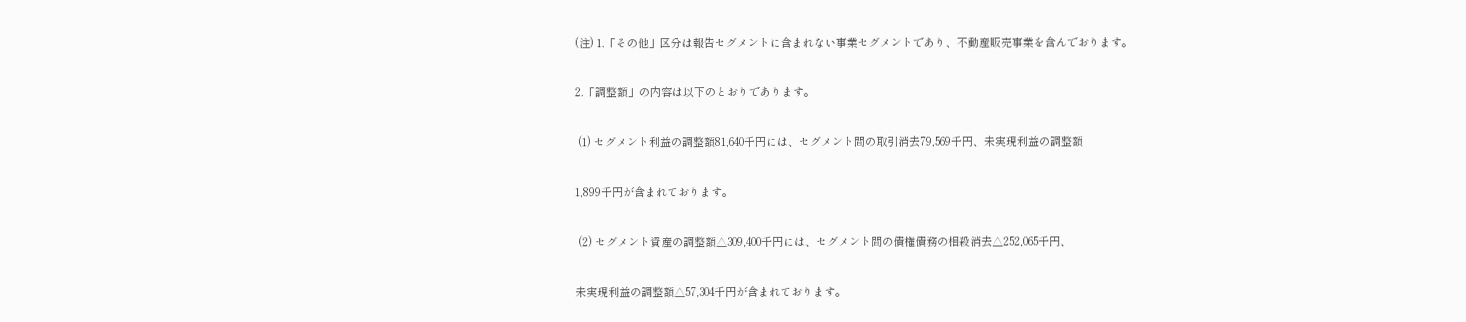(注) 1.「その他」区分は報告セグメントに含まれない事業セグメントであり、不動産販売事業を含んでおります。

2.「調整額」の内容は以下のとおりであります。

 (1) セグメント利益の調整額81,640千円には、セグメント間の取引消去79,569千円、未実現利益の調整額

1,899千円が含まれております。

 (2) セグメント資産の調整額△309,400千円には、セグメント間の債権債務の相殺消去△252,065千円、

未実現利益の調整額△57,304千円が含まれております。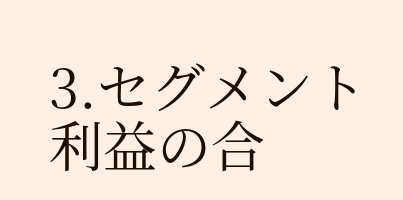3.セグメント利益の合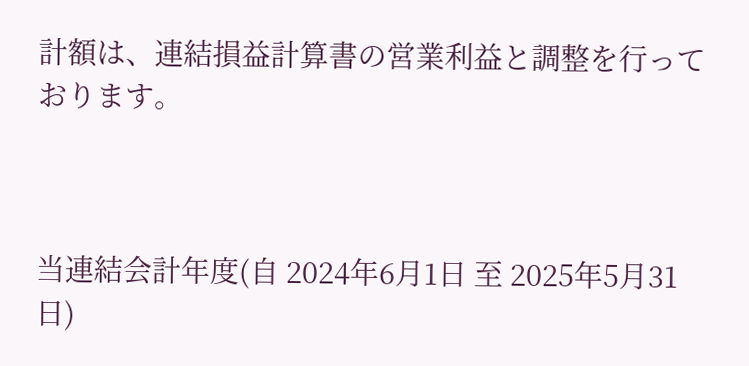計額は、連結損益計算書の営業利益と調整を行っております。



当連結会計年度(自 2024年6月1日 至 2025年5月31日)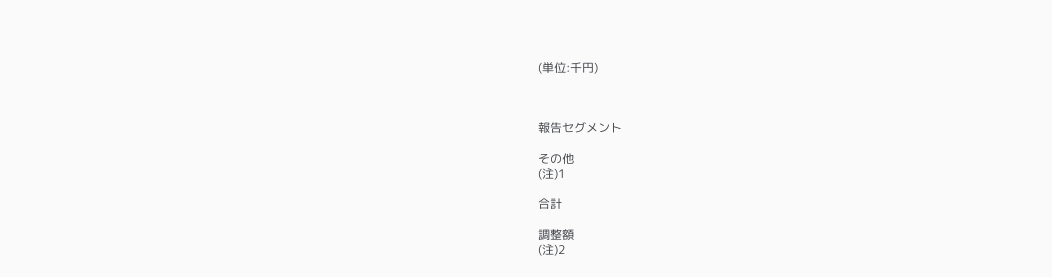(単位:千円)



報告セグメント

その他
(注)1

合計

調整額
(注)2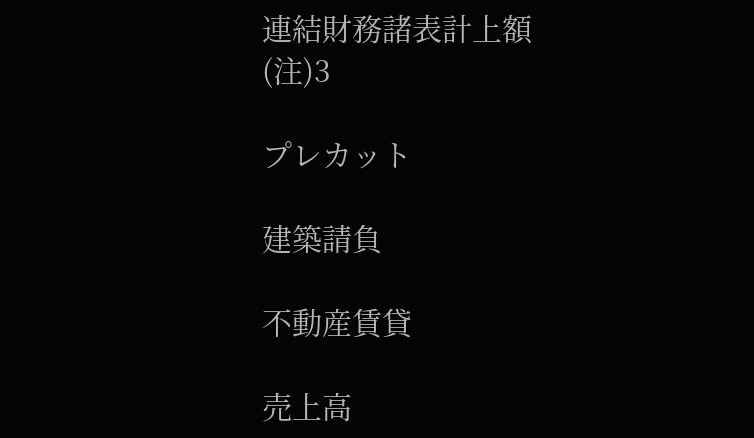連結財務諸表計上額
(注)3

プレカット

建築請負

不動産賃貸

売上高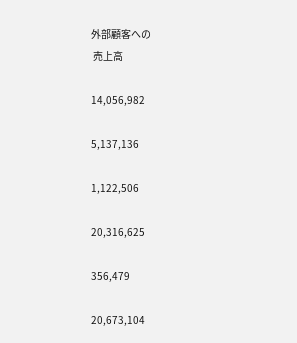外部顧客への
 売上高

14,056,982

5,137,136

1,122,506

20,316,625

356,479

20,673,104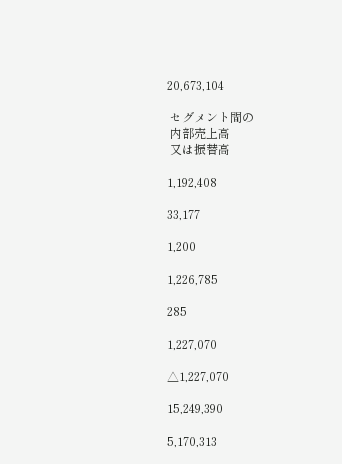20,673,104

 セグメント間の
 内部売上高
 又は振替高

1,192,408

33,177

1,200

1,226,785

285

1,227,070

△1,227,070

15,249,390

5,170,313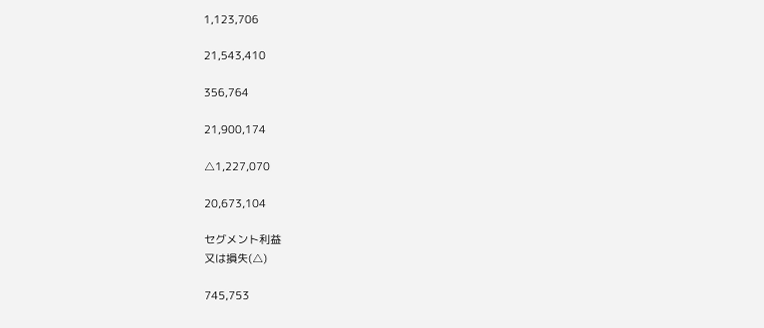1,123,706

21,543,410

356,764

21,900,174

△1,227,070

20,673,104

セグメント利益
又は損失(△)

745,753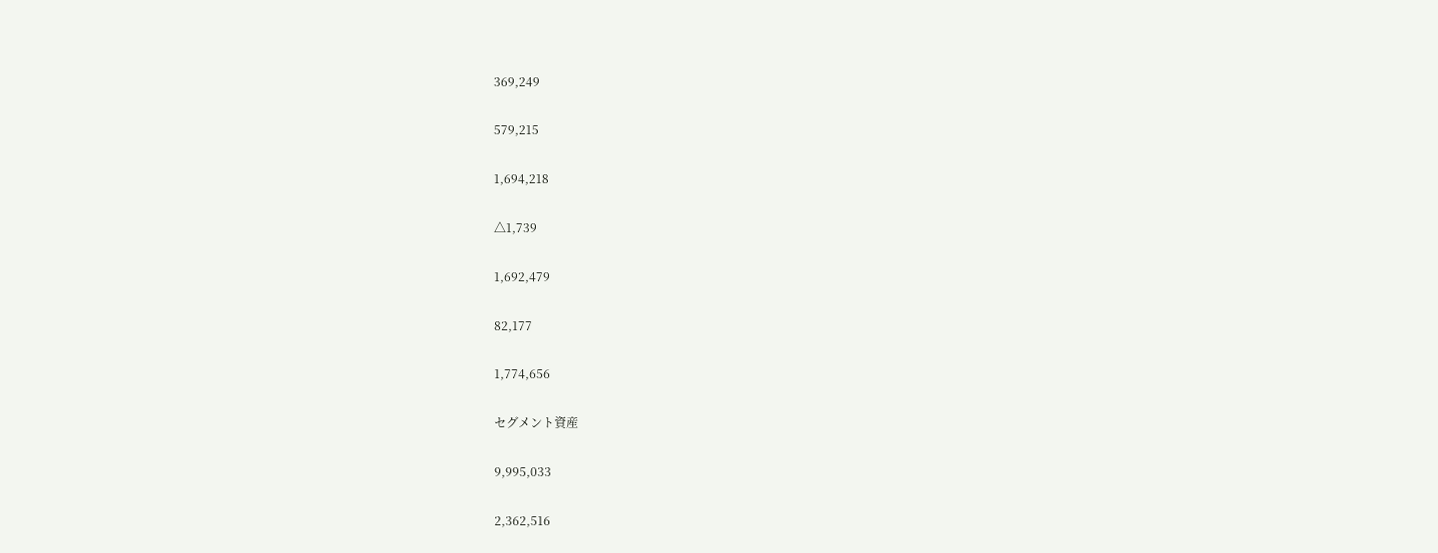369,249

579,215

1,694,218

△1,739

1,692,479

82,177

1,774,656

セグメント資産

9,995,033

2,362,516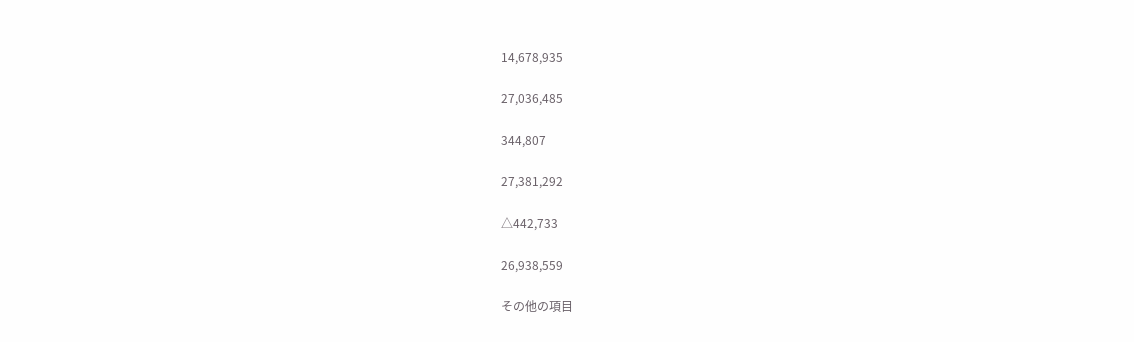14,678,935

27,036,485

344,807

27,381,292

△442,733

26,938,559

その他の項目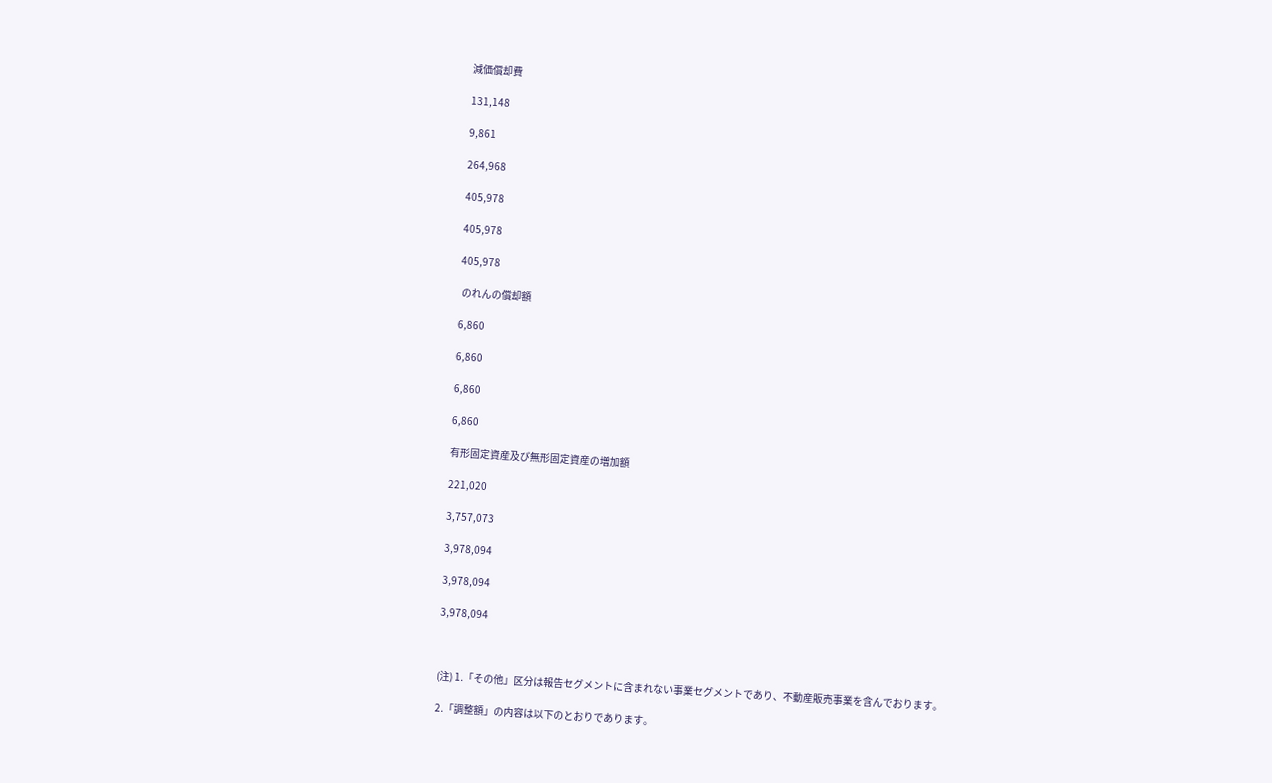減価償却費

131,148

9,861

264,968

405,978

405,978

405,978

 のれんの償却額

6,860

6,860

6,860

6,860

有形固定資産及び無形固定資産の増加額

221,020

3,757,073

3,978,094

3,978,094

3,978,094



(注) 1.「その他」区分は報告セグメントに含まれない事業セグメントであり、不動産販売事業を含んでおります。

2.「調整額」の内容は以下のとおりであります。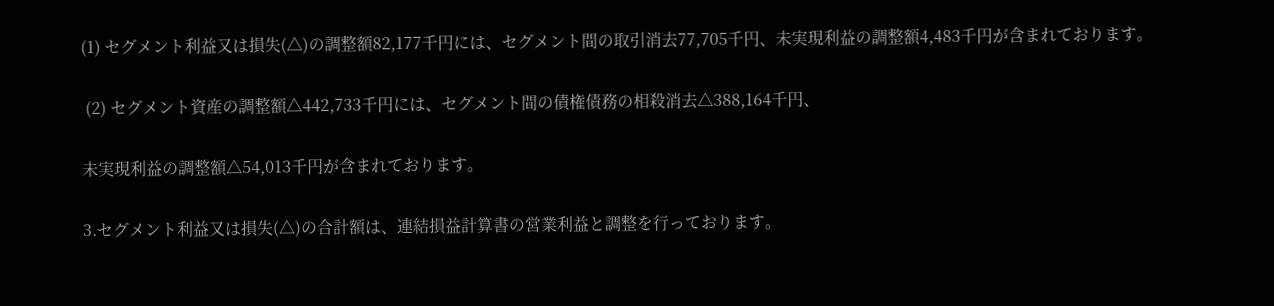(1) セグメント利益又は損失(△)の調整額82,177千円には、セグメント間の取引消去77,705千円、未実現利益の調整額4,483千円が含まれております。

 (2) セグメント資産の調整額△442,733千円には、セグメント間の債権債務の相殺消去△388,164千円、

未実現利益の調整額△54,013千円が含まれております。

3.セグメント利益又は損失(△)の合計額は、連結損益計算書の営業利益と調整を行っております。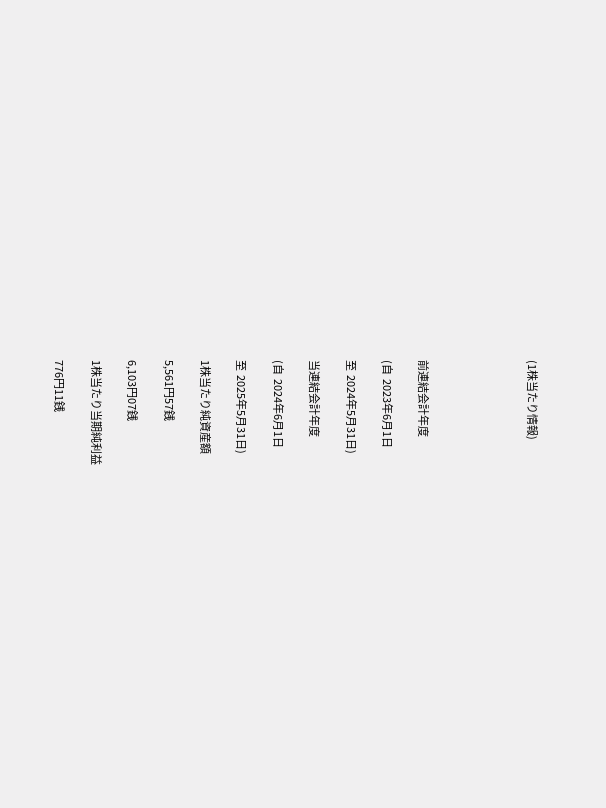(1株当たり情報)





前連結会計年度

(自  2023年6月1日

至  2024年5月31日)

当連結会計年度

(自  2024年6月1日

至  2025年5月31日)

1株当たり純資産額

5,561円57銭

6,103円07銭

1株当たり当期純利益

776円11銭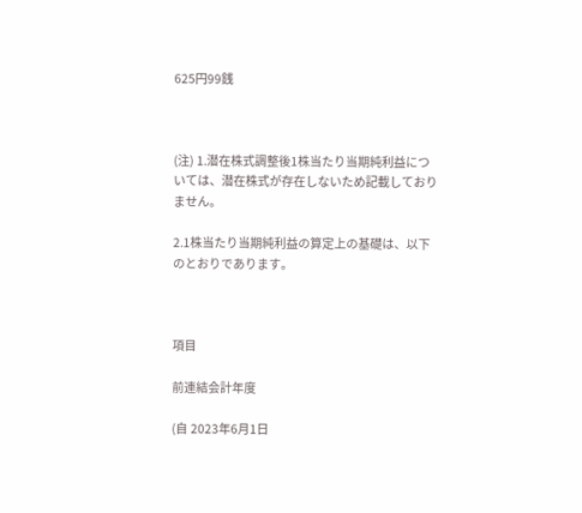625円99銭



(注) 1.潜在株式調整後1株当たり当期純利益については、潜在株式が存在しないため記載しておりません。

2.1株当たり当期純利益の算定上の基礎は、以下のとおりであります。



項目

前連結会計年度

(自 2023年6月1日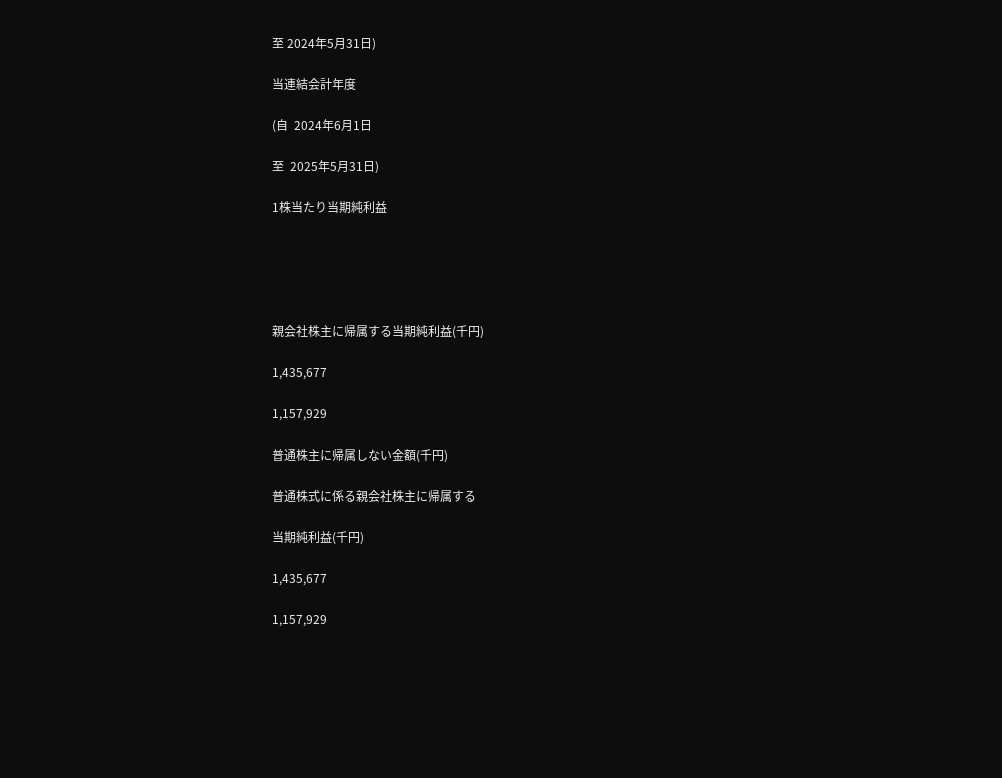至 2024年5月31日)

当連結会計年度

(自  2024年6月1日

至  2025年5月31日)

1株当たり当期純利益





親会社株主に帰属する当期純利益(千円)

1,435,677

1,157,929

普通株主に帰属しない金額(千円)

普通株式に係る親会社株主に帰属する

当期純利益(千円)

1,435,677

1,157,929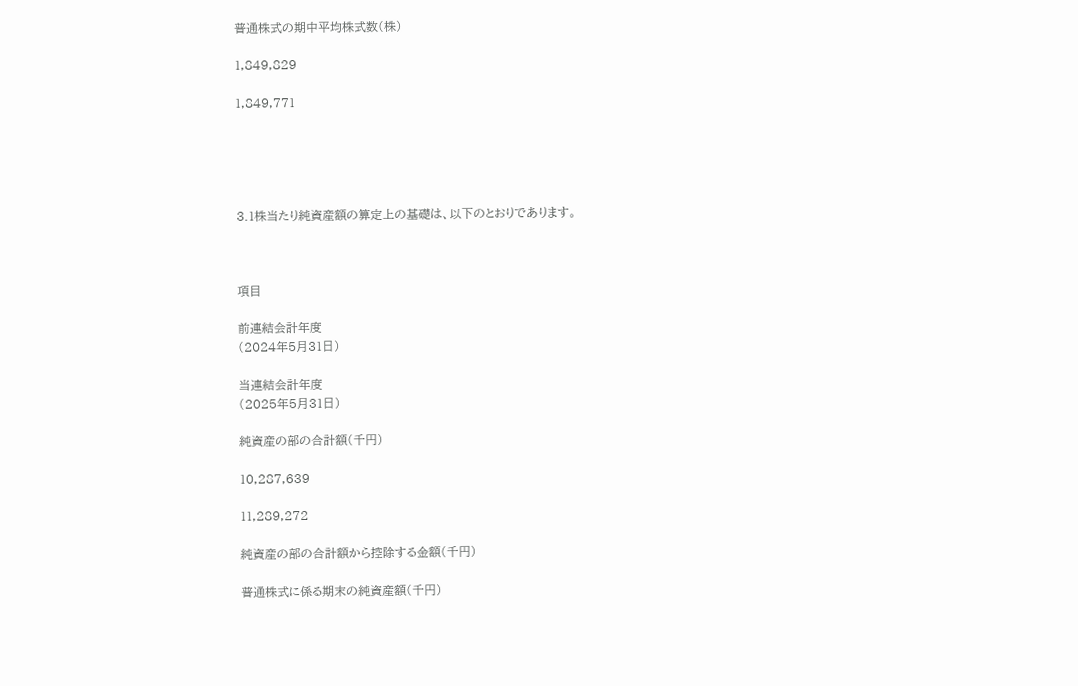普通株式の期中平均株式数(株)

1,849,829

1,849,771





3.1株当たり純資産額の算定上の基礎は、以下のとおりであります。



項目

前連結会計年度
(2024年5月31日)

当連結会計年度
(2025年5月31日)

純資産の部の合計額(千円)

10,287,639

11,289,272

純資産の部の合計額から控除する金額(千円)

普通株式に係る期末の純資産額(千円)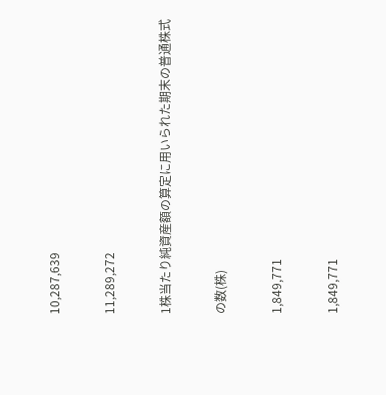10,287,639

11,289,272

1株当たり純資産額の算定に用いられた期末の普通株式

の数(株)

1,849,771

1,849,771